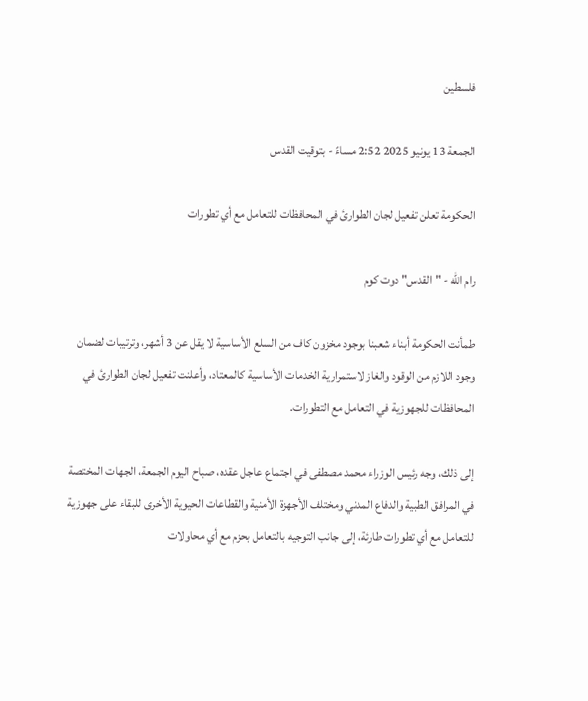فلسطين

الجمعة 13 يونيو 2025 2:52 مساءً - بتوقيت القدس

الحكومة تعلن تفعيل لجان الطوارئ في المحافظات للتعامل مع أي تطورات

رام الله - "القدس" دوت كوم

طمأنت الحكومة أبناء شعبنا بوجود مخزون كاف من السلع الأساسية لا يقل عن 3 أشهر، وترتيبات لضمان وجود اللازم من الوقود والغاز لاستمرارية الخدمات الأساسية كالمعتاد، وأعلنت تفعيل لجان الطوارئ في المحافظات للجهوزية في التعامل مع التطورات.

إلى ذلك، وجه رئيس الوزراء محمد مصطفى في اجتماع عاجل عقده، صباح اليوم الجمعة، الجهات المختصة في المرافق الطبية والدفاع المدني ومختلف الأجهزة الأمنية والقطاعات الحيوية الأخرى للبقاء على جهوزية للتعامل مع أي تطورات طارئة، إلى جانب التوجيه بالتعامل بحزم مع أي محاولات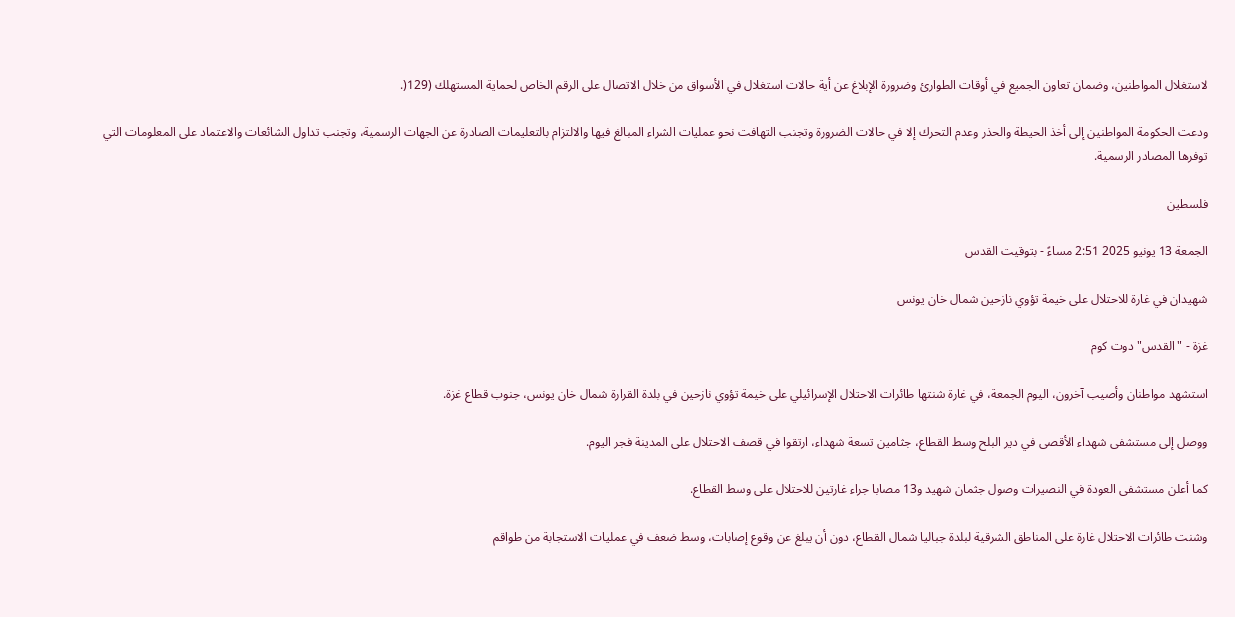لاستغلال المواطنين، وضمان تعاون الجميع في أوقات الطوارئ وضرورة الإبلاغ عن أية حالات استغلال في الأسواق من خلال الاتصال على الرقم الخاص لحماية المستهلك (129(.

ودعت الحكومة المواطنين إلى أخذ الحيطة والحذر وعدم التحرك إلا في حالات الضرورة وتجنب التهافت نحو عمليات الشراء المبالغ فيها والالتزام بالتعليمات الصادرة عن الجهات الرسمية، وتجنب تداول الشائعات والاعتماد على المعلومات التي توفرها المصادر الرسمية.

فلسطين

الجمعة 13 يونيو 2025 2:51 مساءً - بتوقيت القدس

شهيدان في غارة للاحتلال على خيمة تؤوي نازحين شمال خان يونس

غزة - "القدس" دوت كوم

استشهد مواطنان وأصيب آخرون، اليوم الجمعة، في غارة شنتها طائرات الاحتلال الإسرائيلي على خيمة تؤوي نازحين في بلدة القرارة شمال خان يونس، جنوب قطاع غزة.

ووصل إلى مستشفى شهداء الأقصى في دير البلح وسط القطاع، جثامين تسعة شهداء، ارتقوا في قصف الاحتلال على المدينة فجر اليوم.

كما أعلن مستشفى العودة في النصيرات وصول جثمان شهيد و13 مصابا جراء غارتين للاحتلال على وسط القطاع.

وشنت طائرات الاحتلال غارة على المناطق الشرقية لبلدة جباليا شمال القطاع، دون أن يبلغ عن وقوع إصابات، وسط ضعف في عمليات الاستجابة من طواقم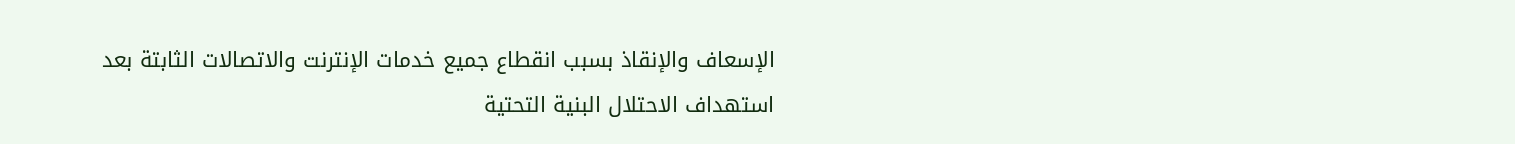الإسعاف والإنقاذ بسبب انقطاع جميع خدمات الإنترنت والاتصالات الثابتة بعد استهداف الاحتلال البنية التحتية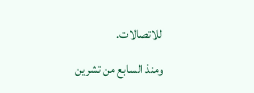للاتصالات.

ومنذ السابع من تشرين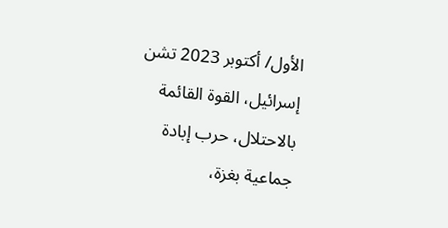الأول/ أكتوبر 2023 تشن إسرائيل، القوة القائمة بالاحتلال، حرب إبادة جماعية بغزة،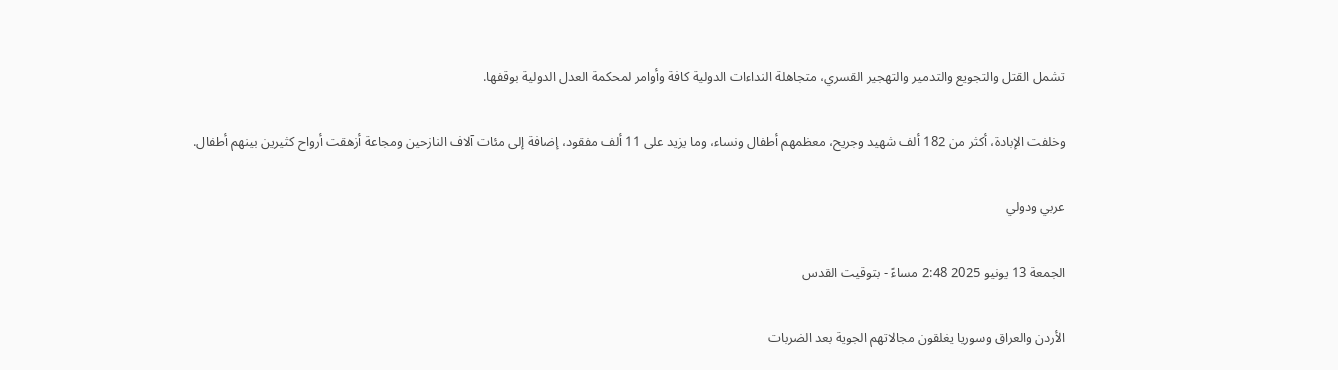تشمل القتل والتجويع والتدمير والتهجير القسري، متجاهلة النداءات الدولية كافة وأوامر لمحكمة العدل الدولية بوقفها.

وخلفت الإبادة، أكثر من 182 ألف شهيد وجريح، معظمهم أطفال ونساء، وما يزيد على 11 ألف مفقود، إضافة إلى مئات آلاف النازحين ومجاعة أزهقت أرواح كثيرين بينهم أطفال.

عربي ودولي

الجمعة 13 يونيو 2025 2:48 مساءً - بتوقيت القدس

الأردن والعراق وسوريا يغلقون مجالاتهم الجوية بعد الضربات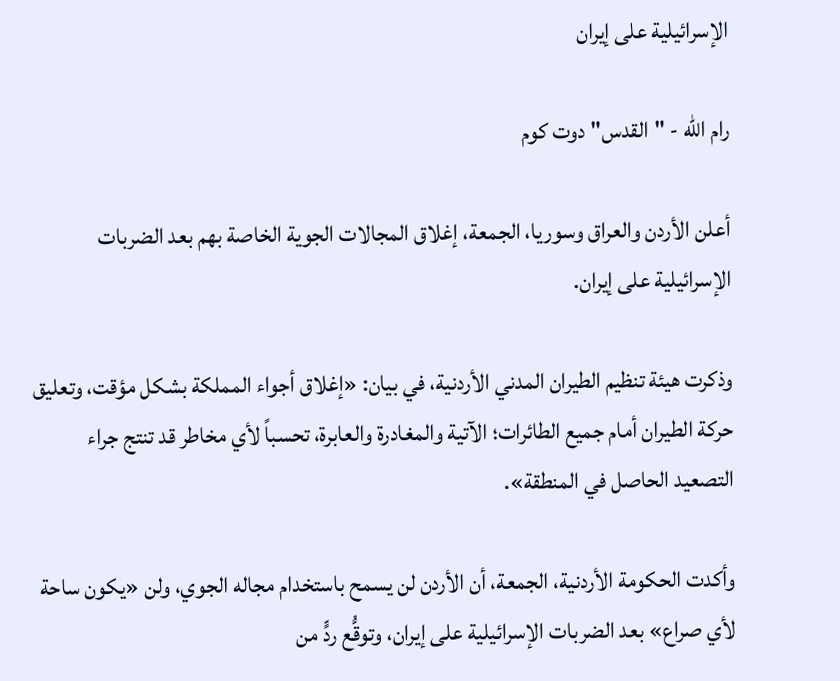الإسرائيلية على إيران

رام الله - "القدس" دوت كوم

أعلن الأردن والعراق وسوريا، الجمعة، إغلاق المجالات الجوية الخاصة بهم بعد الضربات الإسرائيلية على إيران.

وذكرت هيئة تنظيم الطيران المدني الأردنية، في بيان: «إغلاق أجواء المملكة بشكل مؤقت، وتعليق حركة الطيران أمام جميع الطائرات؛ الآتية والمغادرة والعابرة، تحسباً لأي مخاطر قد تنتج جراء التصعيد الحاصل في المنطقة».

وأكدت الحكومة الأردنية، الجمعة، أن الأردن لن يسمح باستخدام مجاله الجوي، ولن «يكون ساحة لأي صراع» بعد الضربات الإسرائيلية على إيران، وتوقُّع ردٍّ من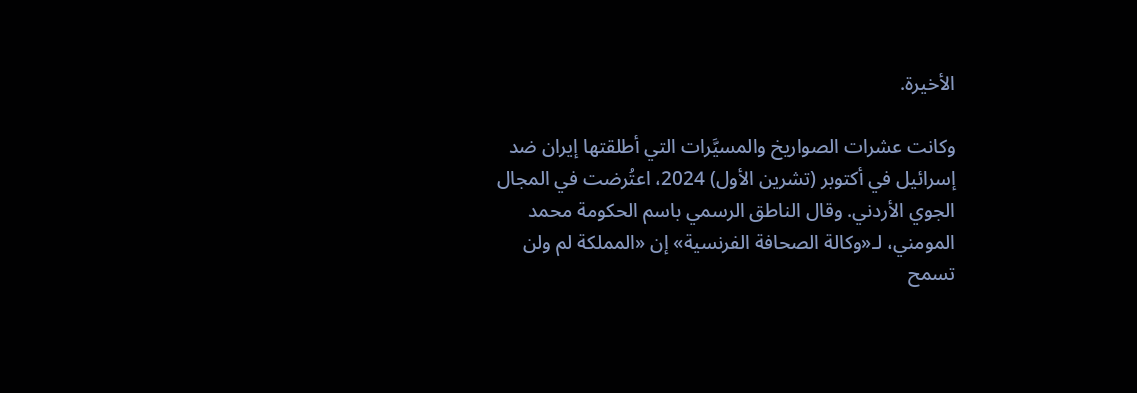الأخيرة.

وكانت عشرات الصواريخ والمسيَّرات التي أطلقتها إيران ضد إسرائيل في أكتوبر (تشرين الأول) 2024، اعتُرضت في المجال الجوي الأردني. وقال الناطق الرسمي باسم الحكومة محمد المومني، لـ«وكالة الصحافة الفرنسية» إن «المملكة لم ولن تسمح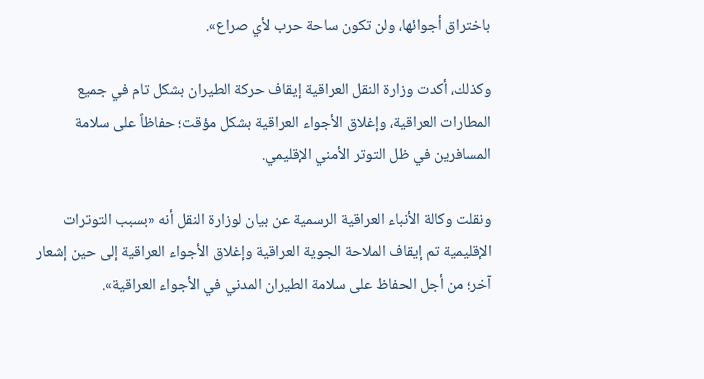باختراق أجوائها، ولن تكون ساحة حرب لأي صراع».

وكذلك، أكدت وزارة النقل العراقية إيقاف حركة الطيران بشكل تام في جميع المطارات العراقية، وإغلاق الأجواء العراقية بشكل مؤقت؛ حفاظاً على سلامة المسافرين في ظل التوتر الأمني الإقليمي.

ونقلت وكالة الأنباء العراقية الرسمية عن بيان لوزارة النقل أنه «بسبب التوترات الإقليمية تم إيقاف الملاحة الجوية العراقية وإغلاق الأجواء العراقية إلى حين إشعار آخر؛ من أجل الحفاظ على سلامة الطيران المدني في الأجواء العراقية».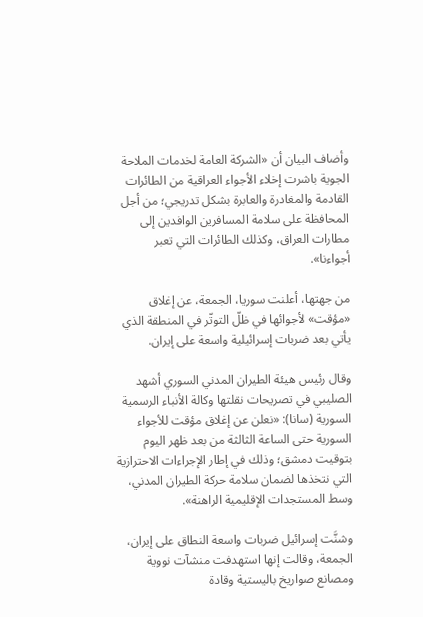وأضاف البيان أن «الشركة العامة لخدمات الملاحة الجوية باشرت إخلاء الأجواء العراقية من الطائرات القادمة والمغادرة والعابرة بشكل تدريجي؛ من أجل المحافظة على سلامة المسافرين الوافدين إلى مطارات العراق، وكذلك الطائرات التي تعبر أجواءنا».

من جهتها، أعلنت سوريا، الجمعة، عن إغلاق «مؤقت» لأجوائها في ظلّ التوتّر في المنطقة الذي يأتي بعد ضربات إسرائيلية واسعة على إيران.

وقال رئيس هيئة الطيران المدني السوري أشهد الصليبي في تصريحات نقلتها وكالة الأنباء الرسمية السورية (سانا): «نعلن عن إغلاق مؤقت للأجواء السورية حتى الساعة الثالثة من بعد ظهر اليوم بتوقيت دمشق؛ وذلك في إطار الإجراءات الاحترازية التي نتخذها لضمان سلامة حركة الطيران المدني، وسط المستجدات الإقليمية الراهنة».

وشنَّت إسرائيل ضربات واسعة النطاق على إيران، الجمعة، وقالت إنها استهدفت منشآت نووية ومصانع صواريخ باليستية وقادة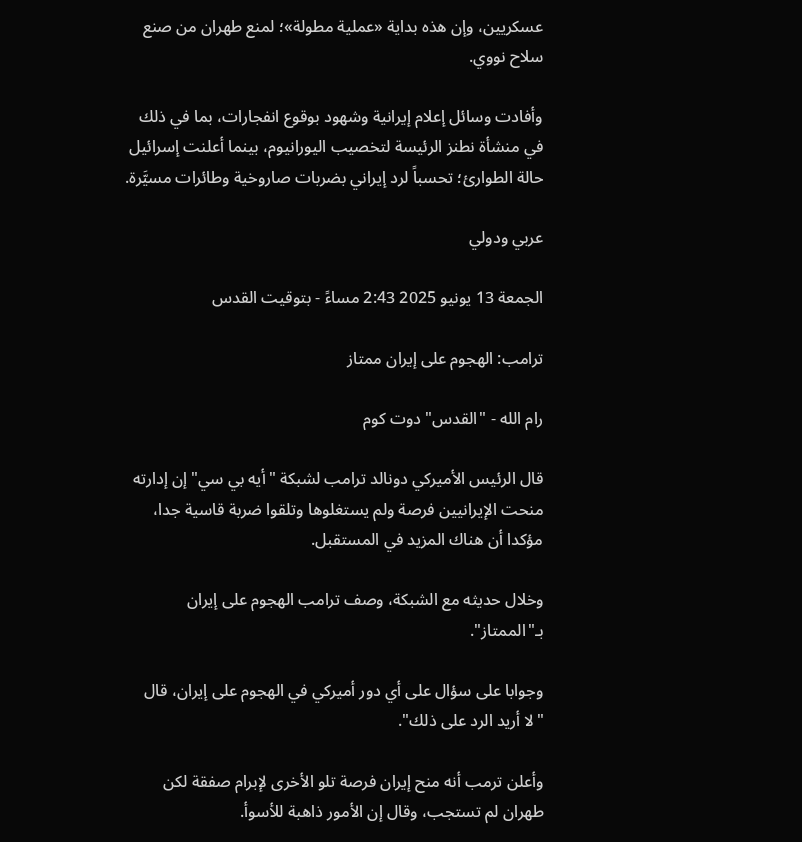عسكريين، وإن هذه بداية «عملية مطولة»؛ لمنع طهران من صنع سلاح نووي.

وأفادت وسائل إعلام إيرانية وشهود بوقوع انفجارات، بما في ذلك في منشأة نطنز الرئيسة لتخصيب اليورانيوم، بينما أعلنت إسرائيل حالة الطوارئ؛ تحسباً لرد إيراني بضربات صاروخية وطائرات مسيَّرة.

عربي ودولي

الجمعة 13 يونيو 2025 2:43 مساءً - بتوقيت القدس

ترامب: الهجوم على إيران ممتاز

رام الله - "القدس" دوت كوم

قال الرئيس الأميركي دونالد ترامب لشبكة "أيه بي سي" إن إدارته منحت الإيرانيين فرصة ولم يستغلوها وتلقوا ضربة قاسية جدا، مؤكدا أن هناك المزيد في المستقبل.

وخلال حديثه مع الشبكة، وصف ترامب الهجوم على إيران بـ"الممتاز".

وجوابا على سؤال على أي دور أميركي في الهجوم على إيران، قال "لا أريد الرد على ذلك".

وأعلن ترمب أنه منح إيران فرصة تلو الأخرى لإبرام صفقة لكن طهران لم تستجب، وقال إن الأمور ذاهبة للأسوأ.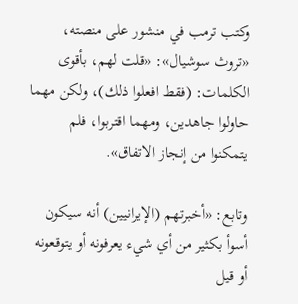وكتب ترمب في منشور على منصته، «تروث سوشيال»: «قلت لهم، بأقوى الكلمات: (فقط افعلوا ذلك)، ولكن مهما حاولوا جاهدين، ومهما اقتربوا، فلم يتمكنوا من إنجاز الاتفاق».

وتابع: «أخبرتهم (الإيرانيين) أنه سيكون أسوأ بكثير من أي شيء يعرفونه أو يتوقعونه أو قيل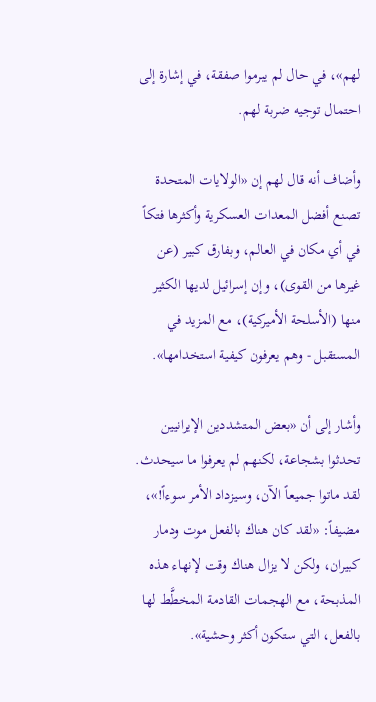لهم»، في حال لم يبرموا صفقة، في إشارة إلى احتمال توجيه ضربة لهم.

وأضاف أنه قال لهم إن «الولايات المتحدة تصنع أفضل المعدات العسكرية وأكثرها فتكاً في أي مكان في العالم، وبفارق كبير (عن غيرها من القوى)، وإن إسرائيل لديها الكثير منها (الأسلحة الأميركية)، مع المزيد في المستقبل - وهم يعرفون كيفية استخدامها».

وأشار إلى أن «بعض المتشددين الإيرانيين تحدثوا بشجاعة، لكنهم لم يعرفوا ما سيحدث. لقد ماتوا جميعاً الآن، وسيزداد الأمر سوءاً!»، مضيفاً: «لقد كان هناك بالفعل موت ودمار كبيران، ولكن لا يزال هناك وقت لإنهاء هذه المذبحة، مع الهجمات القادمة المخطَّط لها بالفعل، التي ستكون أكثر وحشية».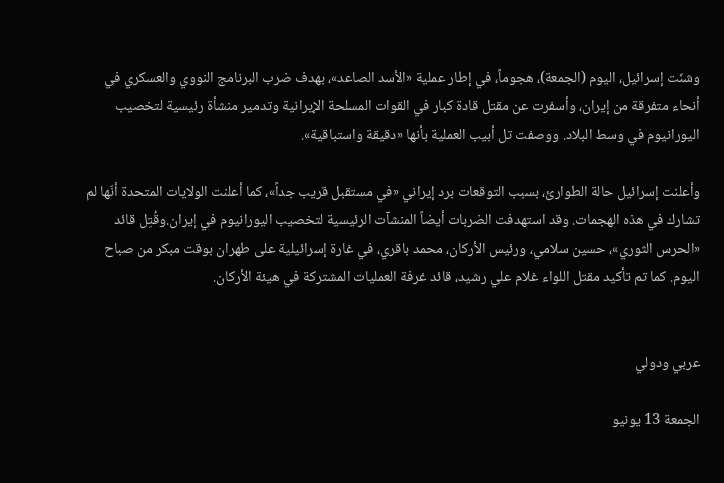وشنّت إسرائيل، اليوم (الجمعة)، هجوماً، في إطار عملية «الأسد الصاعد»، بهدف ضرب البرنامج النووي والعسكري في أنحاء متفرقة من إيران، وأسفرت عن مقتل قادة كبار في القوات المسلحة الإيرانية وتدمير منشأة رئيسية لتخصيب اليورانيوم في وسط البلاد. ووصفت تل أبيب العملية بأنها «دقيقة واستباقية».

وأعلنت إسرائيل حالة الطوارئ، بسبب التوقعات برد إيراني «في مستقبل قريب جداً»، كما أعلنت الولايات المتحدة أنّها لم تشارك في هذه الهجمات. وقد استهدفت الضربات أيضاً المنشآت الرئيسية لتخصيب اليورانيوم في إيران.وقُتِل قائد «الحرس الثوري»، حسين سلامي، ورئيس الأركان، محمد باقري، في غارة إسرائيلية على طهران بوقت مبكر من صباح اليوم. كما تم تأكيد مقتل اللواء غلام علي رشيد، قائد غرفة العمليات المشتركة في هيئة الأركان.


عربي ودولي

الجمعة 13 يونيو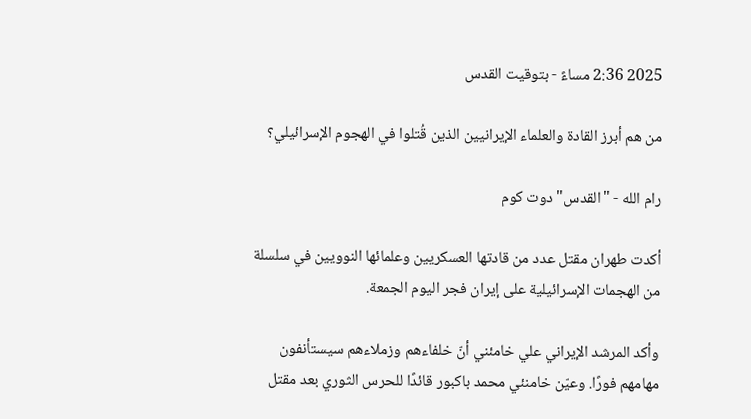2025 2:36 مساءً - بتوقيت القدس

من هم أبرز القادة والعلماء الإيرانيين الذين قُتلوا في الهجوم الإسرائيلي؟

رام الله - "القدس" دوت كوم

أكدت طهران مقتل عدد من قادتها العسكريين وعلمائها النوويين في سلسلة من الهجمات الإسرائيلية على إيران فجر اليوم الجمعة.

وأكد المرشد الإيراني علي خامئني أنّ خلفاءهم وزملاءهم سيستأنفون مهامهم فورًا. وعيّن خامنئي محمد باكبور قائدًا للحرس الثوري بعد مقتل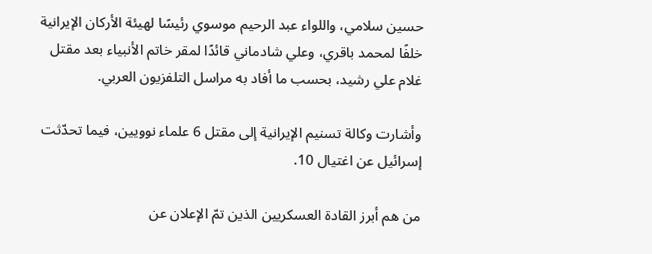حسين سلامي، واللواء عبد الرحيم موسوي رئيسًا لهيئة الأركان الإيرانية خلفًا لمحمد باقري، وعلي شادماني قائدًا لمقر خاتم الأنبياء بعد مقتل غلام علي رشيد، بحسب ما أفاد به مراسل التلفزيون العربي.

وأشارت وكالة تسنيم الإيرانية إلى مقتل 6 علماء نوويين، فيما تحدّثت إسرائيل عن اغتيال 10.

من هم أبرز القادة العسكريين الذين تمّ الإعلان عن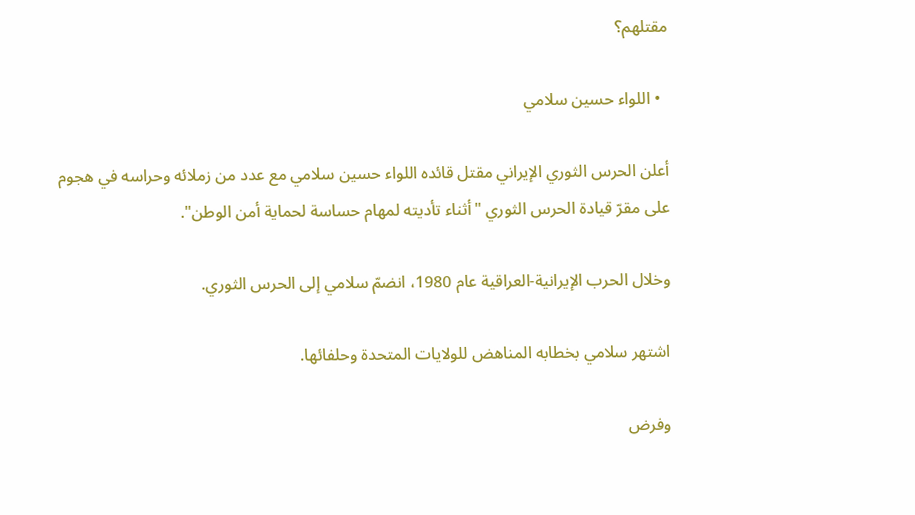مقتلهم؟

  • اللواء حسين سلامي

أعلن الحرس الثوري الإيراني مقتل قائده اللواء حسين سلامي مع عدد من زملائه وحراسه في هجوم على مقرّ قيادة الحرس الثوري "أثناء تأديته لمهام حساسة لحماية أمن الوطن".

وخلال الحرب الإيرانية-العراقية عام 1980، انضمّ سلامي إلى الحرس الثوري.

اشتهر سلامي بخطابه المناهض للولايات المتحدة وحلفائها.

وفرض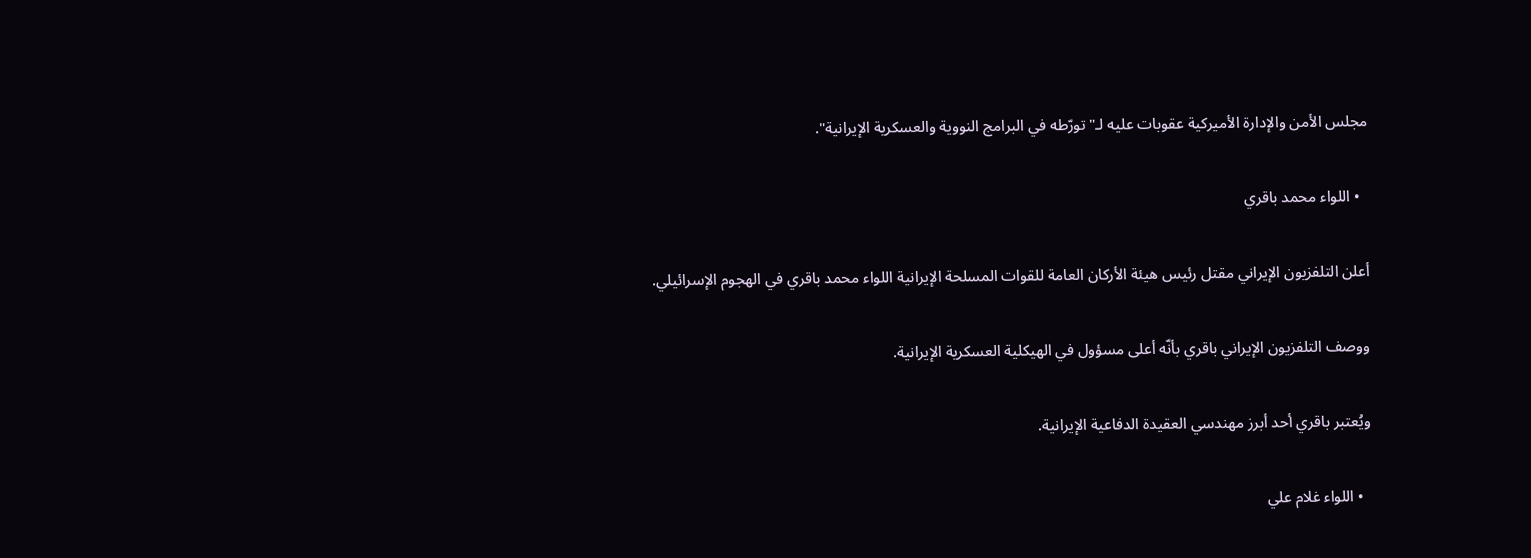مجلس الأمن والإدارة الأميركية عقوبات عليه لـ"تورّطه في البرامج النووية والعسكرية الإيرانية".

  • اللواء محمد باقري

أعلن التلفزيون الإيراني مقتل رئيس هيئة الأركان العامة للقوات المسلحة الإيرانية اللواء محمد باقري في الهجوم الإسرائيلي.

ووصف التلفزيون الإيراني باقري بأنّه أعلى مسؤول في الهيكلية العسكرية الإيرانية.

ويُعتبر باقري أحد أبرز مهندسي العقيدة الدفاعية الإيرانية.

  • اللواء غلام علي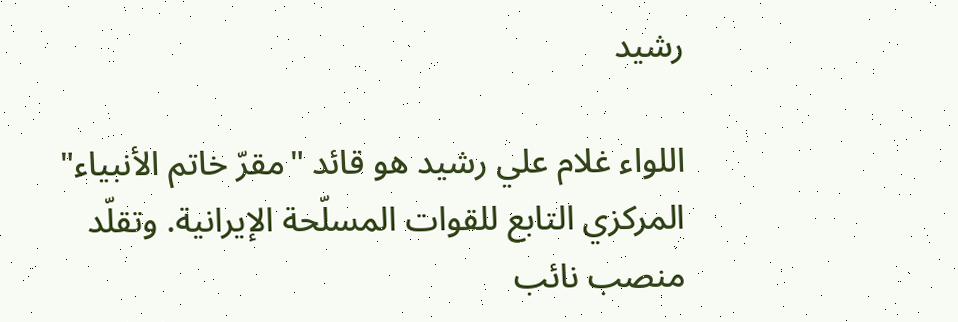رشيد

اللواء غلام علي رشيد هو قائد "مقرّ خاتم الأنبياء" المركزي التابع للقوات المسلّحة الإيرانية. وتقلّد منصب نائب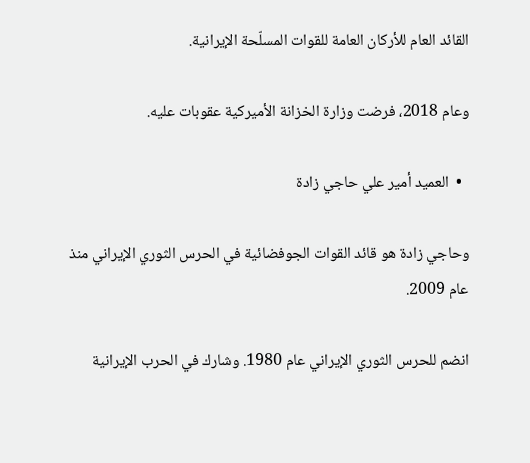القائد العام للأركان العامة للقوات المسلّحة الإيرانية.

وعام 2018، فرضت وزارة الخزانة الأميركية عقوبات عليه.

  •  العميد أمير علي حاجي زادة

وحاجي زادة هو قائد القوات الجوفضائية في الحرس الثوري الإيراني منذ  عام 2009.

انضم للحرس الثوري الإيراني عام 1980. وشارك في الحرب الإيرانية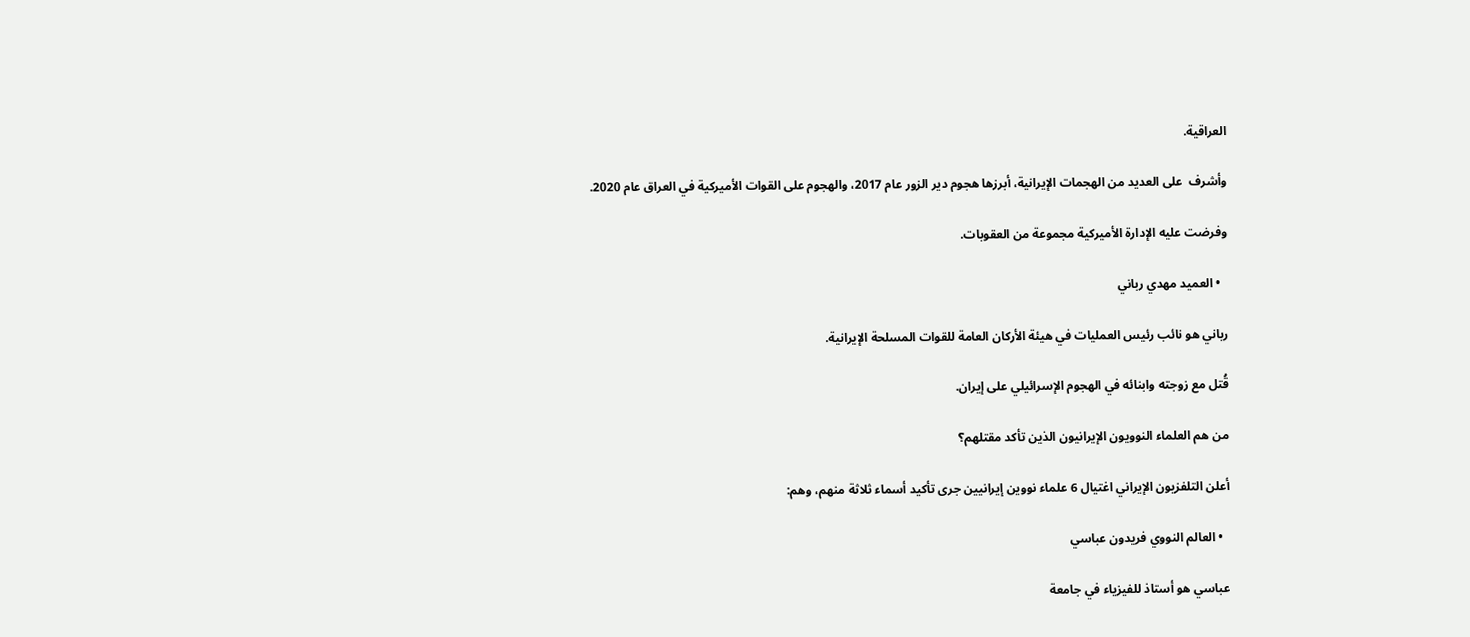العراقية.

وأشرف  على العديد من الهجمات الإيرانية، أبرزها هجوم دير الزور عام 2017، والهجوم على القوات الأميركية في العراق عام 2020.

وفرضت عليه الإدارة الأميركية مجموعة من العقوبات.

  • العميد مهدي رباني

رباني هو نائب رئيس العمليات في هيئة الأركان العامة للقوات المسلحة الإيرانية.

قُتل مع زوجته وابنائه في الهجوم الإسرائيلي على إيران.

من هم العلماء النوويون الإيرانيون الذين تأكد مقتلهم؟

أعلن التلفزيون الإيراني اغتيال 6 علماء نووين إيرانيين جرى تأكيد أسماء ثلاثة منهم، وهم:

  • العالم النووي فريدون عباسي

عباسي هو أستاذ للفيزياء في جامعة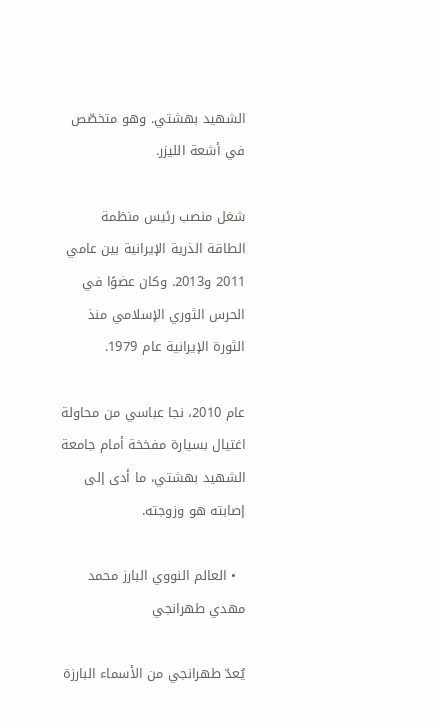الشهيد بهشتي. وهو متخصّص في أشعة الليزر.

شغل منصب رئيس منظمة الطاقة الذرية الإيرانية بين عامي 2011 و2013. وكان عضوًا في الحرس الثوري الإسلامي منذ الثورة الإيرانية عام 1979.

عام 2010، نجا عباسي من محاولة اغتيال بسيارة مفخخة أمام جامعة الشهيد بهشتي، ما أدى إلى إصابته هو وزوجته.

  • العالم النووي البارز محمد مهدي طهرانجي

يُعدّ طهرانجي من الأسماء البارزة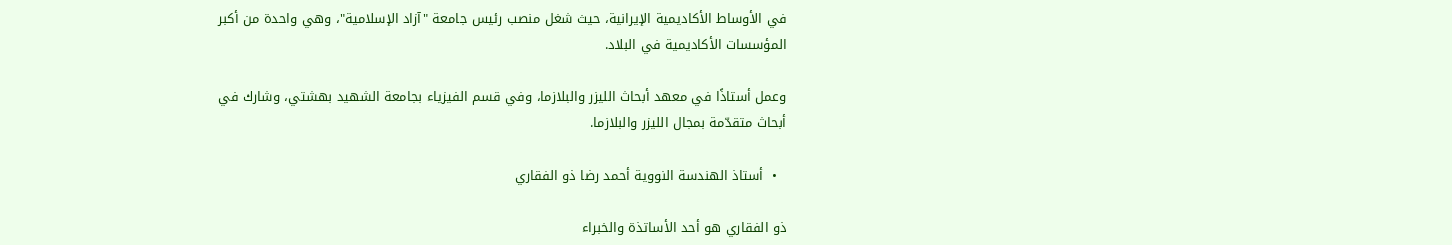في الأوساط الأكاديمية الإيرانية، حيث شغل منصب رئيس جامعة "آزاد الإسلامية"، وهي واحدة من أكبر المؤسسات الأكاديمية في البلاد.

وعمل أستاذًا في معهد أبحاث الليزر والبلازما، وفي قسم الفيزياء بجامعة الشهيد بهشتي، وشارك في أبحاث متقدّمة بمجال الليزر والبلازما.

  •  أستاذ الهندسة النووية أحمد رضا ذو الفقاري

ذو الفقاري هو أحد الأساتذة والخبراء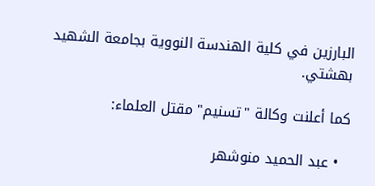البارزين في كلية الهندسة النووية بجامعة الشهيد بهشتي.

كما أعلنت وكالة "تسنيم" مقتل العلماء:

  • عبد الحميد منوشهر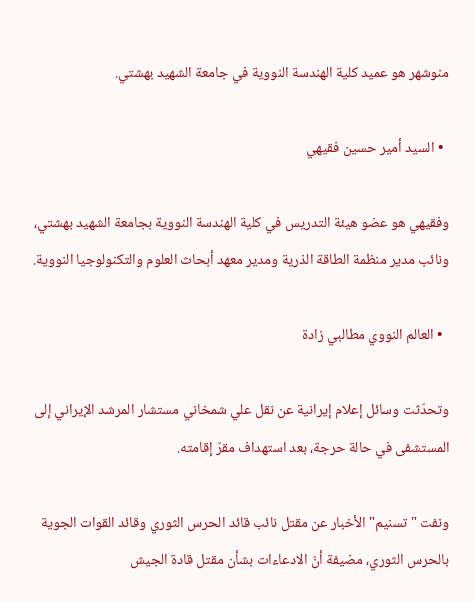منوشهر هو عميد كلية الهندسة النووية في جامعة الشهيد بهشتي.

  • السيد أمير حسين فقيهي

وفقيهي هو عضو هيئة التدريس في كلية الهندسة النووية بجامعة الشهيد بهشتي، ونائب مدير منظمة الطاقة الذرية ومدير معهد أبحاث العلوم والتكنولوجيا النووية.

  • العالم النووي مطالبي زادة

وتحدّثت وسائل إعلام إيرانية عن نقل علي شمخاني مستشار المرشد الإيراني إلى المستشفى في حالة حرجة، بعد استهداف مقرّ إقامته.

ونفت "تسنيم" الأخبار عن مقتل نائب قائد الحرس الثوري وقائد القوات الجوية بالحرس الثوري، مضيفة أنّ الادعاءات بشأن مقتل قادة الجيش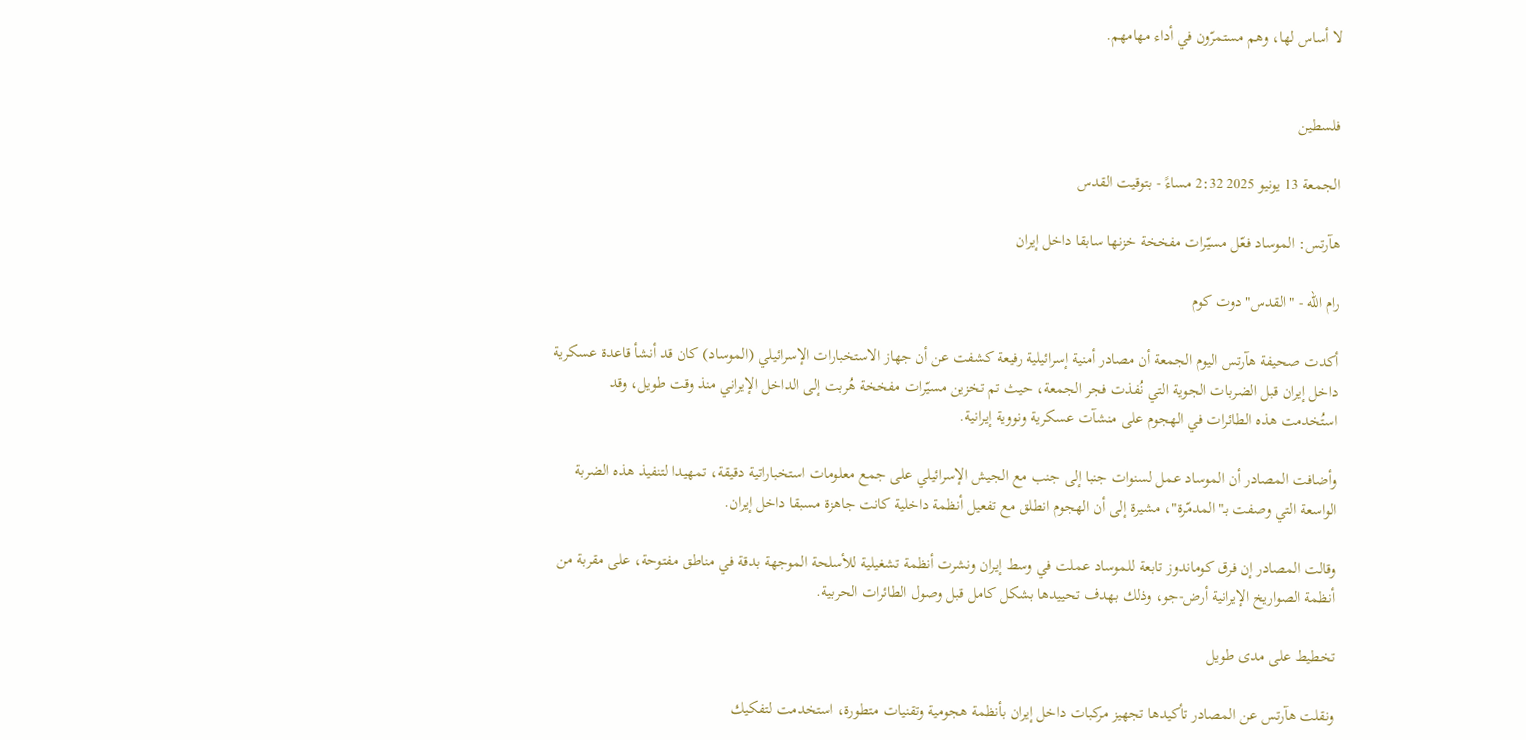لا أساس لها، وهم مستمرّون في أداء مهامهم.


فلسطين

الجمعة 13 يونيو 2025 2:32 مساءً - بتوقيت القدس

هآرتس: الموساد فعّل مسيّرات مفخخة خزنها سابقا داخل إيران

رام الله - "القدس" دوت كوم

أكدت صحيفة هآرتس اليوم الجمعة أن مصادر أمنية إسرائيلية رفيعة كشفت عن أن جهاز الاستخبارات الإسرائيلي (الموساد) كان قد أنشأ قاعدة عسكرية داخل إيران قبل الضربات الجوية التي نُفذت فجر الجمعة، حيث تم تخزين مسيّرات مفخخة هُربت إلى الداخل الإيراني منذ وقت طويل، وقد استُخدمت هذه الطائرات في الهجوم على منشآت عسكرية ونووية إيرانية.

وأضافت المصادر أن الموساد عمل لسنوات جنبا إلى جنب مع الجيش الإسرائيلي على جمع معلومات استخباراتية دقيقة، تمهيدا لتنفيذ هذه الضربة الواسعة التي وصفت بـ"المدمّرة"، مشيرة إلى أن الهجوم انطلق مع تفعيل أنظمة داخلية كانت جاهزة مسبقا داخل إيران.

وقالت المصادر إن فرق كوماندوز تابعة للموساد عملت في وسط إيران ونشرت أنظمة تشغيلية للأسلحة الموجهة بدقة في مناطق مفتوحة، على مقربة من أنظمة الصواريخ الإيرانية أرض-جو، وذلك بهدف تحييدها بشكل كامل قبل وصول الطائرات الحربية.

تخطيط على مدى طويل

ونقلت هآرتس عن المصادر تأكيدها تجهيز مركبات داخل إيران بأنظمة هجومية وتقنيات متطورة، استخدمت لتفكيك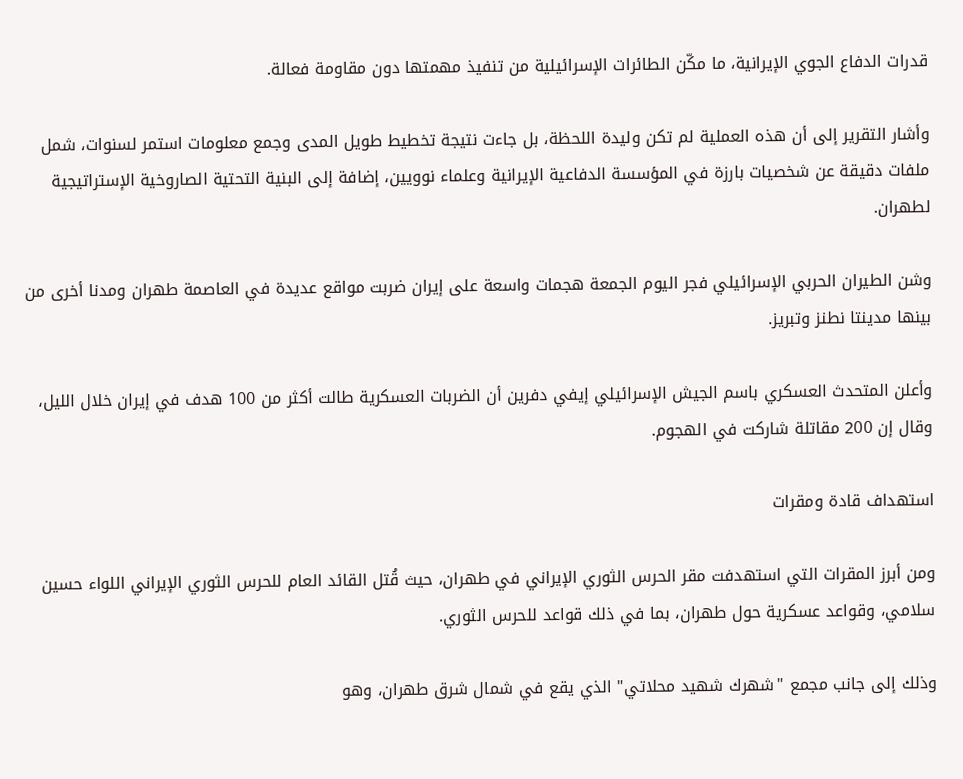قدرات الدفاع الجوي الإيرانية، ما مكّن الطائرات الإسرائيلية من تنفيذ مهمتها دون مقاومة فعالة.

وأشار التقرير إلى أن هذه العملية لم تكن وليدة اللحظة، بل جاءت نتيجة تخطيط طويل المدى وجمع معلومات استمر لسنوات، شمل ملفات دقيقة عن شخصيات بارزة في المؤسسة الدفاعية الإيرانية وعلماء نوويين، إضافة إلى البنية التحتية الصاروخية الإستراتيجية لطهران.

وشن الطيران الحربي الإسرائيلي فجر اليوم الجمعة هجمات واسعة على إيران ضربت مواقع عديدة في العاصمة طهران ومدنا أخرى من بينها مدينتا نطنز وتبريز.

وأعلن المتحدث العسكري باسم الجيش الإسرائيلي إيفي دفرين أن الضربات العسكرية طالت أكثر من 100 هدف في إيران خلال الليل، وقال إن 200 مقاتلة شاركت في الهجوم.

استهداف قادة ومقرات

ومن أبرز المقرات التي استهدفت مقر الحرس الثوري الإيراني في طهران، حيث قُتل القائد العام للحرس الثوري الإيراني اللواء حسين سلامي، وقواعد عسكرية حول طهران، بما في ذلك قواعد للحرس الثوري.

وذلك إلى جانب مجمع "شهرك شهيد محلاتي" الذي يقع في شمال شرق طهران، وهو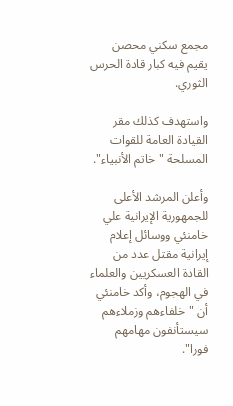مجمع سكني محصن يقيم فيه كبار قادة الحرس الثوري.

واستهدف كذلك مقر القيادة العامة للقوات المسلحة "خاتم الأنبياء".

وأعلن المرشد الأعلى للجمهورية الإيرانية علي خامنئي ووسائل إعلام إيرانية مقتل عدد من القادة العسكريين والعلماء في الهجوم، وأكد خامنئي أن "خلفاءهم وزملاءهم سيستأنفون مهامهم فورا".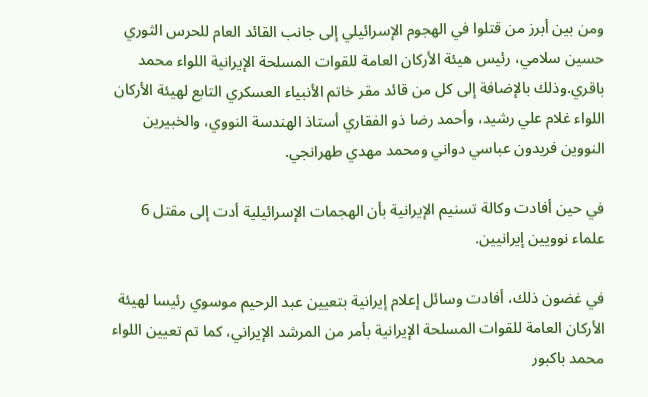ومن بين أبرز من قتلوا في الهجوم الإسرائيلي إلى جانب القائد العام للحرس الثوري حسين سلامي، رئيس هيئة الأركان العامة للقوات المسلحة الإيرانية اللواء محمد باقري.وذلك بالإضافة إلى كل من قائد مقر خاتم الأنبياء العسكري التابع لهيئة الأركان اللواء غلام علي رشيد، وأحمد رضا ذو الفقاري أستاذ الهندسة النووي، والخبيرين النووين فريدون عباسي دواني ومحمد مهدي طهرانجي.

في حين أفادت وكالة تسنيم الإيرانية بأن الهجمات الإسرائيلية أدت إلى مقتل 6 علماء نوويين إيرانيين.

في غضون ذلك، أفادت وسائل إعلام إيرانية بتعيين عبد الرحيم موسوي رئيسا لهيئة الأركان العامة للقوات المسلحة الإيرانية بأمر من المرشد الإيراني، كما تم تعيين اللواء محمد باكبور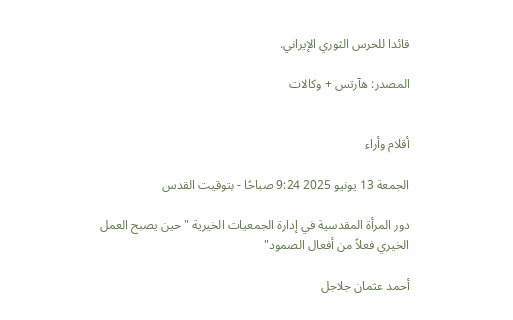قائدا للحرس الثوري الإيراني.

المصدر: هآرتس + وكالات


أقلام وأراء

الجمعة 13 يونيو 2025 9:24 صباحًا - بتوقيت القدس

دور المرأة المقدسية في إدارة الجمعيات الخيرية "حين يصبح العمل الخيري فعلاً من أفعال الصمود"

أحمد عثمان جلاجل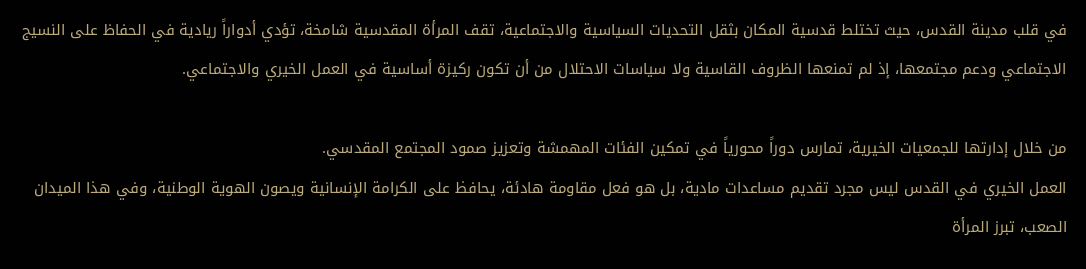في قلب مدينة القدس، حيث تختلط قدسية المكان بثقل التحديات السياسية والاجتماعية، تقف المرأة المقدسية شامخة، تؤدي أدواراً ريادية في الحفاظ على النسيج الاجتماعي ودعم مجتمعها، إذ لم تمنعها الظروف القاسية ولا سياسات الاحتلال من أن تكون ركيزة أساسية في العمل الخيري والاجتماعي.

من خلال إدارتها للجمعيات الخيرية، تمارس دوراً محورياً في تمكين الفئات المهمشة وتعزيز صمود المجتمع المقدسي.
العمل الخيري في القدس ليس مجرد تقديم مساعدات مادية، بل هو فعل مقاومة هادئة، يحافظ على الكرامة الإنسانية ويصون الهوية الوطنية، وفي هذا الميدان الصعب، تبرز المرأة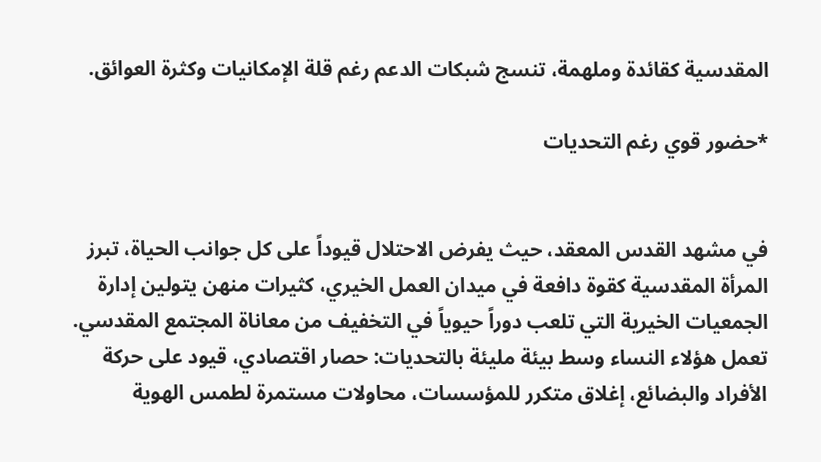المقدسية كقائدة وملهمة، تنسج شبكات الدعم رغم قلة الإمكانيات وكثرة العوائق.

*حضور قوي رغم التحديات


في مشهد القدس المعقد، حيث يفرض الاحتلال قيوداً على كل جوانب الحياة، تبرز المرأة المقدسية كقوة دافعة في ميدان العمل الخيري، كثيرات منهن يتولين إدارة الجمعيات الخيرية التي تلعب دوراً حيوياً في التخفيف من معاناة المجتمع المقدسي.
تعمل هؤلاء النساء وسط بيئة مليئة بالتحديات: حصار اقتصادي، قيود على حركة الأفراد والبضائع، إغلاق متكرر للمؤسسات، محاولات مستمرة لطمس الهوية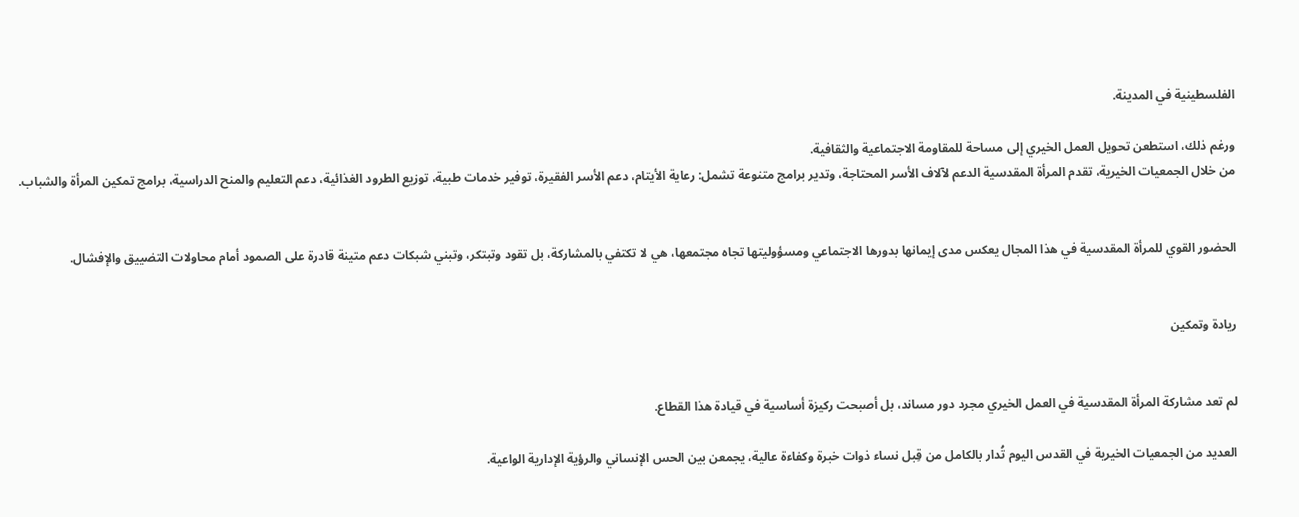الفلسطينية في المدينة.

ورغم ذلك، استطعن تحويل العمل الخيري إلى مساحة للمقاومة الاجتماعية والثقافية.
من خلال الجمعيات الخيرية، تقدم المرأة المقدسية الدعم لآلاف الأسر المحتاجة، وتدير برامج متنوعة تشمل: رعاية الأيتام، دعم الأسر الفقيرة، توفير خدمات طبية، توزيع الطرود الغذائية، دعم التعليم والمنح الدراسية، برامج تمكين المرأة والشباب.


الحضور القوي للمرأة المقدسية في هذا المجال يعكس مدى إيمانها بدورها الاجتماعي ومسؤوليتها تجاه مجتمعها، هي لا تكتفي بالمشاركة، بل تقود وتبتكر، وتبني شبكات دعم متينة قادرة على الصمود أمام محاولات التضييق والإفشال.


ريادة وتمكين


لم تعد مشاركة المرأة المقدسية في العمل الخيري مجرد دور مساند، بل أصبحت ركيزة أساسية في قيادة هذا القطاع.

العديد من الجمعيات الخيرية في القدس اليوم تُدار بالكامل من قِبل نساء ذوات خبرة وكفاءة عالية، يجمعن بين الحس الإنساني والرؤية الإدارية الواعية.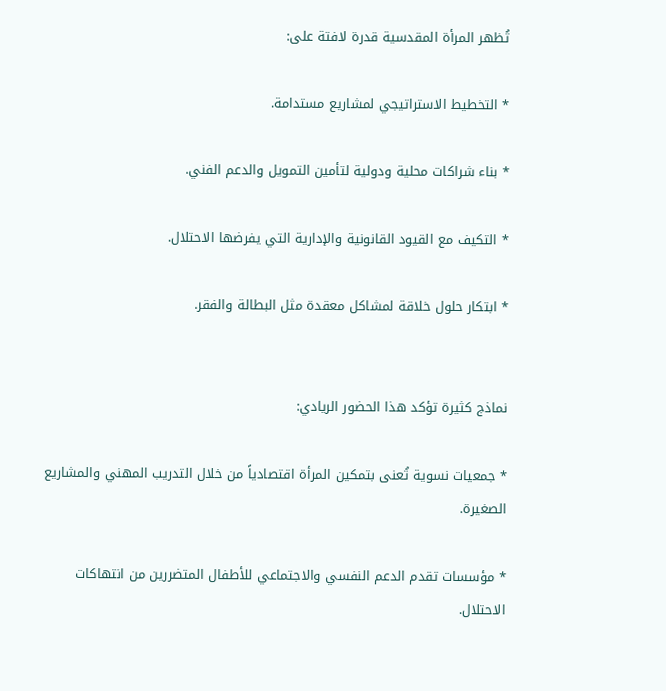تُظهر المرأة المقدسية قدرة لافتة على:

* التخطيط الاستراتيجي لمشاريع مستدامة.

* بناء شراكات محلية ودولية لتأمين التمويل والدعم الفني.

* التكيف مع القيود القانونية والإدارية التي يفرضها الاحتلال.

* ابتكار حلول خلاقة لمشاكل معقدة مثل البطالة والفقر.


نماذج كثيرة تؤكد هذا الحضور الريادي:

* جمعيات نسوية تُعنى بتمكين المرأة اقتصادياً من خلال التدريب المهني والمشاريع الصغيرة.

* مؤسسات تقدم الدعم النفسي والاجتماعي للأطفال المتضررين من انتهاكات الاحتلال.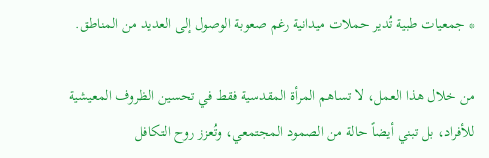* جمعيات طبية تُدير حملات ميدانية رغم صعوبة الوصول إلى العديد من المناطق.

من خلال هذا العمل، لا تساهم المرأة المقدسية فقط في تحسين الظروف المعيشية للأفراد، بل تبني أيضاً حالة من الصمود المجتمعي، وتُعزز روح التكافل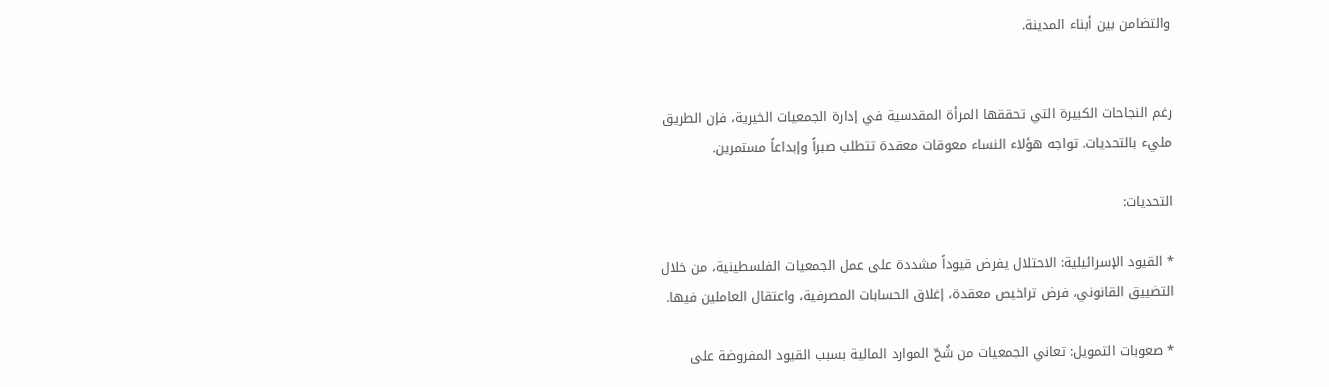والتضامن بين أبناء المدينة.


رغم النجاحات الكبيرة التي تحققها المرأة المقدسية في إدارة الجمعيات الخيرية، فإن الطريق مليء بالتحديات. تواجه هؤلاء النساء معوقات معقدة تتطلب صبراً وإبداعاً مستمرين.

التحديات:

* القيود الإسرائيلية: الاحتلال يفرض قيوداً مشددة على عمل الجمعيات الفلسطينية، من خلال التضييق القانوني، فرض تراخيص معقدة، إغلاق الحسابات المصرفية، واعتقال العاملين فيها.

* صعوبات التمويل: تعاني الجمعيات من شُحّ الموارد المالية بسبب القيود المفروضة على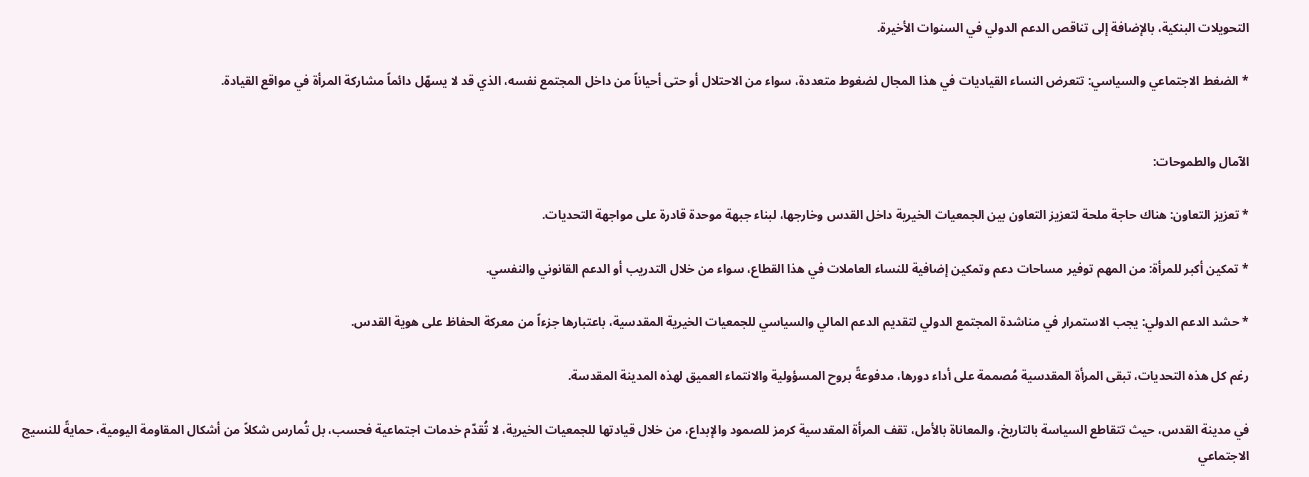التحويلات البنكية، بالإضافة إلى تناقص الدعم الدولي في السنوات الأخيرة.

* الضغط الاجتماعي والسياسي: تتعرض النساء القياديات في هذا المجال لضغوط متعددة، سواء من الاحتلال أو حتى أحياناً من داخل المجتمع نفسه، الذي قد لا يسهّل دائماً مشاركة المرأة في مواقع القيادة.


الآمال والطموحات:

* تعزيز التعاون: هناك حاجة ملحة لتعزيز التعاون بين الجمعيات الخيرية داخل القدس وخارجها، لبناء جبهة موحدة قادرة على مواجهة التحديات.

* تمكين أكبر للمرأة: من المهم توفير مساحات دعم وتمكين إضافية للنساء العاملات في هذا القطاع، سواء من خلال التدريب أو الدعم القانوني والنفسي.

* حشد الدعم الدولي: يجب الاستمرار في مناشدة المجتمع الدولي لتقديم الدعم المالي والسياسي للجمعيات الخيرية المقدسية، باعتبارها جزءاً من معركة الحفاظ على هوية القدس.

رغم كل هذه التحديات، تبقى المرأة المقدسية مُصممة على أداء دورها، مدفوعةً بروح المسؤولية والانتماء العميق لهذه المدينة المقدسة.

في مدينة القدس، حيث تتقاطع السياسة بالتاريخ، والمعاناة بالأمل، تقف المرأة المقدسية كرمز للصمود والإبداع، من خلال قيادتها للجمعيات الخيرية، لا تُقدّم خدمات اجتماعية فحسب، بل تُمارس شكلاً من أشكال المقاومة اليومية، حمايةً للنسيج الاجتماعي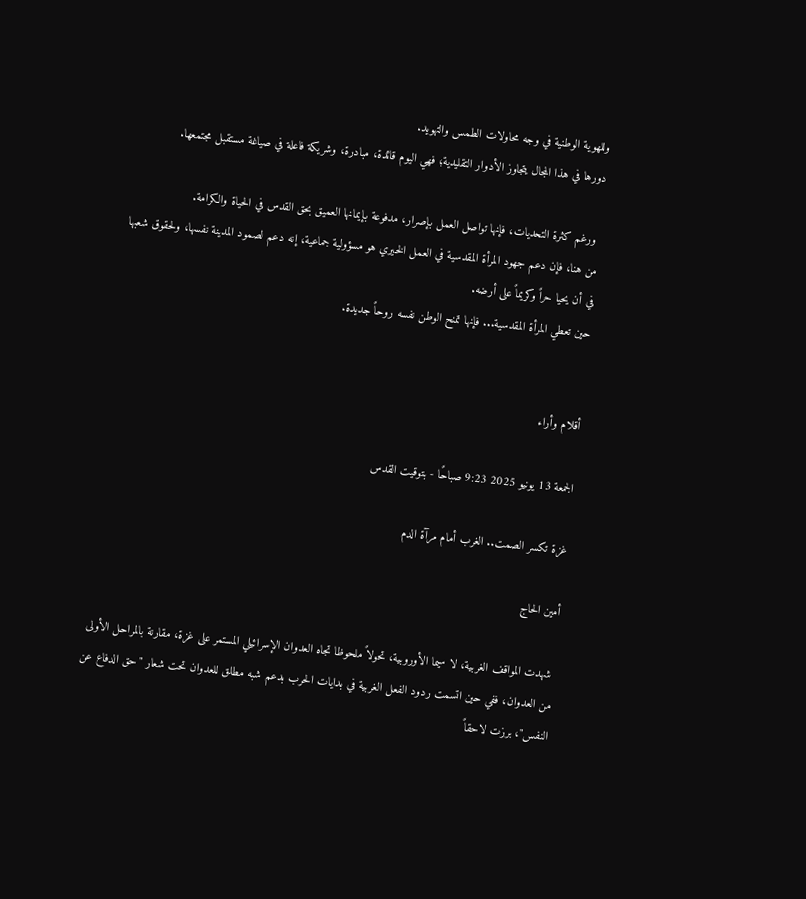وللهوية الوطنية في وجه محاولات الطمس والتهويد.
دورها في هذا المجال يتجاوز الأدوار التقليدية؛ فهي اليوم قائدة، مبادرة، وشريكة فاعلة في صياغة مستقبل مجتمعها.

 ورغم كثرة التحديات، فإنها تواصل العمل بإصرار، مدفوعة بإيمانها العميق بحق القدس في الحياة والكرامة.
من هنا، فإن دعم جهود المرأة المقدسية في العمل الخيري هو مسؤولية جماعية، إنه دعم لصمود المدينة نفسها، ولحقوق شعبها في أن يحيا حراً وكريماً على أرضه.
حين تعطي المرأة المقدسية... فإنها تمنح الوطن نفسه روحاً جديدة.


أقلام وأراء

الجمعة 13 يونيو 2025 9:23 صباحًا - بتوقيت القدس

غزة تكسر الصمت.. الغرب أمام مرآة الدم

أمين الحاج

 شهدت المواقف الغربية، لا سيما الأوروبية، تحولاً ملحوظا تجاه العدوان الإسرائيلي المستمر على غزة، مقارنة بالمراحل الأولى من العدوان، ففي حين اتسمت ردود الفعل الغربية في بدايات الحرب بدعم شبه مطلق للعدوان تحت شعار "حق الدفاع عن النفس"، برزت لاحقاً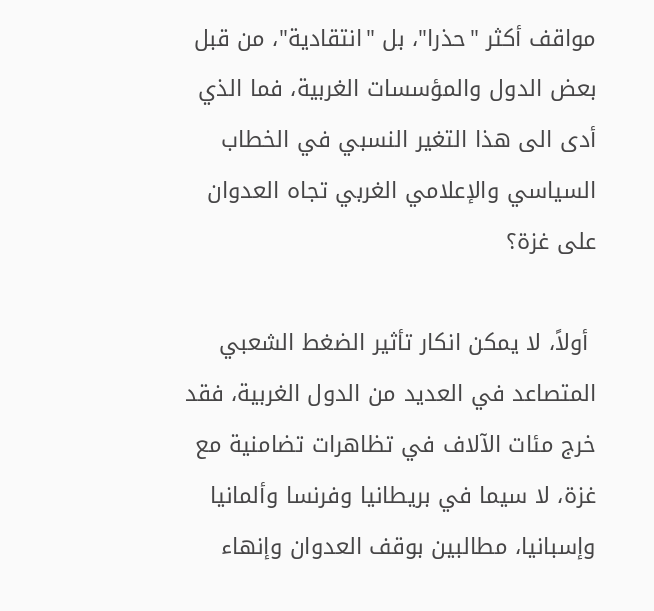مواقف أكثر "حذرا"، بل "انتقادية"، من قبل بعض الدول والمؤسسات الغربية، فما الذي أدى الى هذا التغير النسبي في الخطاب السياسي والإعلامي الغربي تجاه العدوان على غزة؟

 أولاً، لا يمكن انكار تأثير الضغط الشعبي المتصاعد في العديد من الدول الغربية، فقد خرج مئات الآلاف في تظاهرات تضامنية مع غزة، لا سيما في بريطانيا وفرنسا وألمانيا وإسبانيا، مطالبين بوقف العدوان وإنهاء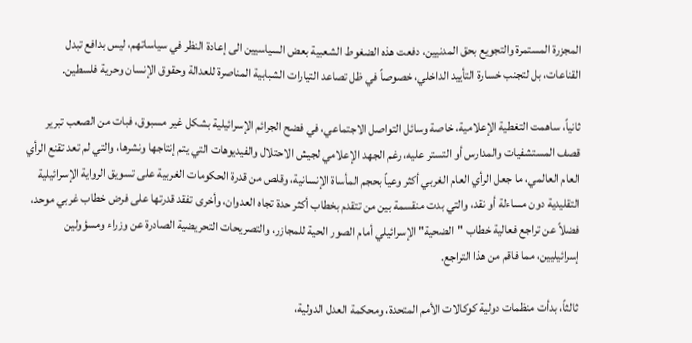المجزرة المستمرة والتجويع بحق المدنيين، دفعت هذه الضغوط الشعبية بعض السياسيين الى إعادة النظر في سياساتهم، ليس بدافع تبدل القناعات، بل لتجنب خسارة التأييد الداخلي، خصوصاً في ظل تصاعد التيارات الشبابية المناصرة للعدالة وحقوق الإنسان وحرية فلسطين.

ثانياً، ساهمت التغطية الإعلامية، خاصة وسائل التواصل الاجتماعي، في فضح الجرائم الإسرائيلية بشكل غير مسبوق، فبات من الصعب تبرير قصف المستشفيات والمدارس أو التستر عليه، رغم الجهد الإعلامي لجيش الاحتلال والفيديوهات التي يتم إنتاجها ونشرها، والتي لم تعد تقنع الرأي العام العالمي، ما جعل الرأي العام الغربي أكثر وعياً بحجم المأساة الإنسانية، وقلص من قدرة الحكومات الغربية على تسويق الرواية الإسرائيلية التقليدية دون مساءلة أو نقد، والتي بدت منقسمة بين من تتقدم بخطاب أكثر حدة تجاه العدوان، وأخرى تفقد قدرتها على فرض خطاب غربي موحد، فضلاً عن تراجع فعالية خطاب "الضحية" الإسرائيلي أمام الصور الحية للمجازر، والتصريحات التحريضية الصادرة عن وزراء ومسؤولين إسرائيليين، مما فاقم من هذا التراجع.

ثالثاً، بدأت منظمات دولية كوكالات الأمم المتحدة، ومحكمة العدل الدولية،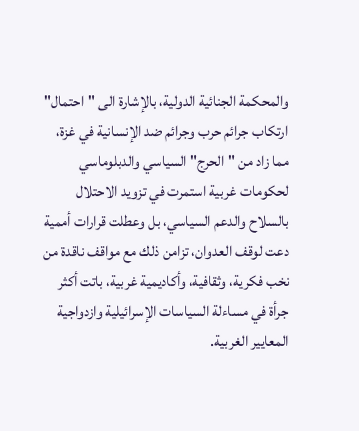والمحكمة الجنائية الدولية، بالإشارة الى "احتمال" ارتكاب جرائم حرب وجرائم ضد الإنسانية في غزة، مما زاد من "الحرج" السياسي والدبلوماسي لحكومات غربية استمرت في تزويد الاحتلال بالسلاح والدعم السياسي، بل وعطلت قرارات أممية دعت لوقف العدوان، تزامن ذلك مع مواقف ناقدة من نخب فكرية، وثقافية، وأكاديمية غربية، باتت أكثر جرأة في مساءلة السياسات الإسرائيلية وازدواجية المعايير الغربية.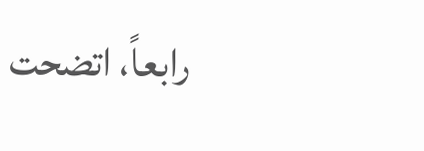رابعاً، اتضحت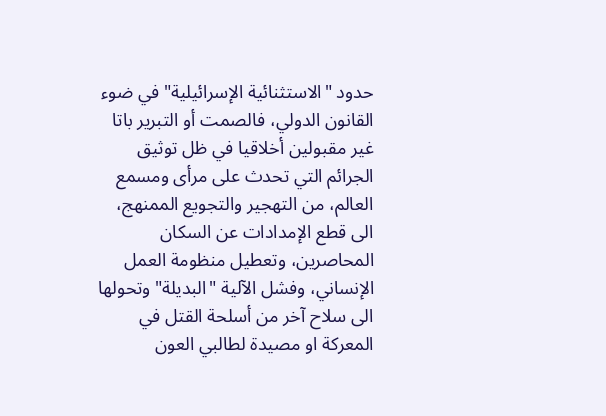حدود "الاستثنائية الإسرائيلية" في ضوء القانون الدولي، فالصمت أو التبرير باتا غير مقبولين أخلاقيا في ظل توثيق الجرائم التي تحدث على مرأى ومسمع العالم، من التهجير والتجويع الممنهج، الى قطع الإمدادات عن السكان المحاصرين، وتعطيل منظومة العمل الإنساني، وفشل الآلية "البديلة" وتحولها الى سلاح آخر من أسلحة القتل في المعركة او مصيدة لطالبي العون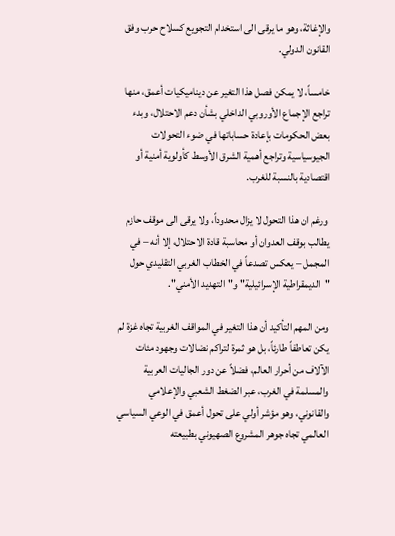والإغاثة، وهو ما يرقى الى استخدام التجويع كسلاح حرب وفق القانون الدولي.

خامساً، لا يمكن فصل هذا التغير عن ديناميكيات أعمق، منها تراجع الإجماع الأوروبي الداخلي بشأن دعم الاحتلال، وبدء بعض الحكومات بإعادة حساباتها في ضوء التحولات الجيوسياسية وتراجع أهمية الشرق الأوسط كأولوية أمنية أو اقتصادية بالنسبة للغرب.

 ورغم ان هذا التحول لا يزال محدوداً، ولا يرقى الى موقف حازم يطالب بوقف العدوان أو محاسبة قادة الاحتلال، إلا أنه – في المجمل – يعكس تصدعاً في الخطاب الغربي التقليدي حول "الديمقراطية الإسرائيلية" و"التهديد الأمني".

ومن المهم التأكيد أن هذا التغير في المواقف الغربية تجاه غزة لم يكن تعاطفاً طارئاً، بل هو ثمرة لتراكم نضالات وجهود مئات الآلاف من أحرار العالم، فضلاً عن دور الجاليات العربية والمسلمة في الغرب، عبر الضغط الشعبي والإعلامي والقانوني، وهو مؤشر أولي على تحول أعمق في الوعي السياسي العالمي تجاه جوهر المشروع الصهيوني بطبيعته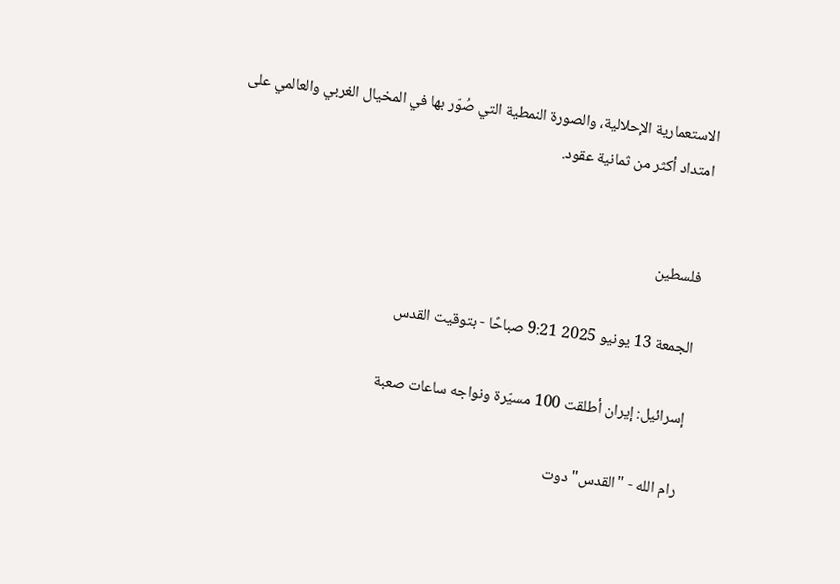الاستعمارية الإحلالية، والصورة النمطية التي صُوّر بها في المخيال الغربي والعالمي على امتداد أكثر من ثمانية عقود.


فلسطين

الجمعة 13 يونيو 2025 9:21 صباحًا - بتوقيت القدس

إسرائيل: إيران أطلقت 100 مسيّرة ونواجه ساعات صعبة

رام الله - "القدس" دوت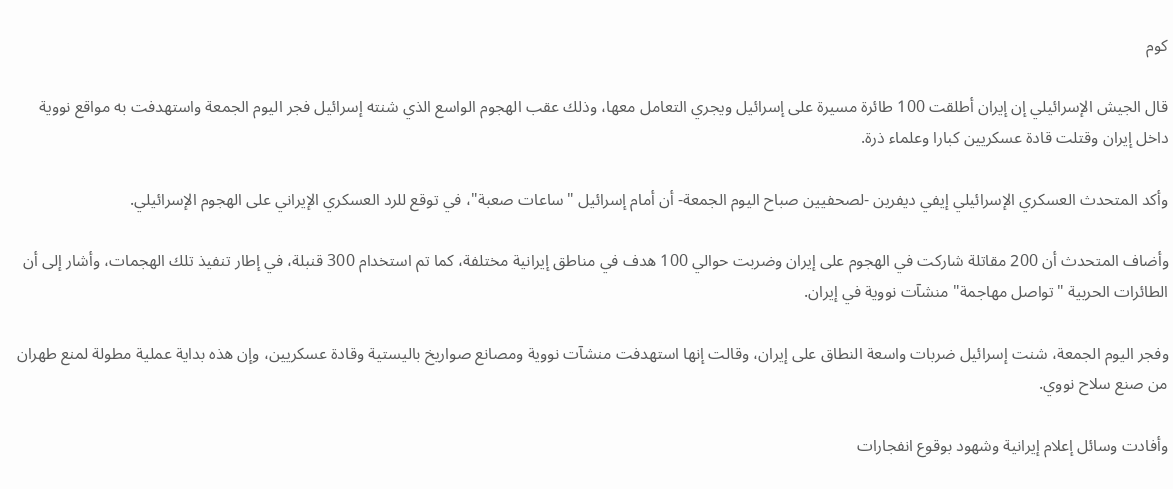كوم

قال الجيش الإسرائيلي إن إيران أطلقت 100 طائرة مسيرة على إسرائيل ويجري التعامل معها، وذلك عقب الهجوم الواسع الذي شنته إسرائيل فجر اليوم الجمعة واستهدفت به مواقع نووية داخل إيران وقتلت قادة عسكريين كبارا وعلماء ذرة.

وأكد المتحدث العسكري الإسرائيلي إيفي ديفرين -لصحفيين صباح اليوم الجمعة- أن أمام إسرائيل "ساعات صعبة"، في توقع للرد العسكري الإيراني على الهجوم الإسرائيلي.

وأضاف المتحدث أن 200 مقاتلة شاركت في الهجوم على إيران وضربت حوالي 100 هدف في مناطق إيرانية مختلفة، كما تم استخدام 300 قنبلة، في إطار تنفيذ تلك الهجمات، وأشار إلى أن الطائرات الحربية "تواصل مهاجمة" منشآت نووية في إيران.

وفجر اليوم الجمعة، شنت إسرائيل ضربات واسعة النطاق على إيران، وقالت إنها استهدفت منشآت نووية ومصانع صواريخ باليستية وقادة عسكريين، وإن هذه بداية عملية مطولة لمنع طهران من صنع سلاح نووي.

وأفادت وسائل إعلام إيرانية وشهود بوقوع انفجارات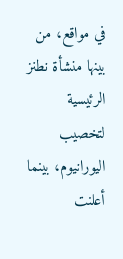في مواقع، من بينها منشأة نطنز الرئيسية لتخصيب اليورانيوم، بينما أعلنت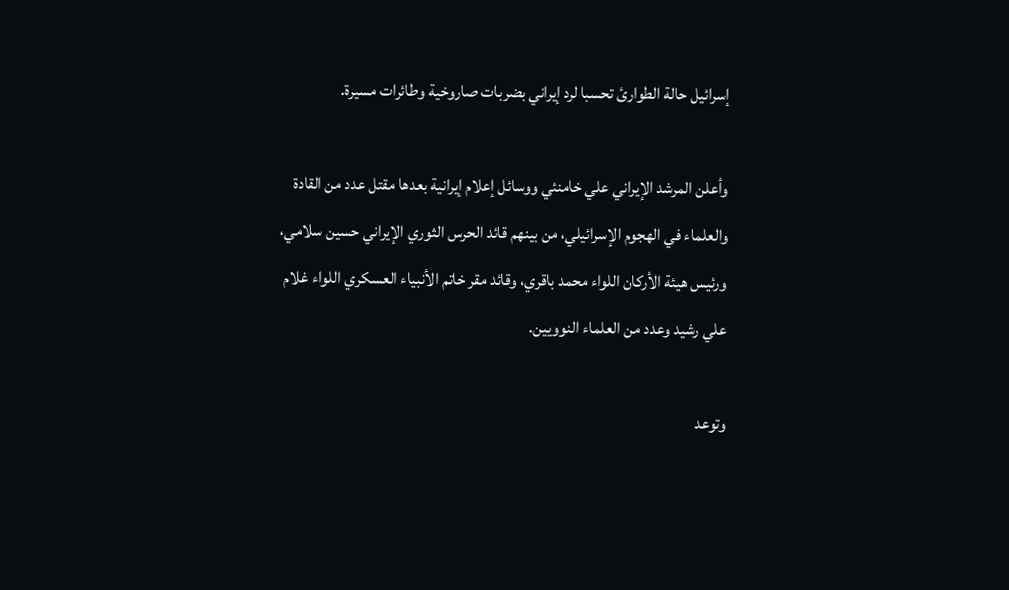إسرائيل حالة الطوارئ تحسبا لرد إيراني بضربات صاروخية وطائرات مسيرة.

وأعلن المرشد الإيراني علي خامنئي ووسائل إعلام إيرانية بعدها مقتل عدد من القادة والعلماء في الهجوم الإسرائيلي، من بينهم قائد الحرس الثوري الإيراني حسين سلامي، ورئيس هيئة الأركان اللواء محمد باقري، وقائد مقر خاتم الأنبياء العسكري اللواء غلام علي رشيد وعدد من العلماء النوويين.

وتوعد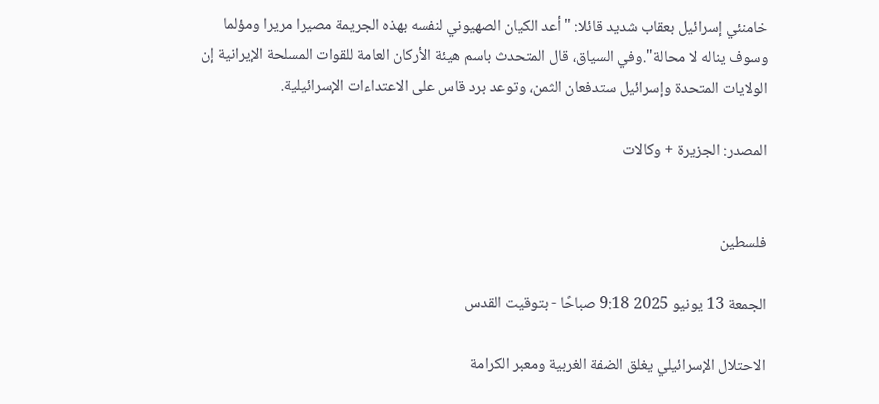خامنئي إسرائيل بعقاب شديد قائلا: "أعد الكيان الصهيوني لنفسه بهذه الجريمة مصيرا مريرا ومؤلما وسوف يناله لا محالة".وفي السياق، قال المتحدث باسم هيئة الأركان العامة للقوات المسلحة الإيرانية إن الولايات المتحدة وإسرائيل ستدفعان الثمن، وتوعد برد قاس على الاعتداءات الإسرائيلية.

المصدر: الجزيرة + وكالات


فلسطين

الجمعة 13 يونيو 2025 9:18 صباحًا - بتوقيت القدس

الاحتلال الإسرائيلي يغلق الضفة الغربية ومعبر الكرامة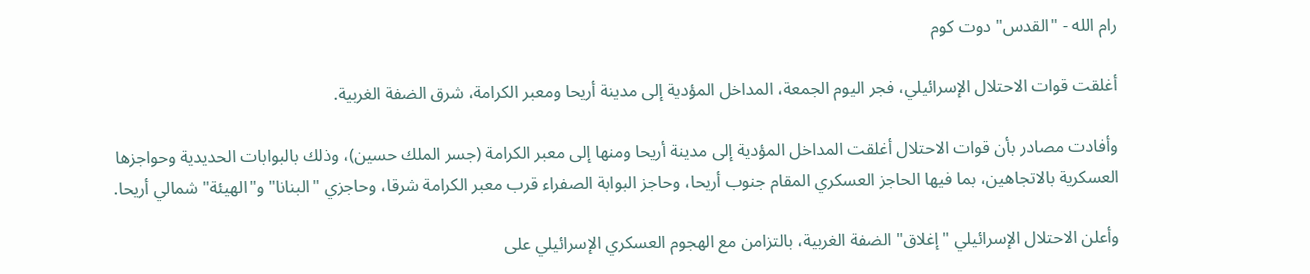رام الله - "القدس" دوت كوم

أغلقت قوات الاحتلال الإسرائيلي، فجر اليوم الجمعة، المداخل المؤدية إلى مدينة أريحا ومعبر الكرامة، شرق الضفة الغربية.

وأفادت مصادر بأن قوات الاحتلال أغلقت المداخل المؤدية إلى مدينة أريحا ومنها إلى معبر الكرامة (جسر الملك حسين)، وذلك بالبوابات الحديدية وحواجزها العسكرية بالاتجاهين، بما فيها الحاجز العسكري المقام جنوب أريحا، وحاجز البوابة الصفراء قرب معبر الكرامة شرقا، وحاجزي "البنانا" و"الهيئة" شمالي أريحا.

وأعلن الاحتلال الإسرائيلي "إغلاق" الضفة الغربية، بالتزامن مع الهجوم العسكري الإسرائيلي على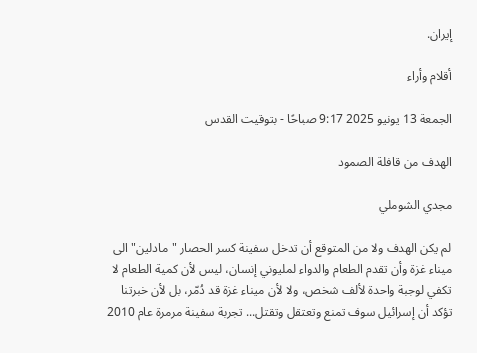إيران.

أقلام وأراء

الجمعة 13 يونيو 2025 9:17 صباحًا - بتوقيت القدس

الهدف من قافلة الصمود

مجدي الشوملي

لم يكن الهدف ولا من المتوقع أن تدخل سفينة كسر الحصار "مادلين" الى ميناء غزة وأن تقدم الطعام والدواء لمليوني إنسان، ليس لأن كمية الطعام لا تكفي لوجبة واحدة لألف شخص، ولا لأن ميناء غزة قد دُمّر، بل لأن خبرتنا تؤكد أن إسرائيل سوف تمنع وتعتقل وتقتل... تجربة سفينة مرمرة عام 2010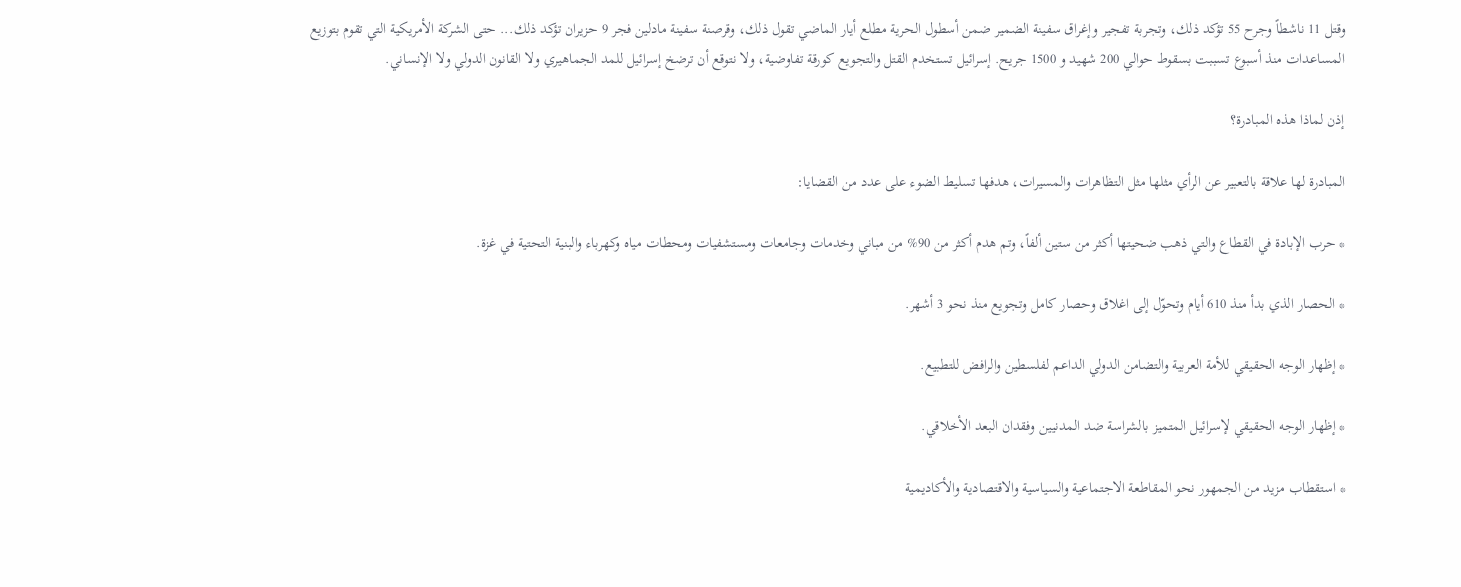وقتل 11 ناشطاً وجرح 55 تؤكد ذلك، وتجربة تفجير وإغراق سفينة الضمير ضمن أسطول الحرية مطلع أيار الماضي تقول ذلك، وقرصنة سفينة مادلين فجر 9 حزيران تؤكد ذلك... حتى الشركة الأمريكية التي تقوم بتوزيع المساعدات منذ أسبوع تسببت بسقوط حوالي 200 شهيد و 1500 جريح. إسرائيل تستخدم القتل والتجويع كورقة تفاوضية، ولا نتوقع أن ترضخ إسرائيل للمد الجماهيري ولا القانون الدولي ولا الإنساني.

إذن لماذا هذه المبادرة؟

المبادرة لها علاقة بالتعبير عن الرأي مثلها مثل التظاهرات والمسيرات، هدفها تسليط الضوء على عدد من القضايا:

* حرب الإبادة في القطاع والتي ذهب ضحيتها أكثر من ستين ألفاً، وتم هدم أكثر من 90% من مباني وخدمات وجامعات ومستشفيات ومحطات مياه وكهرباء والبنية التحتية في غزة.

* الحصار الذي بدأ منذ 610 أيام وتحوّل إلى اغلاق وحصار كامل وتجويع منذ نحو 3 أشهر.

* إظهار الوجه الحقيقي للأمة العربية والتضامن الدولي الداعم لفلسطين والرافض للتطبيع.

* إظهار الوجه الحقيقي لإسرائيل المتميز بالشراسة ضد المدنيين وفقدان البعد الأخلاقي.

* استقطاب مزيد من الجمهور نحو المقاطعة الاجتماعية والسياسية والاقتصادية والأكاديمية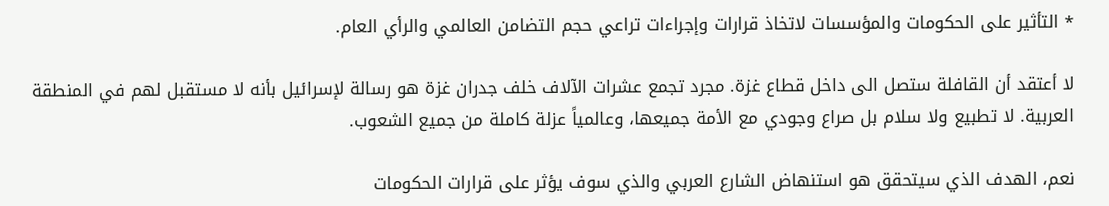* التأثير على الحكومات والمؤسسات لاتخاذ قرارات وإجراءات تراعي حجم التضامن العالمي والرأي العام.

لا أعتقد أن القافلة ستصل الى داخل قطاع غزة. مجرد تجمع عشرات الآلاف خلف جدران غزة هو رسالة لإسرائيل بأنه لا مستقبل لهم في المنطقة العربية. لا تطبيع ولا سلام بل صراع وجودي مع الأمة جميعها، وعالمياً عزلة كاملة من جميع الشعوب.

نعم، الهدف الذي سيتحقق هو استنهاض الشارع العربي والذي سوف يؤثر على قرارات الحكومات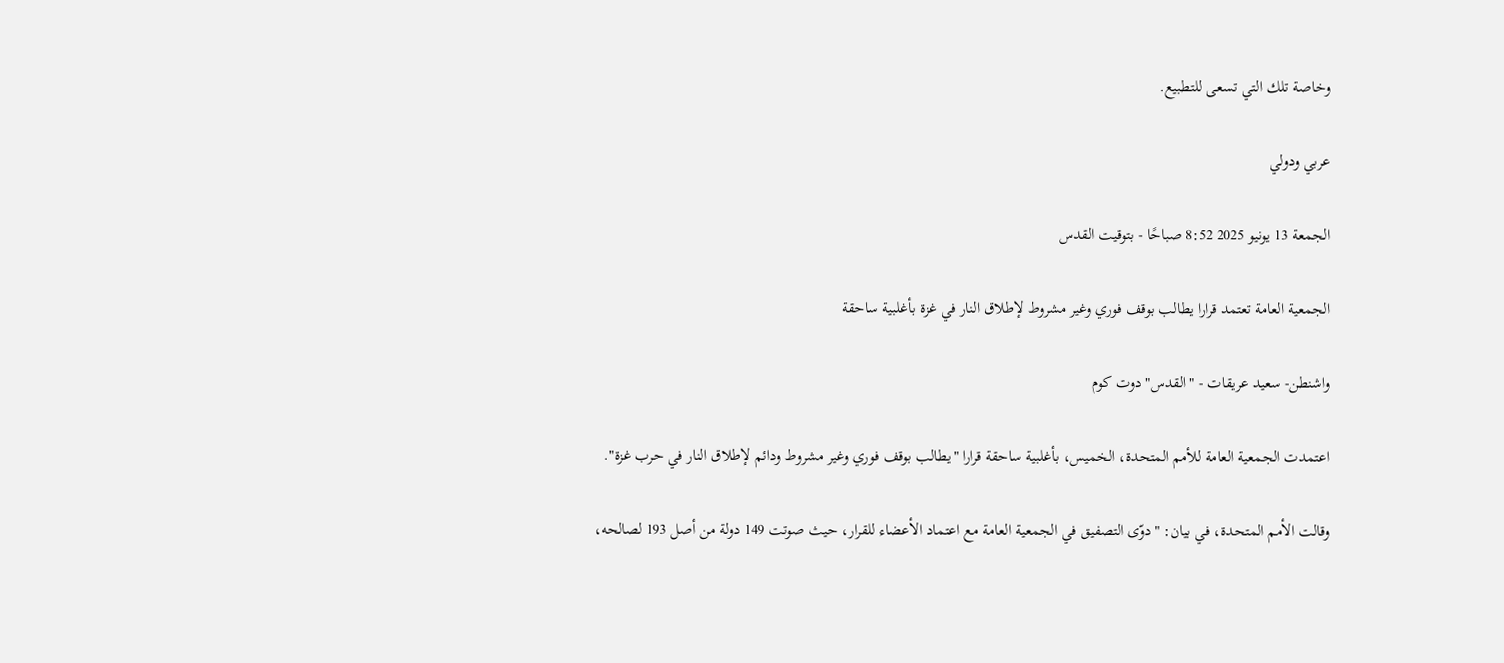وخاصة تلك التي تسعى للتطبيع.

عربي ودولي

الجمعة 13 يونيو 2025 8:52 صباحًا - بتوقيت القدس

الجمعية العامة تعتمد قرارا يطالب بوقف فوري وغير مشروط لإطلاق النار في غزة بأغلبية ساحقة

واشنطن- سعيد عريقات - "القدس" دوت كوم

اعتمدت الجمعية العامة للأمم المتحدة، الخميس، بأغلبية ساحقة قرارا "يطالب بوقف فوري وغير مشروط ودائم لإطلاق النار في حرب غزة".

وقالت الأمم المتحدة، في بيان: "دوّى التصفيق في الجمعية العامة مع اعتماد الأعضاء للقرار، حيث صوتت 149 دولة من أصل 193 لصالحه،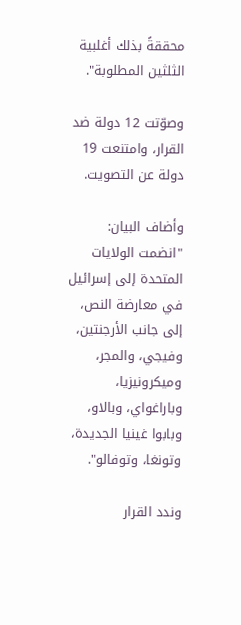محققةً بذلك أغلبية الثلثين المطلوبة".

وصوّتت 12 دولة ضد القرار، وامتنعت 19 دولة عن التصويت.

وأضاف البيان: "انضمت الولايات المتحدة إلى إسرائيل في معارضة النص، إلى جانب الأرجنتين، وفيجي، والمجر، وميكرونيزيا، وباراغواي، وبالاو، وبابوا غينيا الجديدة، وتونغا، وتوفالو".

وندد القرار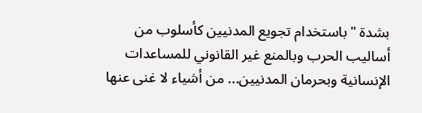بشدة "باستخدام تجويع المدنيين كأسلوب من أساليب الحرب وبالمنع غير القانوني للمساعدات الإنسانية وبحرمان المدنيين... من أشياء لا غنى عنها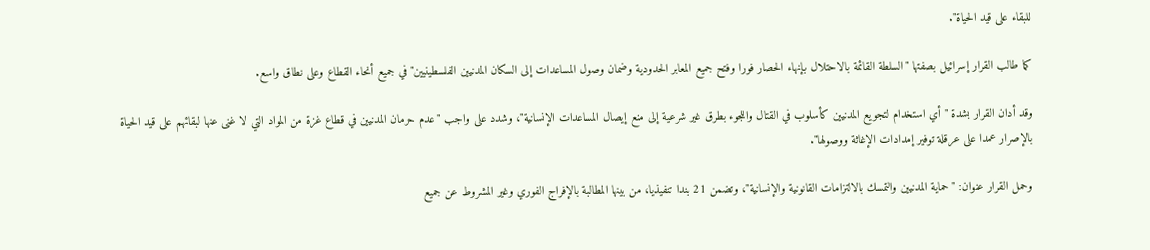للبقاء على قيد الحياة".

كما طالب القرار إسرائيل بصفتها "السلطة القائمة بالاحتلال بإنهاء الحصار فورا وفتح جميع المعابر الحدودية وضمان وصول المساعدات إلى السكان المدنيين الفلسطينيين" في جميع أنحاء القطاع وعلى نطاق واسع.

وقد أدان القرار بشدة "أي استخدام لتجويع المدنيين كأسلوب في القتال واللجوء بطرق غير شرعية إلى منع إيصال المساعدات الإنسانية"، وشدد على واجب "عدم حرمان المدنيين في قطاع غزة من المواد التي لا غنى عنها لبقائهم على قيد الحياة بالإصرار عمدا على عرقلة توفير إمدادات الإغاثة ووصولها".

وحمل القرار عنوان: "حماية المدنيين والتمسك بالالتزامات القانونية والإنسانية"، وتضمن 21 بندا تنفيذيا، من بينها المطالبة بالإفراج الفوري وغير المشروط عن جميع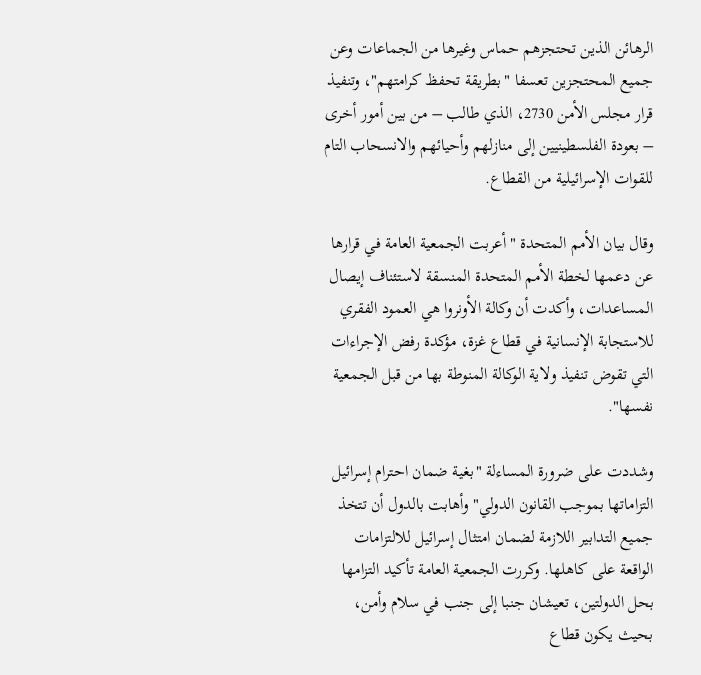الرهائن الذين تحتجزهم حماس وغيرها من الجماعات وعن جميع المحتجزين تعسفا "بطريقة تحفظ كرامتهم"، وتنفيذ قرار مجلس الأمن 2730، الذي طالب – من بين أمور أخرى – بعودة الفلسطينيين إلى منازلهم وأحيائهم والانسحاب التام للقوات الإسرائيلية من القطاع.

وقال بيان الأمم المتحدة "أعربت الجمعية العامة في قرارها عن دعمها لخطة الأمم المتحدة المنسقة لاستئناف إيصال المساعدات، وأكدت أن وكالة الأونروا هي العمود الفقري للاستجابة الإنسانية في قطاع غزة، مؤكدة رفض الإجراءات التي تقوض تنفيذ ولاية الوكالة المنوطة بها من قبل الجمعية نفسها".

وشددت على ضرورة المساءلة "بغية ضمان احترام إسرائيل التزاماتها بموجب القانون الدولي" وأهابت بالدول أن تتخذ جميع التدابير اللازمة لضمان امتثال إسرائيل للالتزامات الواقعة على كاهلها. وكررت الجمعية العامة تأكيد التزامها بحل الدولتين، تعيشان جنبا إلى جنب في سلام وأمن، بحيث يكون قطاع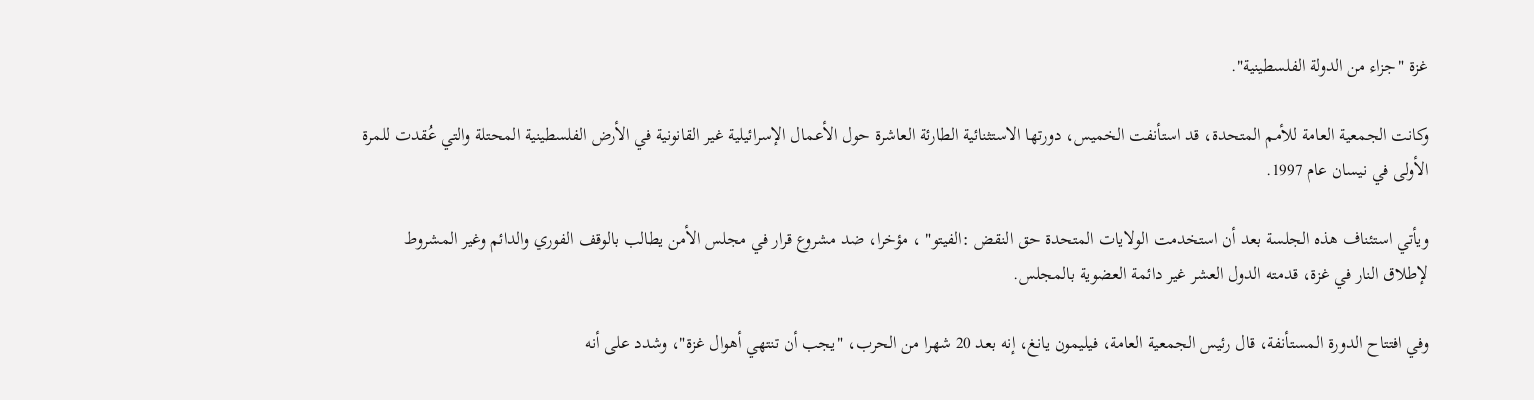غزة "جزاء من الدولة الفلسطينية".

وكانت الجمعية العامة للأمم المتحدة، قد استأنفت الخميس، دورتها الاستثنائية الطارئة العاشرة حول الأعمال الإسرائيلية غير القانونية في الأرض الفلسطينية المحتلة والتي عُقدت للمرة الأولى في نيسان عام 1997.

ويأتي استئناف هذه الجلسة بعد أن استخدمت الولايات المتحدة حق النقض :الفيتو" ، مؤخرا، ضد مشروع قرار في مجلس الأمن يطالب بالوقف الفوري والدائم وغير المشروط لإطلاق النار في غزة، قدمته الدول العشر غير دائمة العضوية بالمجلس.

وفي افتتاح الدورة المستأنفة، قال رئيس الجمعية العامة، فيليمون يانغ، إنه بعد 20 شهرا من الحرب، "يجب أن تنتهي أهوال غزة"، وشدد على أنه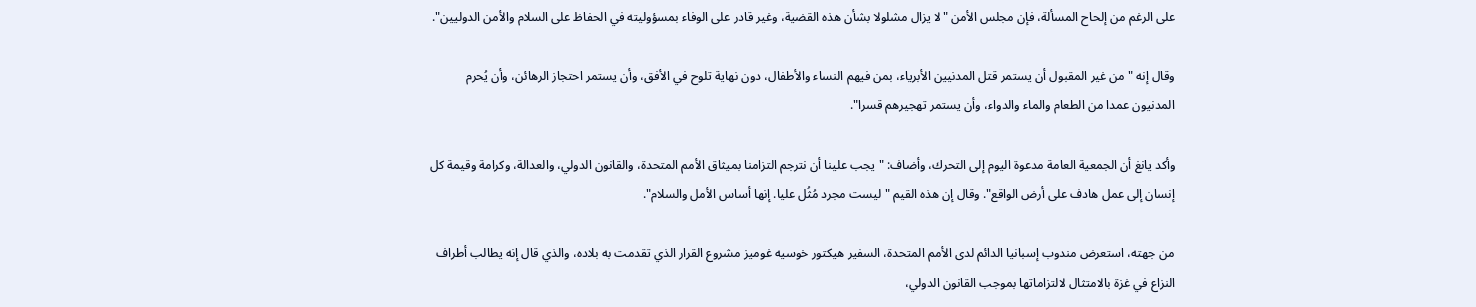على الرغم من إلحاح المسألة، فإن مجلس الأمن "لا يزال مشلولا بشأن هذه القضية، وغير قادر على الوفاء بمسؤوليته في الحفاظ على السلام والأمن الدوليين".

وقال إنه "من غير المقبول أن يستمر قتل المدنيين الأبرياء، بمن فيهم النساء والأطفال، دون نهاية تلوح في الأفق، وأن يستمر احتجاز الرهائن، وأن يُحرم المدنيون عمدا من الطعام والماء والدواء، وأن يستمر تهجيرهم قسرا".

وأكد يانغ أن الجمعية العامة مدعوة اليوم إلى التحرك، وأضاف: "يجب علينا أن نترجم التزامنا بميثاق الأمم المتحدة، والقانون الدولي، والعدالة، وكرامة وقيمة كل إنسان إلى عمل هادف على أرض الواقع". وقال إن هذه القيم "ليست مجرد مُثُل عليا. إنها أساس الأمل والسلام".

من جهته، استعرض مندوب إسبانيا الدائم لدى الأمم المتحدة، السفير هيكتور خوسيه غوميز مشروع القرار الذي تقدمت به بلاده، والذي قال إنه يطالب أطراف النزاع في غزة بالامتثال لالتزاماتها بموجب القانون الدولي،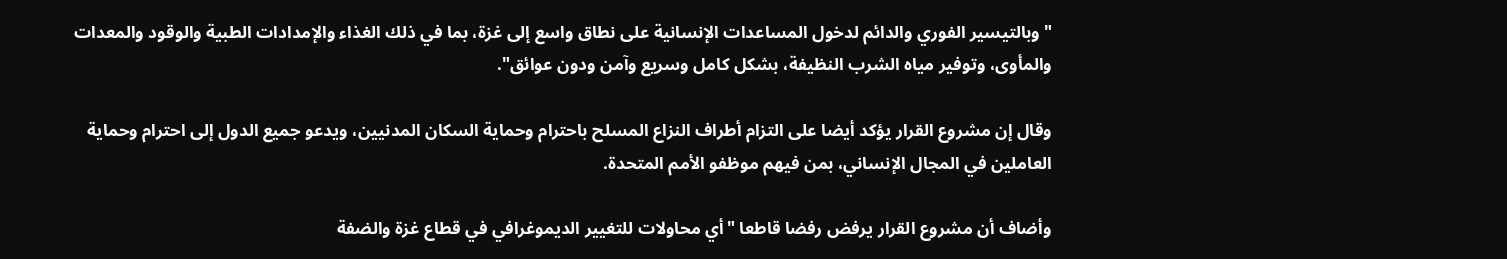"وبالتيسير الفوري والدائم لدخول المساعدات الإنسانية على نطاق واسع إلى غزة، بما في ذلك الغذاء والإمدادات الطبية والوقود والمعدات والمأوى، وتوفير مياه الشرب النظيفة، بشكل كامل وسريع وآمن ودون عوائق".

وقال إن مشروع القرار يؤكد أيضا على التزام أطراف النزاع المسلح باحترام وحماية السكان المدنيين، ويدعو جميع الدول إلى احترام وحماية العاملين في المجال الإنساني، بمن فيهم موظفو الأمم المتحدة.

وأضاف أن مشروع القرار يرفض رفضا قاطعا "أي محاولات للتغيير الديموغرافي في قطاع غزة والضفة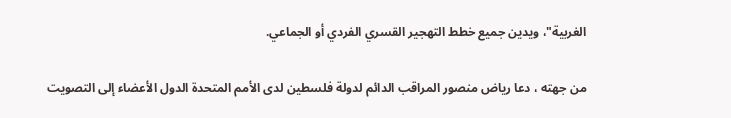الغربية"، ويدين جميع خطط التهجير القسري الفردي أو الجماعي.

من جهته ، دعا رياض منصور المراقب الدائم لدولة فلسطين لدى الأمم المتحدة الدول الأعضاء إلى التصويت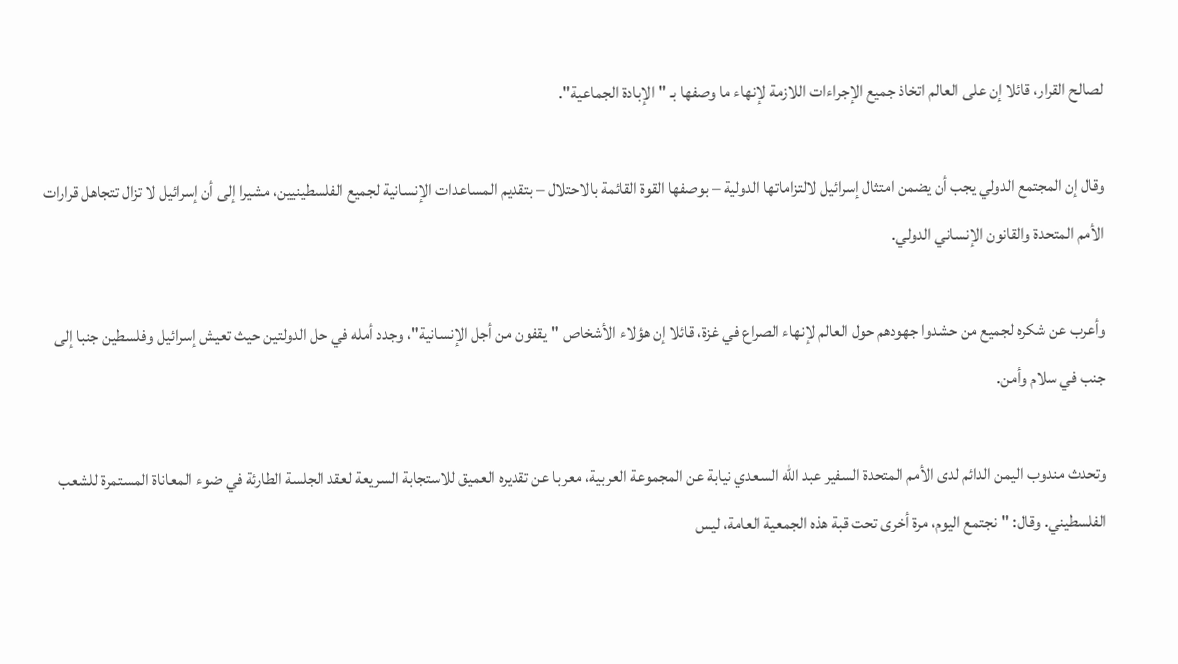لصالح القرار، قائلا إن على العالم اتخاذ جميع الإجراءات اللازمة لإنهاء ما وصفها بـ "الإبادة الجماعية".

وقال إن المجتمع الدولي يجب أن يضمن امتثال إسرائيل لالتزاماتها الدولية – بوصفها القوة القائمة بالاحتلال – بتقديم المساعدات الإنسانية لجميع الفلسطينيين، مشيرا إلى أن إسرائيل لا تزال تتجاهل قرارات الأمم المتحدة والقانون الإنساني الدولي.

وأعرب عن شكره لجميع من حشدوا جهودهم حول العالم لإنهاء الصراع في غزة، قائلا إن هؤلاء الأشخاص "يقفون من أجل الإنسانية"، وجدد أمله في حل الدولتين حيث تعيش إسرائيل وفلسطين جنبا إلى جنب في سلام وأمن.

وتحدث مندوب اليمن الدائم لدى الأمم المتحدة السفير عبد الله السعدي نيابة عن المجموعة العربية، معربا عن تقديره العميق للاستجابة السريعة لعقد الجلسة الطارئة في ضوء المعاناة المستمرة للشعب الفلسطيني. وقال: "نجتمع اليوم، مرة أخرى تحت قبة هذه الجمعية العامة، ليس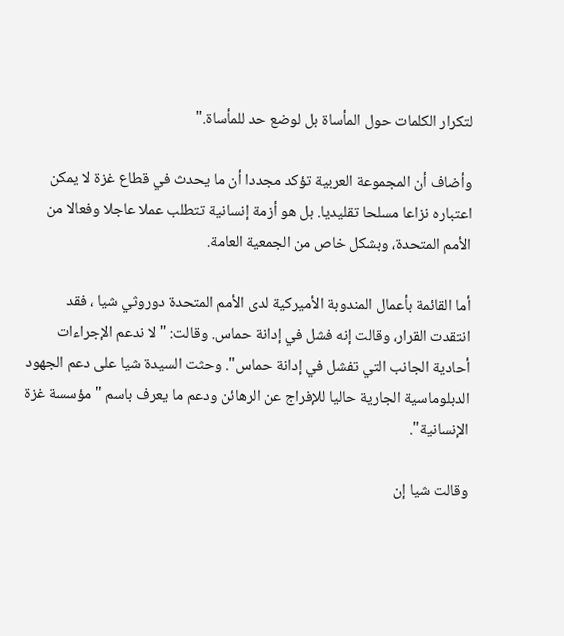لتكرار الكلمات حول المأساة بل لوضع حد للمأساة."

وأضاف أن المجموعة العربية تؤكد مجددا أن ما يحدث في قطاع غزة لا يمكن اعتباره نزاعا مسلحا تقليديا. بل هو أزمة إنسانية تتطلب عملا عاجلا وفعالا من الأمم المتحدة، وبشكل خاص من الجمعية العامة.

أما القائمة بأعمال المندوبة الأميركية لدى الأمم المتحدة دوروثي شيا ، فقد انتقدت القرار، وقالت إنه فشل في إدانة حماس. وقالت: "لا ندعم الإجراءات أحادية الجانب التي تفشل في إدانة حماس". وحثت السيدة شيا على دعم الجهود الدبلوماسية الجارية حاليا للإفراج عن الرهائن ودعم ما يعرف باسم "مؤسسة غزة الإنسانية".

وقالت شيا إن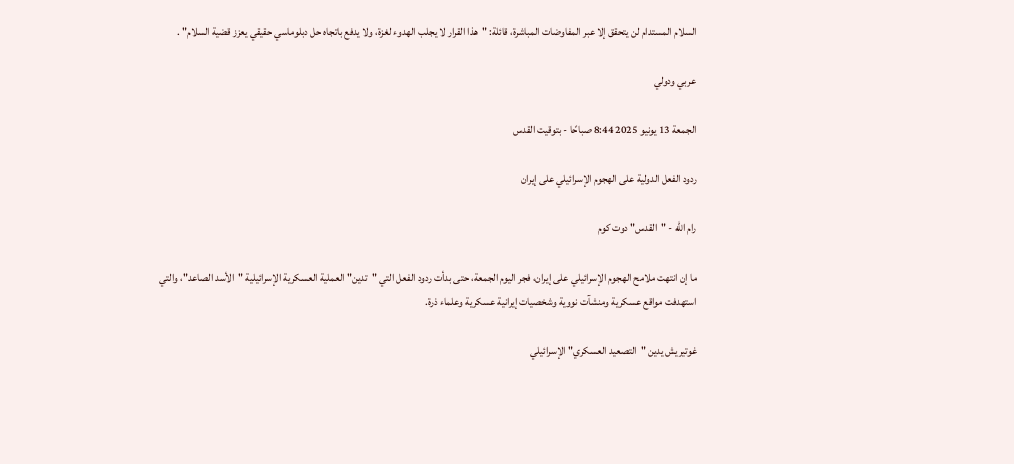السلام المستدام لن يتحقق إلا عبر المفاوضات المباشرة، قائلة: "هذا القرار لا يجلب الهدوء لغزة، ولا يدفع باتجاه حل دبلوماسي حقيقي يعزز قضية السلام" .

عربي ودولي

الجمعة 13 يونيو 2025 8:44 صباحًا - بتوقيت القدس

ردود الفعل الدولية على الهجوم الإسرائيلي على إيران

رام الله - "القدس" دوت كوم

ما إن انتهت ملامح الهجوم الإسرائيلي على إيران، فجر اليوم الجمعة، حتى بدأت ردود الفعل التي "تدين" العملية العسكرية الإسرائيلية "الأسد الصاعد"، والتي استهدفت مواقع عسكرية ومنشآت نووية وشخصيات إيرانية عسكرية وعلماء ذرة.

غوتيريش يدين "التصعيد العسكري" الإسرائيلي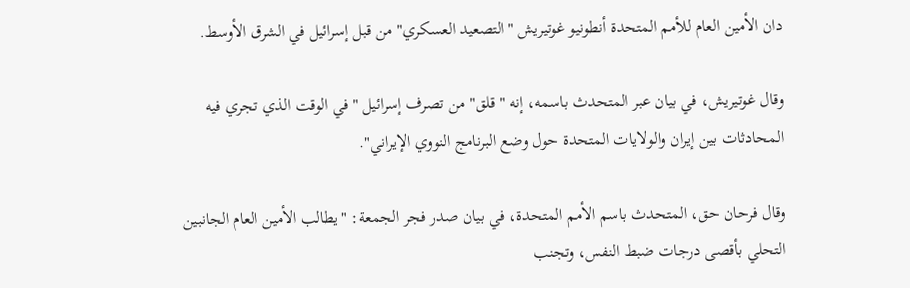دان الأمين العام للأمم المتحدة أنطونيو غوتيريش "التصعيد العسكري" من قبل إسرائيل في الشرق الأوسط.

وقال غوتيريش، في بيان عبر المتحدث باسمه، إنه "قلق" من تصرف إسرائيل "في الوقت الذي تجري فيه المحادثات بين إيران والولايات المتحدة حول وضع البرنامج النووي الإيراني".

وقال فرحان حق، المتحدث باسم الأمم المتحدة، في بيان صدر فجر الجمعة: "يطالب الأمين العام الجانبين التحلي بأقصى درجات ضبط النفس، وتجنب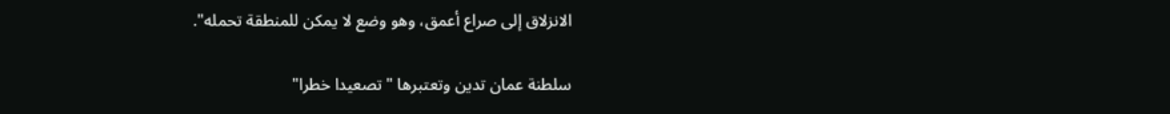الانزلاق إلى صراع أعمق، وهو وضع لا يمكن للمنطقة تحمله".

سلطنة عمان تدين وتعتبرها "تصعيدا خطرا"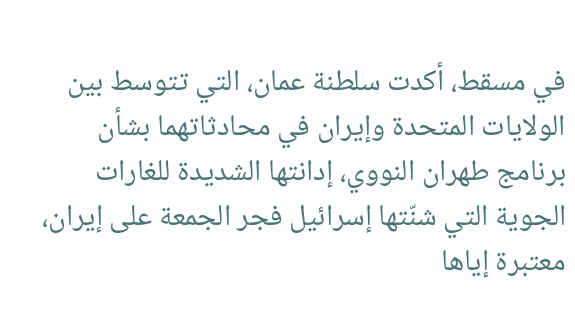في مسقط، أكدت سلطنة عمان، التي تتوسط بين الولايات المتحدة وإيران في محادثاتهما بشأن برنامج طهران النووي، إدانتها الشديدة للغارات الجوية التي شنّتها إسرائيل فجر الجمعة على إيران، معتبرة إياها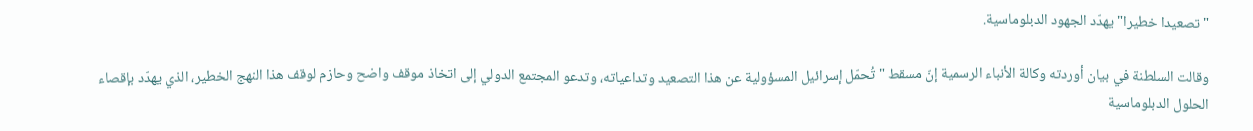"تصعيدا خطيرا" يهدّد الجهود الدبلوماسية.

وقالت السلطنة في بيان أوردته وكالة الأنباء الرسمية إنّ مسقط "تُحمّل إسرائيل المسؤولية عن هذا التصعيد وتداعياته، وتدعو المجتمع الدولي إلى اتخاذ موقف واضح وحازم لوقف هذا النهج الخطير، الذي يهدّد بإقصاء الحلول الدبلوماسية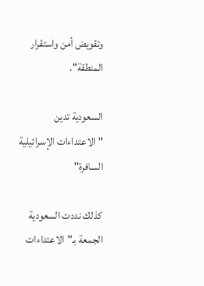وتقويض أمن واستقرار المنطقة".

السعودية تدين "الاعتداءات الإسرائيلية السافرة"

كذلك نددت السعودية الجمعة بـ"الاعتداءات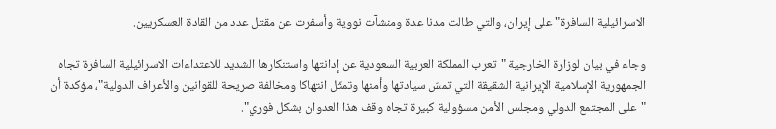الاسرائيلية السافرة" على إيران، والتي طالت مدنا عدة ومنشآت نووية وأسفرت عن مقتل عدد من القادة العسكريين.

وجاء في بيان لوزارة الخارجية "تعرب المملكة العربية السعودية عن إدانتها واستنكارها الشديد للاعتداءات الاسرائيلية السافرة تجاه الجمهورية الإسلامية الإيرانية الشقيقة التي تمسّ سيادتها وأمنها وتمثّل انتهاكا ومخالفة صريحة للقوانين والأعراف الدولية"، مؤكدة أن "على المجتمع الدولي ومجلس الأمن مسؤولية كبيرة تجاه وقف هذا العدوان بشكل فوري".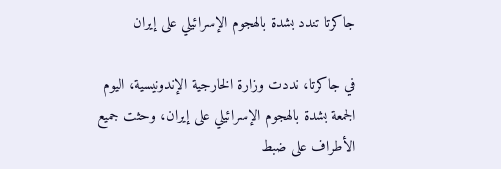جاكرتا تندد بشدة بالهجوم الإسرائيلي على إيران

في جاكرتا، نددت وزارة الخارجية الإندونيسية، اليوم الجمعة بشدة بالهجوم الإسرائيلي على إيران، وحثت جميع الأطراف على ضبط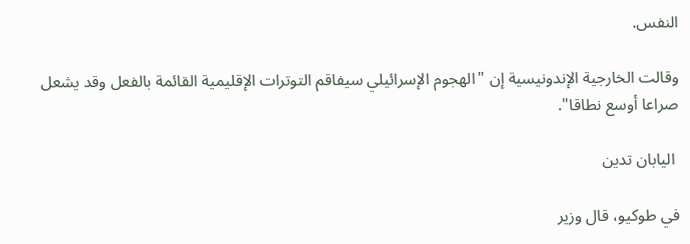النفس.

وقالت الخارجية الإندونيسية إن "الهجوم الإسرائيلي سيفاقم التوترات الإقليمية القائمة بالفعل وقد يشعل صراعا أوسع نطاقا".

 اليابان تدين

في طوكيو، قال وزير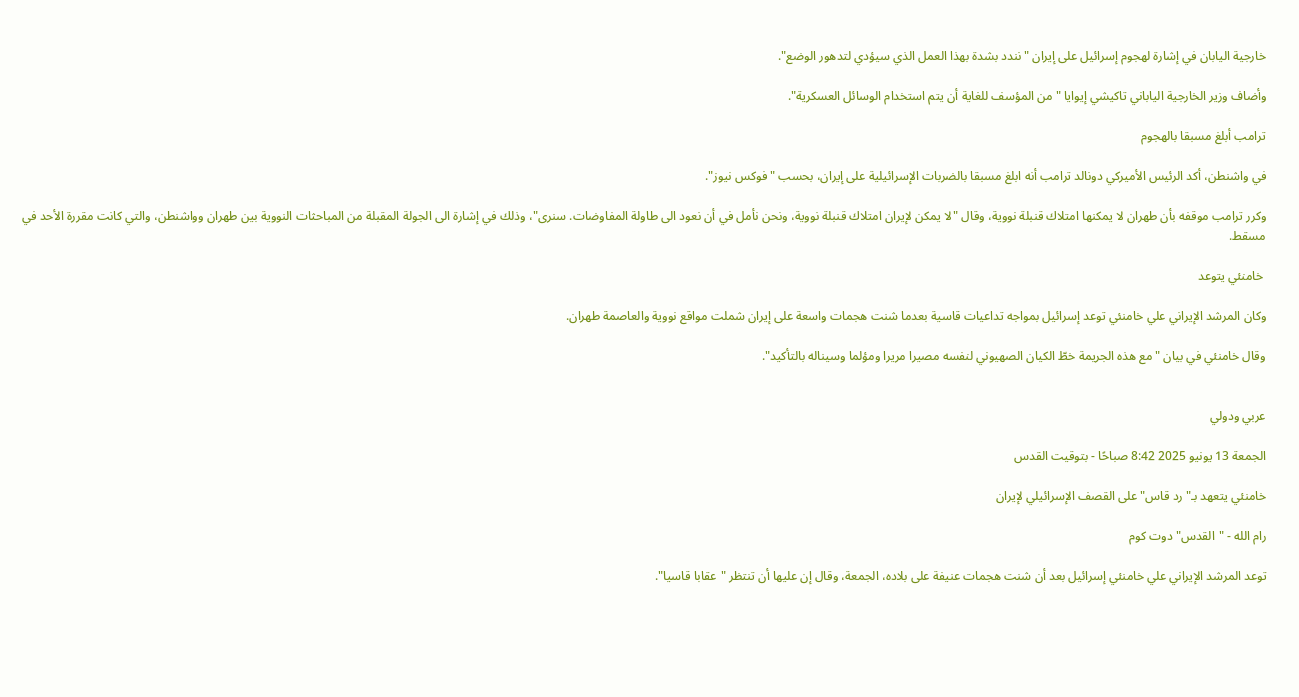خارجية اليابان في إشارة لهجوم إسرائيل على إيران "نندد بشدة بهذا العمل الذي سيؤدي لتدهور الوضع".

وأضاف وزير الخارجية الياباني تاكيشي إيوايا "من المؤسف للغاية أن يتم استخدام الوسائل العسكرية".

ترامب أبلغ مسبقا بالهجوم

في واشنطن، أكد الرئيس الأميركي دونالد ترامب أنه ابلغ مسبقا بالضربات الإسرائيلية على إيران، بحسب "فوكس نيوز".

وكرر ترامب موقفه بأن طهران لا يمكنها امتلاك قنبلة نووية، وقال "لا يمكن لإيران امتلاك قنبلة نووية، ونحن نأمل في أن نعود الى طاولة المفاوضات. سنرى"، وذلك في إشارة الى الجولة المقبلة من المباحثات النووية بين طهران وواشنطن، والتي كانت مقررة الأحد في مسقط.

 خامنئي يتوعد

وكان المرشد الإيراني علي خامنئي توعد إسرائيل بمواجه تداعيات قاسية بعدما شنت هجمات واسعة على إيران شملت مواقع نووية والعاصمة طهران.

وقال خامنئي في بيان "مع هذه الجريمة خطّ الكيان الصهيوني لنفسه مصيرا مريرا ومؤلما وسيناله بالتأكيد".


عربي ودولي

الجمعة 13 يونيو 2025 8:42 صباحًا - بتوقيت القدس

خامنئي يتعهد بـ"رد قاس" على القصف الإسرائيلي لإيران

رام الله - "القدس" دوت كوم

توعد المرشد الإيراني علي خامنئي إسرائيل بعد أن شنت هجمات عنيفة على بلاده، الجمعة، وقال إن عليها أن تنتظر "عقابا قاسيا".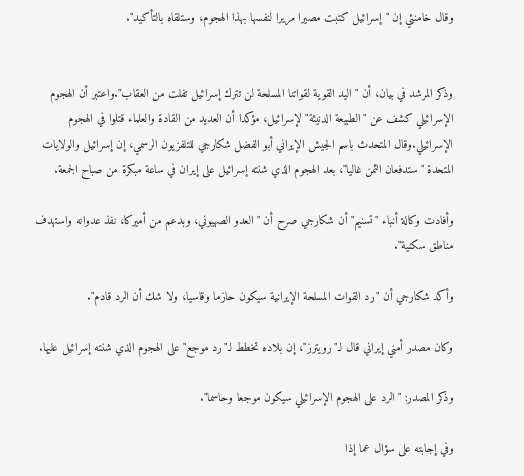وقال خامنئي إن "إسرائيل كتبت مصيرا مريرا لنفسها بهذا الهجوم، وستلقاه بالتأكيد".


وذكر المرشد في بيان، أن "اليد القوية لقواتنا المسلحة لن تترك إسرائيل تفلت من العقاب".واعتبر أن الهجوم الإسرائيلي كشف عن "الطبيعة الدنيئة" لإسرائيل، مؤكدا أن العديد من القادة والعلماء قتلوا في الهجوم الإسرائيلي.وقال المتحدث باسم الجيش الإيراني أبو الفضل شكارجي للتلفزيون الرسمي، إن إسرائيل والولايات المتحدة "ستدفعان الثمن غاليا"، بعد الهجوم الذي شنته إسرائيل على إيران في ساعة مبكرة من صباح الجمعة.

وأفادت وكالة أنباء "تسنيم" أن شكارجي صرح أن "العدو الصهيوني، وبدعم من أميركا، نفذ عدوانه واستهدف مناطق سكنية".

وأكد شكارجي أن "رد القوات المسلحة الإيرانية سيكون حازما وقاسيا، ولا شك أن الرد قادم".

وكان مصدر أمني إيراني قال لـ"رويترز"، إن بلاده تخطط لـ"رد موجع" على الهجوم الذي شنته إسرائيل عليها.

وذكر المصدر: "الرد على الهجوم الإسرائيلي سيكون موجعا وحاسما".

وفي إجابته على سؤال عما إذا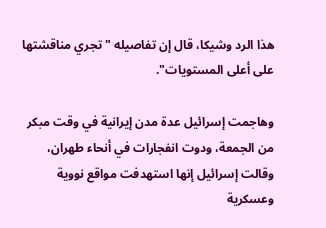هذا الرد وشيكا، قال إن تفاصيله "تجري مناقشتها على أعلى المستويات".

وهاجمت إسرائيل عدة مدن إيرانية في وقت مبكر من الجمعة، ودوت انفجارات في أنحاء طهران، وقالت إسرائيل إنها استهدفت مواقع نووية وعسكرية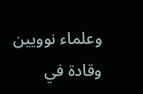وعلماء نوويين وقادة في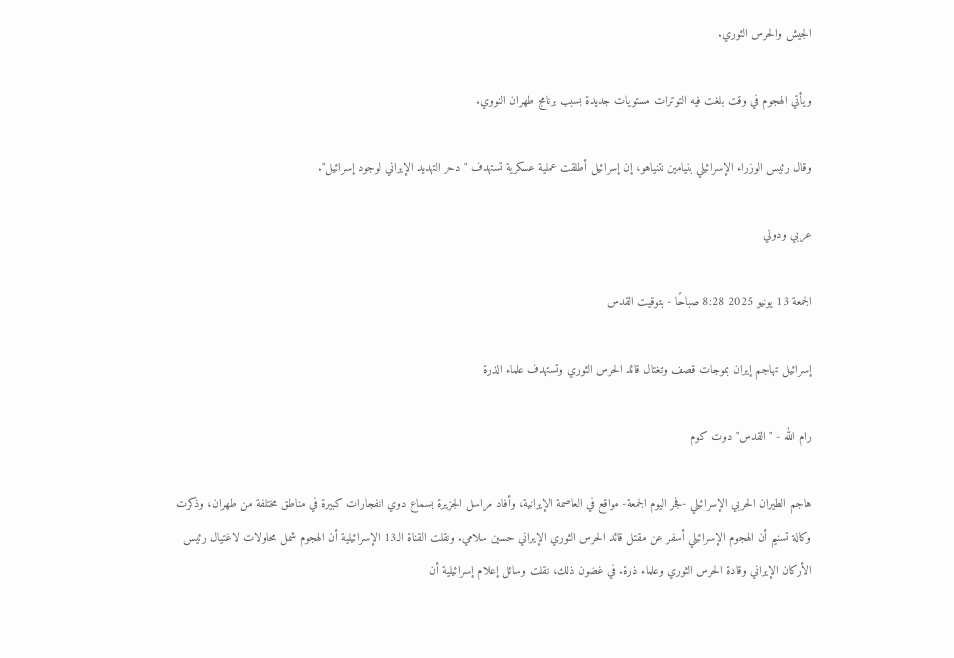الجيش والحرس الثوري.

ويأتي الهجوم في وقت بلغت فيه التوترات مستويات جديدة بسبب برنامج طهران النووي.

وقال رئيس الوزراء الإسرائيلي بنيامين نتنياهو، إن إسرائيل أطلقت عملية عسكرية تستهدف "دحر التهديد الإيراني لوجود إسرائيل".

عربي ودولي

الجمعة 13 يونيو 2025 8:28 صباحًا - بتوقيت القدس

إسرائيل تهاجم إيران بموجات قصف وتغتال قائد الحرس الثوري وتستهدف علماء الذرة

رام الله - "القدس" دوت كوم

هاجم الطيران الحربي الإسرائيلي -فجر اليوم الجمعة- مواقع في العاصمة الإيرانية، وأفاد مراسل الجزيرة بسماع دوي انفجارات كبيرة في مناطق مختلفة من طهران، وذكرت وكالة تسنيم أن الهجوم الإسرائيلي أسفر عن مقتل قائد الحرس الثوري الإيراني حسين سلامي. ونقلت القناة الـ13 الإسرائيلية أن الهجوم شمل محاولات لاغتيال رئيس الأركان الإيراني وقادة الحرس الثوري وعلماء ذرة. في غضون ذلك، نقلت وسائل إعلام إسرائيلية أن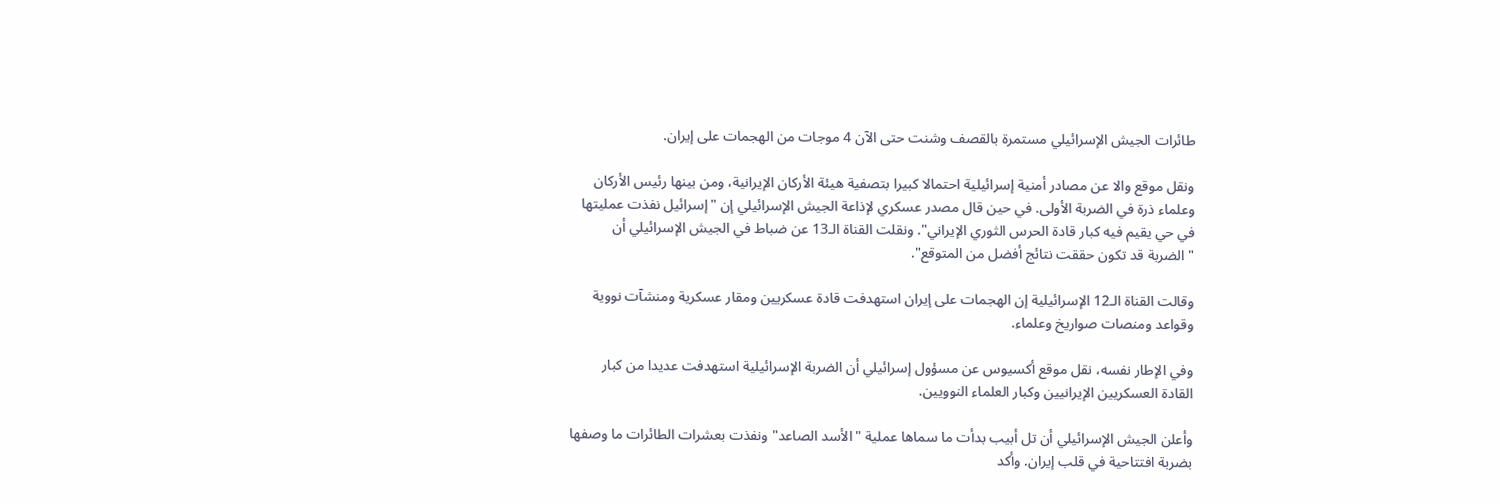طائرات الجيش الإسرائيلي مستمرة بالقصف وشنت حتى الآن 4 موجات من الهجمات على إيران.

ونقل موقع والا عن مصادر أمنية إسرائيلية احتمالا كبيرا بتصفية هيئة الأركان الإيرانية، ومن بينها رئيس الأركان وعلماء ذرة في الضربة الأولى. في حين قال مصدر عسكري لإذاعة الجيش الإسرائيلي إن "إسرائيل نفذت عمليتها في حي يقيم فيه كبار قادة الحرس الثوري الإيراني". ونقلت القناة الـ13 عن ضباط في الجيش الإسرائيلي أن "الضربة قد تكون حققت نتائج أفضل من المتوقع".

وقالت القناة الـ12 الإسرائيلية إن الهجمات على إيران استهدفت قادة عسكريين ومقار عسكرية ومنشآت نووية وقواعد ومنصات صواريخ وعلماء.

وفي الإطار نفسه، نقل موقع أكسيوس عن مسؤول إسرائيلي أن الضربة الإسرائيلية استهدفت عديدا من كبار القادة العسكريين الإيرانيين وكبار العلماء النوويين.

وأعلن الجيش الإسرائيلي أن تل أبيب بدأت ما سماها عملية "الأسد الصاعد" ونفذت بعشرات الطائرات ما وصفها بضربة افتتاحية في قلب إيران. وأكد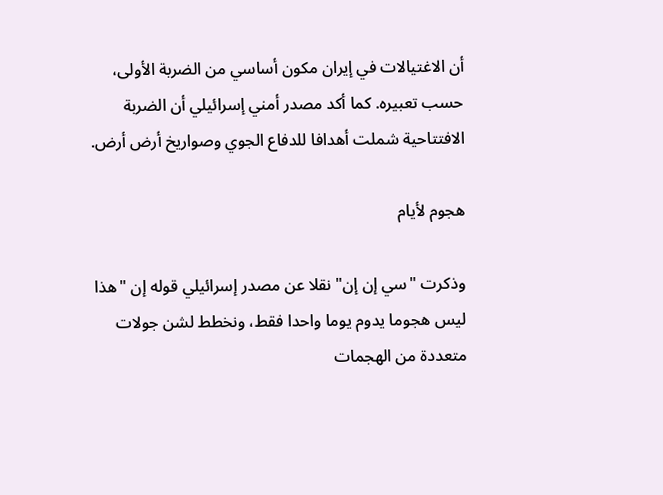أن الاغتيالات في إيران مكون أساسي من الضربة الأولى، حسب تعبيره. كما أكد مصدر أمني إسرائيلي أن الضربة الافتتاحية شملت أهدافا للدفاع الجوي وصواريخ أرض أرض.

هجوم لأيام

وذكرت "سي إن إن" نقلا عن مصدر إسرائيلي قوله إن "هذا ليس هجوما يدوم يوما واحدا فقط، ونخطط لشن جولات متعددة من الهجمات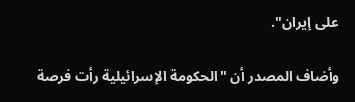على إيران".

وأضاف المصدر أن "الحكومة الإسرائيلية رأت فرصة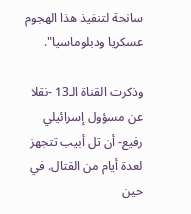سانحة لتنفيذ هذا الهجوم عسكريا ودبلوماسيا".

وذكرت القناة الـ13 -نقلا عن مسؤول إسرائيلي رفيع- أن تل أبيب تتجهز لعدة أيام من القتال. في حين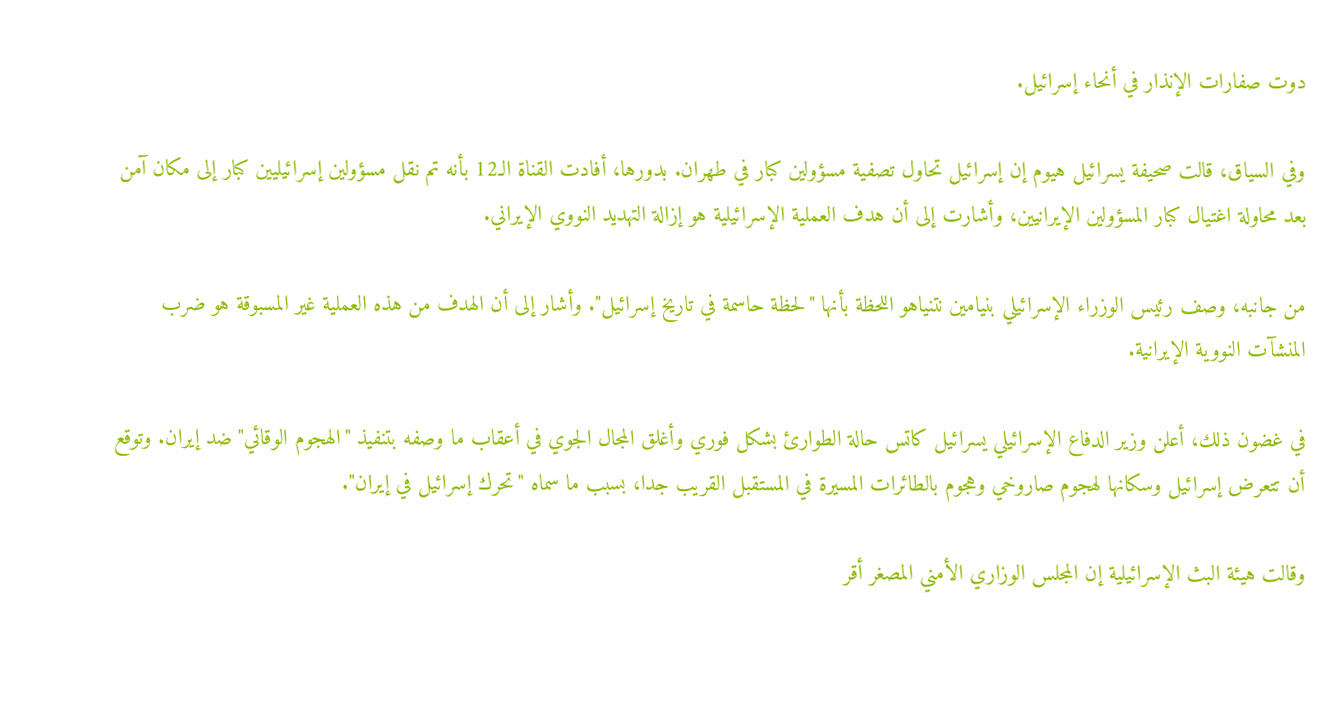دوت صفارات الإنذار في أنحاء إسرائيل.

وفي السياق، قالت صحيفة يسرائيل هيوم إن إسرائيل تحاول تصفية مسؤولين كبار في طهران. بدورها، أفادت القناة الـ12 بأنه تم نقل مسؤولين إسرائيليين كبار إلى مكان آمن بعد محاولة اغتيال كبار المسؤولين الإيرانيين، وأشارت إلى أن هدف العملية الإسرائيلية هو إزالة التهديد النووي الإيراني.

من جانبه، وصف رئيس الوزراء الإسرائيلي بنيامين نتنياهو اللحظة بأنها "لحظة حاسمة في تاريخ إسرائيل". وأشار إلى أن الهدف من هذه العملية غير المسبوقة هو ضرب المنشآت النووية الإيرانية.

في غضون ذلك، أعلن وزير الدفاع الإسرائيلي يسرائيل كاتس حالة الطوارئ بشكل فوري وأغلق المجال الجوي في أعقاب ما وصفه بتنفيذ "الهجوم الوقائي" ضد إيران. وتوقع أن تتعرض إسرائيل وسكانها لهجوم صاروخي وهجوم بالطائرات المسيرة في المستقبل القريب جدا، بسبب ما سماه "تحرك إسرائيل في إيران".

وقالت هيئة البث الإسرائيلية إن المجلس الوزاري الأمني المصغر أقر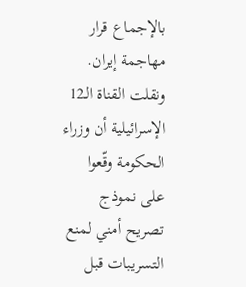بالإجماع قرار مهاجمة إيران. ونقلت القناة الـ12 الإسرائيلية أن وزراء الحكومة وقّعوا على نموذج تصريح أمني لمنع التسريبات قبل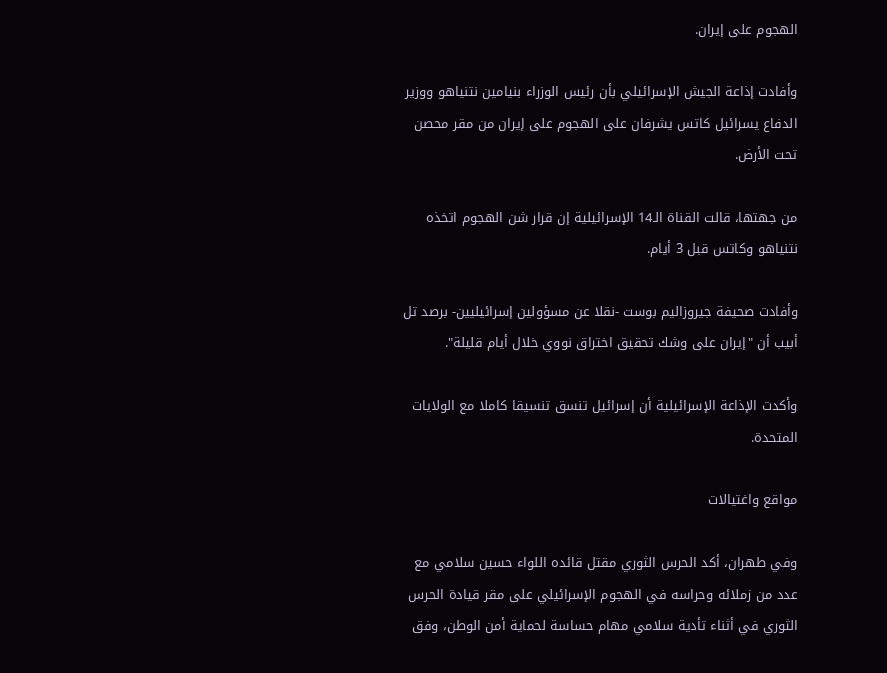الهجوم على إيران.

وأفادت إذاعة الجيش الإسرائيلي بأن رئيس الوزراء بنيامين نتنياهو ووزير الدفاع يسرائيل كاتس يشرفان على الهجوم على إيران من مقر محصن تحت الأرض.

من جهتها، قالت القناة الـ14 الإسرائيلية إن قرار شن الهجوم اتخذه نتنياهو وكاتس قبل 3 أيام.

وأفادت صحيفة جيروزاليم بوست -نقلا عن مسؤولين إسرائيليين- برصد تل أبيب أن "إيران على وشك تحقيق اختراق نووي خلال أيام قليلة".

وأكدت الإذاعة الإسرائيلية أن إسرائيل تنسق تنسيقا كاملا مع الولايات المتحدة.

مواقع واغتيالات

وفي طهران، أكد الحرس الثوري مقتل قائده اللواء حسين سلامي مع عدد من زملائه وحراسه في الهجوم الإسرائيلي على مقر قيادة الحرس الثوري في أثناء تأدية سلامي مهام حساسة لحماية أمن الوطن، وفق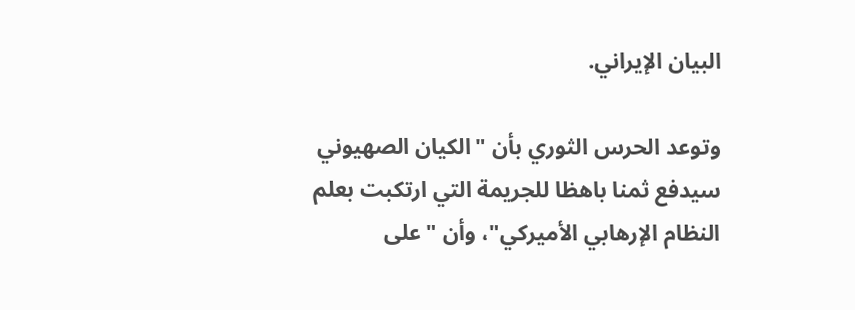البيان الإيراني.

وتوعد الحرس الثوري بأن "الكيان الصهيوني سيدفع ثمنا باهظا للجريمة التي ارتكبت بعلم النظام الإرهابي الأميركي"، وأن "على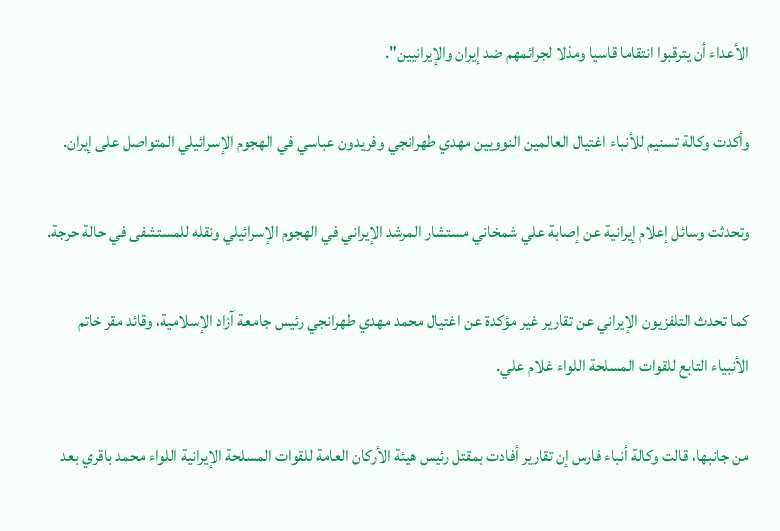الأعداء أن يترقبوا انتقاما قاسيا ومذلا لجرائمهم ضد إيران والإيرانيين".

وأكدت وكالة تسنيم للأنباء اغتيال العالمين النوويين مهدي طهرانجي وفريدون عباسي في الهجوم الإسرائيلي المتواصل على إيران.

وتحدثت وسائل إعلام إيرانية عن إصابة علي شمخاني مستشار المرشد الإيراني في الهجوم الإسرائيلي ونقله للمستشفى في حالة حرجة.

كما تحدث التلفزيون الإيراني عن تقارير غير مؤكدة عن اغتيال محمد مهدي طهرانجي رئيس جامعة آزاد الإسلامية، وقائد مقر خاتم الأنبياء التابع للقوات المسلحة اللواء غلام علي.

من جانبها، قالت وكالة أنباء فارس إن تقارير أفادت بمقتل رئيس هيئة الأركان العامة للقوات المسلحة الإيرانية اللواء محمد باقري بعد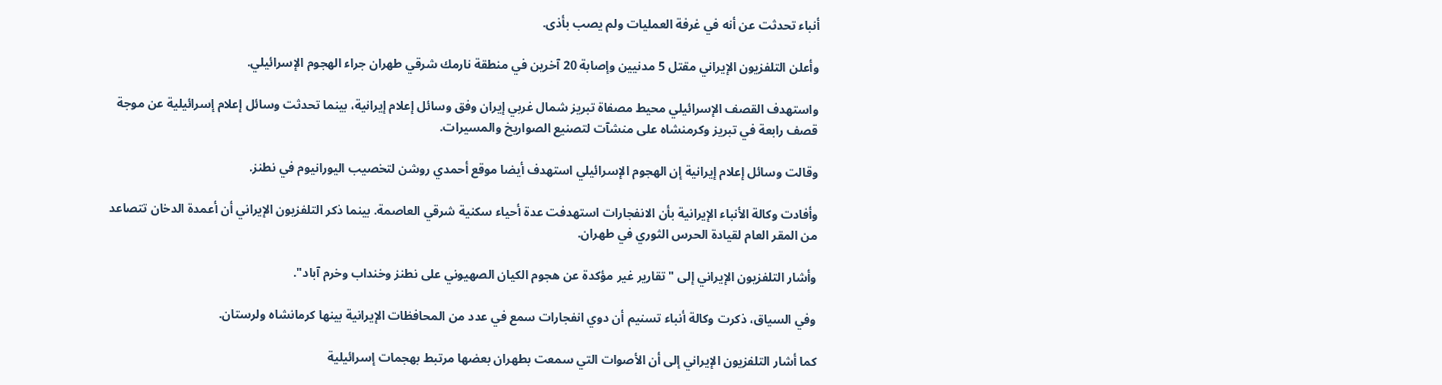أنباء تحدثت عن أنه في غرفة العمليات ولم يصب بأذى.

وأعلن التلفزيون الإيراني مقتل 5 مدنيين وإصابة 20 آخرين في منطقة نارمك شرقي طهران جراء الهجوم الإسرائيلي.

واستهدف القصف الإسرائيلي محيط مصفاة تبريز شمال غربي إيران وفق وسائل إعلام إيرانية، بينما تحدثت وسائل إعلام إسرائيلية عن موجة قصف رابعة في تبريز وكرمنشاه على منشآت لتصنيع الصواريخ والمسيرات.

وقالت وسائل إعلام إيرانية إن الهجوم الإسرائيلي استهدف أيضا موقع أحمدي روشن لتخصيب اليورانيوم في نطنز.

وأفادت وكالة الأنباء الإيرانية بأن الانفجارات استهدفت عدة أحياء سكنية شرقي العاصمة. بينما ذكر التلفزيون الإيراني أن أعمدة الدخان تتصاعد من المقر العام لقيادة الحرس الثوري في طهران.

وأشار التلفزيون الإيراني إلى "تقارير غير مؤكدة عن هجوم الكيان الصهيوني على نطنز وخنداب وخرم آباد".

وفي السياق، ذكرت وكالة أنباء تسنيم أن دوي انفجارات سمع في عدد من المحافظات الإيرانية بينها كرمانشاه ولرستان.

كما أشار التلفزيون الإيراني إلى أن الأصوات التي سمعت بطهران بعضها مرتبط بهجمات إسرائيلية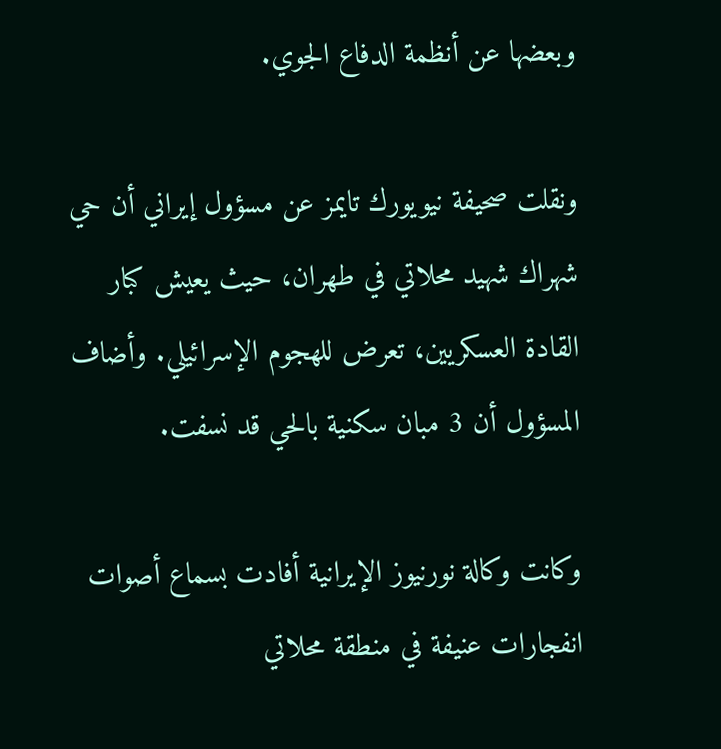وبعضها عن أنظمة الدفاع الجوي.

ونقلت صحيفة نيويورك تايمز عن مسؤول إيراني أن حي شهراك شهيد محلاتي في طهران، حيث يعيش كبار القادة العسكريين، تعرض للهجوم الإسرائيلي. وأضاف المسؤول أن 3 مبان سكنية بالحي قد نسفت.

وكانت وكالة نورنيوز الإيرانية أفادت بسماع أصوات انفجارات عنيفة في منطقة محلاتي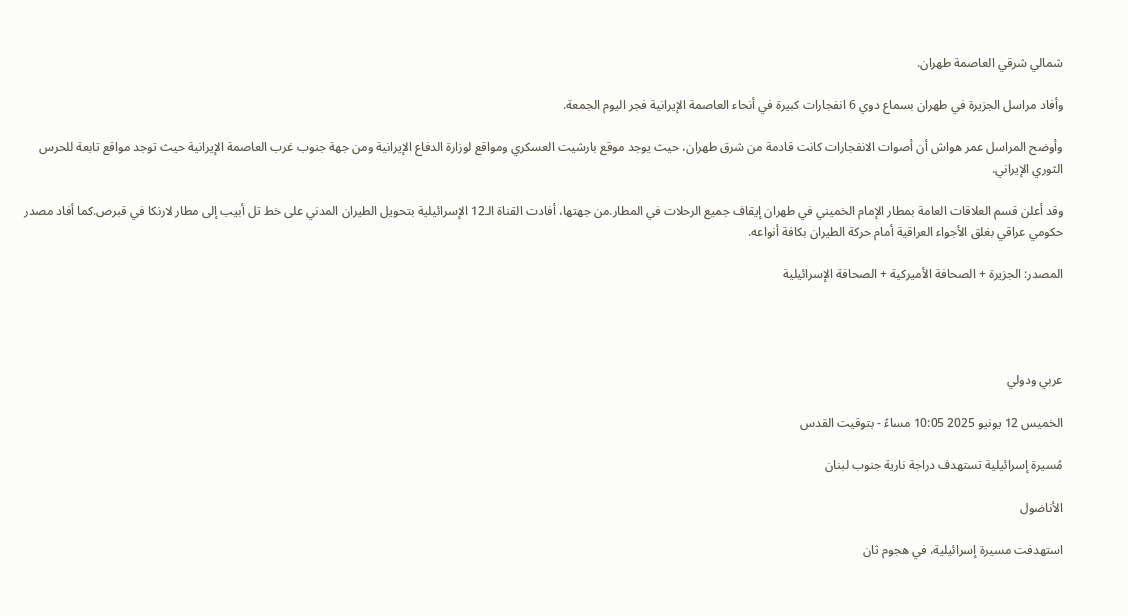شمالي شرقي العاصمة طهران.

وأفاد مراسل الجزيرة في طهران بسماع دوي 6 انفجارات كبيرة في أنحاء العاصمة الإيرانية فجر اليوم الجمعة.

وأوضح المراسل عمر هواش أن أصوات الانفجارات كانت قادمة من شرق طهران، حيث يوجد موقع بارشيت العسكري ومواقع لوزارة الدفاع الإيرانية ومن جهة جنوب غرب العاصمة الإيرانية حيث توجد مواقع تابعة للحرس الثوري الإيراني.

وقد أعلن قسم العلاقات العامة بمطار الإمام الخميني في طهران إيقاف جميع الرحلات في المطار.من جهتها، أفادت القناة الـ12 الإسرائيلية بتحويل الطيران المدني على خط تل أبيب إلى مطار لارنكا في قبرص.كما أفاد مصدر حكومي عراقي بغلق الأجواء العراقية أمام حركة الطيران بكافة أنواعه.

المصدر: الجزيرة + الصحافة الأميركية + الصحافة الإسرائيلية




عربي ودولي

الخميس 12 يونيو 2025 10:05 مساءً - بتوقيت القدس

مُسيرة إسرائيلية تستهدف دراجة نارية جنوب لبنان

الأناضول

استهدفت مسيرة إسرائيلية، في هجوم ثان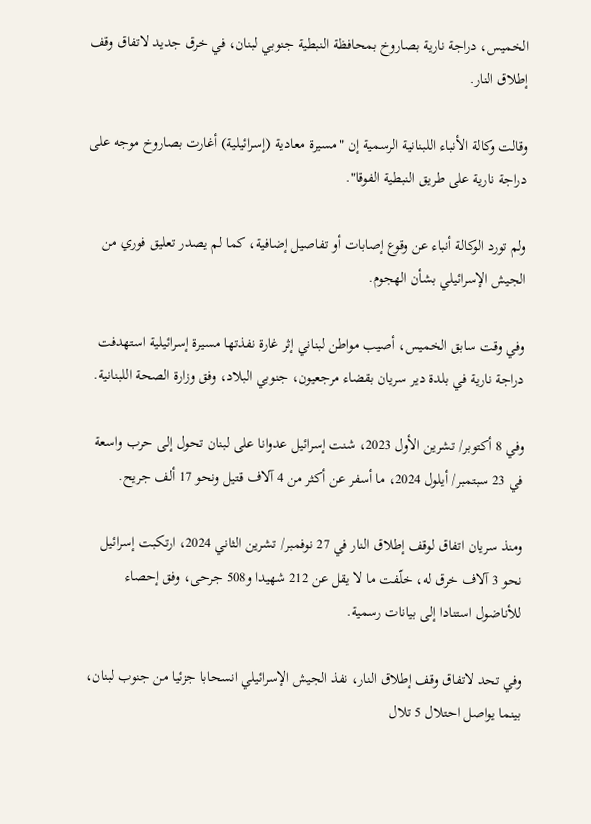الخميس، دراجة نارية بصاروخ بمحافظة النبطية جنوبي لبنان، في خرق جديد لاتفاق وقف إطلاق النار.

وقالت وكالة الأنباء اللبنانية الرسمية إن "مسيرة معادية (إسرائيلية) أغارت بصاروخ موجه على دراجة نارية على طريق النبطية الفوقا".

ولم تورد الوكالة أنباء عن وقوع إصابات أو تفاصيل إضافية، كما لم يصدر تعليق فوري من الجيش الإسرائيلي بشأن الهجوم.

وفي وقت سابق الخميس، أصيب مواطن لبناني إثر غارة نفذتها مسيرة إسرائيلية استهدفت دراجة نارية في بلدة دير سريان بقضاء مرجعيون، جنوبي البلاد، وفق وزارة الصحة اللبنانية.

وفي 8 أكتوبر/ تشرين الأول 2023، شنت إسرائيل عدوانا على لبنان تحول إلى حرب واسعة في 23 سبتمبر/ أيلول 2024، ما أسفر عن أكثر من 4 آلاف قتيل ونحو 17 ألف جريح.

ومنذ سريان اتفاق لوقف إطلاق النار في 27 نوفمبر/ تشرين الثاني 2024، ارتكبت إسرائيل نحو 3 آلاف خرق له، خلّفت ما لا يقل عن 212 شهيدا و508 جرحى، وفق إحصاء للأناضول استنادا إلى بيانات رسمية.

وفي تحد لاتفاق وقف إطلاق النار، نفذ الجيش الإسرائيلي انسحابا جزئيا من جنوب لبنان، بينما يواصل احتلال 5 تلال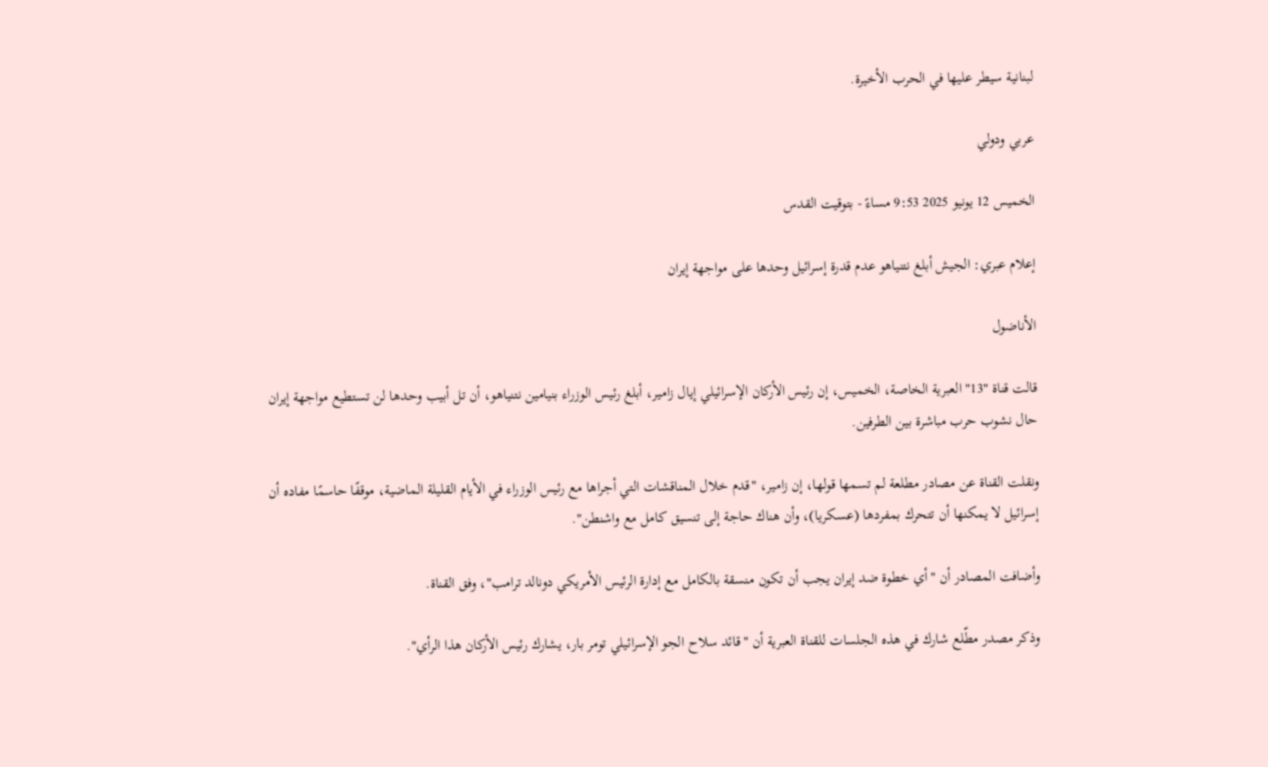لبنانية سيطر عليها في الحرب الأخيرة.

عربي ودولي

الخميس 12 يونيو 2025 9:53 مساءً - بتوقيت القدس

إعلام عبري: الجيش أبلغ نتنياهو عدم قدرة إسرائيل وحدها على مواجهة إيران

الأناضول

قالت قناة "13" العبرية الخاصة، الخميس، إن رئيس الأركان الإسرائيلي إيال زامير، أبلغ رئيس الوزراء بنيامين نتنياهو، أن تل أبيب وحدها لن تستطيع مواجهة إيران حال نشوب حرب مباشرة بين الطرفين.

ونقلت القناة عن مصادر مطلعة لم تسمها قولها، إن زامير، "قدم خلال المناقشات التي أجراها مع رئيس الوزراء في الأيام القليلة الماضية، موقفًا حاسمًا مفاده أن إسرائيل لا يمكنها أن تتحرك بمفردها (عسكريا)، وأن هناك حاجة إلى تنسيق كامل مع واشنطن".

وأضافت المصادر أن "أي خطوة ضد إيران يجب أن تكون منسقة بالكامل مع إدارة الرئيس الأمريكي دونالد ترامب"، وفق القناة.

وذكر مصدر مطّلع شارك في هذه الجلسات للقناة العبرية أن "قائد سلاح الجو الإسرائيلي تومر بار، يشارك رئيس الأركان هذا الرأي".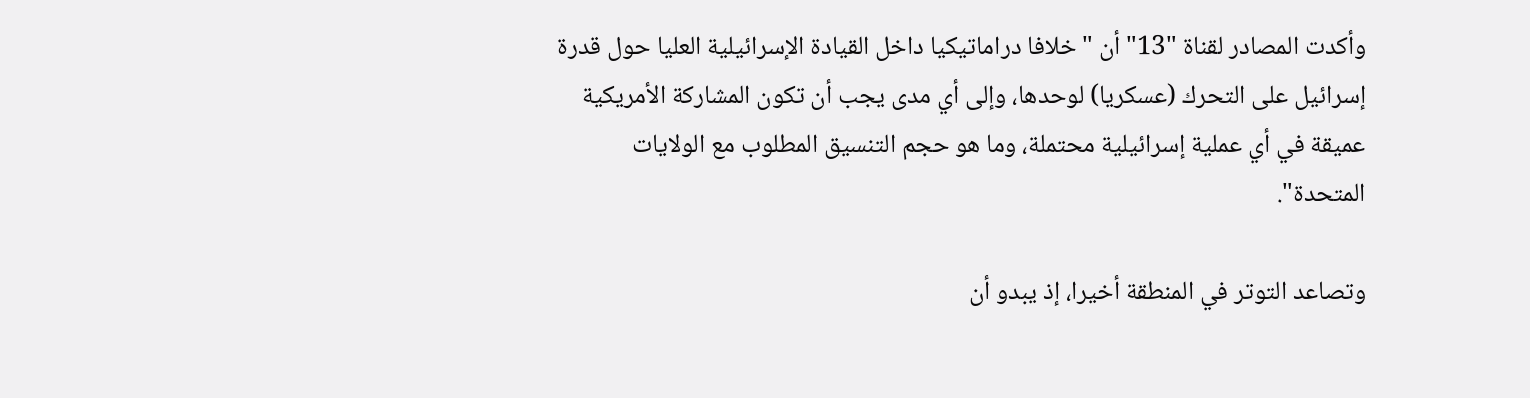وأكدت المصادر لقناة "13" أن "خلافا دراماتيكيا داخل القيادة الإسرائيلية العليا حول قدرة إسرائيل على التحرك (عسكريا) لوحدها، وإلى أي مدى يجب أن تكون المشاركة الأمريكية عميقة في أي عملية إسرائيلية محتملة، وما هو حجم التنسيق المطلوب مع الولايات المتحدة".

وتصاعد التوتر في المنطقة أخيرا، إذ يبدو أن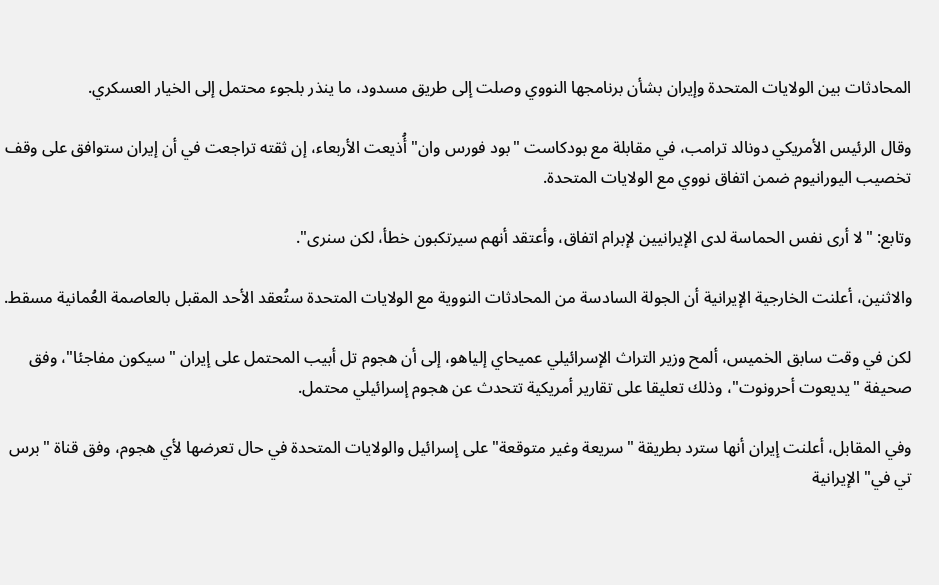المحادثات بين الولايات المتحدة وإيران بشأن برنامجها النووي وصلت إلى طريق مسدود، ما ينذر بلجوء محتمل إلى الخيار العسكري.

وقال الرئيس الأمريكي دونالد ترامب، في مقابلة مع بودكاست "بود فورس وان" أُذيعت الأربعاء، إن ثقته تراجعت في أن إيران ستوافق على وقف تخصيب اليورانيوم ضمن اتفاق نووي مع الولايات المتحدة.

وتابع: "لا أرى نفس الحماسة لدى الإيرانيين لإبرام اتفاق، وأعتقد أنهم سيرتكبون خطأ، لكن سنرى".

والاثنين، أعلنت الخارجية الإيرانية أن الجولة السادسة من المحادثات النووية مع الولايات المتحدة ستُعقد الأحد المقبل بالعاصمة العُمانية مسقط.

لكن في وقت سابق الخميس، ألمح وزير التراث الإسرائيلي عميحاي إلياهو، إلى أن هجوم تل أبيب المحتمل على إيران "سيكون مفاجئا"، وفق صحيفة "يديعوت أحرونوت"، وذلك تعليقا على تقارير أمريكية تتحدث عن هجوم إسرائيلي محتمل.

وفي المقابل، أعلنت إيران أنها سترد بطريقة "سريعة وغير متوقعة" على إسرائيل والولايات المتحدة في حال تعرضها لأي هجوم، وفق قناة "برس تي في" الإيرانية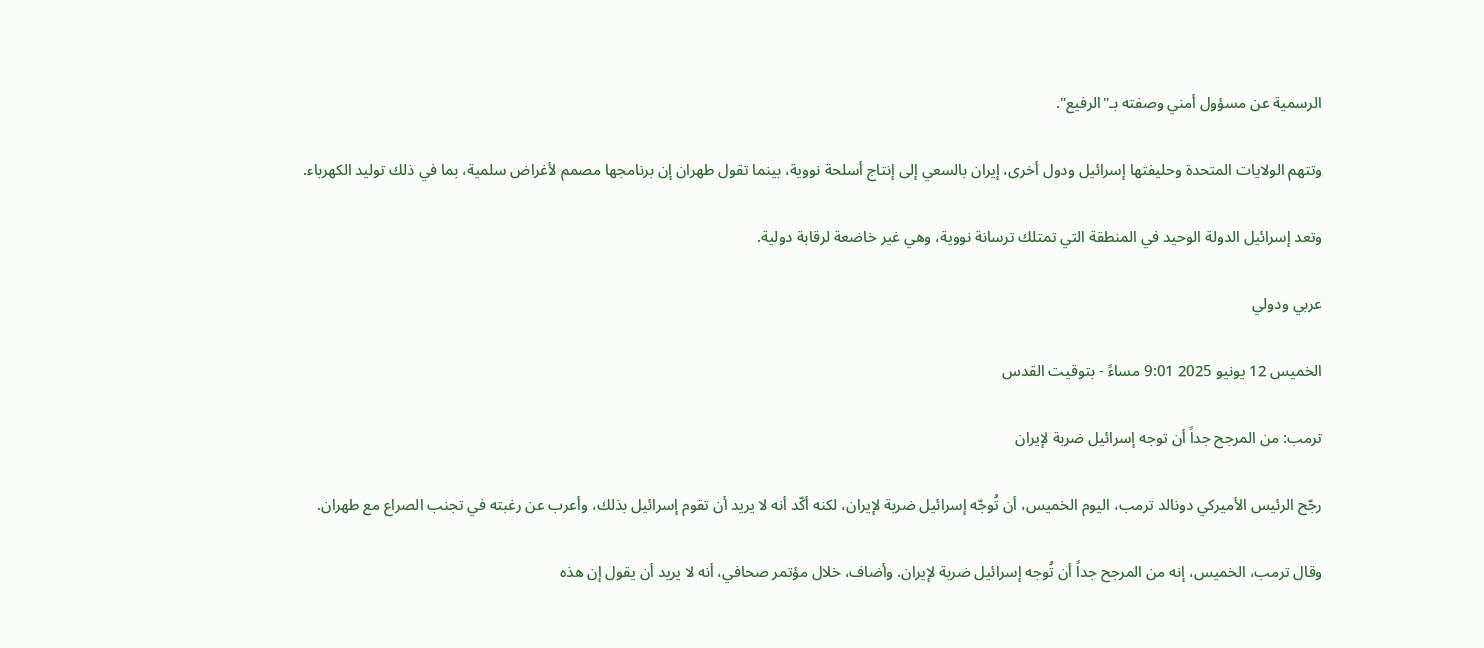الرسمية عن مسؤول أمني وصفته بـ"الرفيع".

وتتهم الولايات المتحدة وحليفتها إسرائيل ودول أخرى، إيران بالسعي إلى إنتاج أسلحة نووية، بينما تقول طهران إن برنامجها مصمم لأغراض سلمية، بما في ذلك توليد الكهرباء.

وتعد إسرائيل الدولة الوحيد في المنطقة التي تمتلك ترسانة نووية، وهي غير خاضعة لرقابة دولية.

عربي ودولي

الخميس 12 يونيو 2025 9:01 مساءً - بتوقيت القدس

ترمب: من المرجح جداً أن توجه إسرائيل ضربة لإيران

رجّح الرئيس الأميركي دونالد ترمب، اليوم الخميس، أن تُوجّه إسرائيل ضربة لإيران، لكنه أكّد أنه لا يريد أن تقوم إسرائيل بذلك، وأعرب عن رغبته في تجنب الصراع مع طهران.

وقال ترمب، الخميس، إنه من المرجح جداً أن تُوجه إسرائيل ضربة لإيران. وأضاف، خلال مؤتمر صحافي، أنه لا يريد أن يقول إن هذه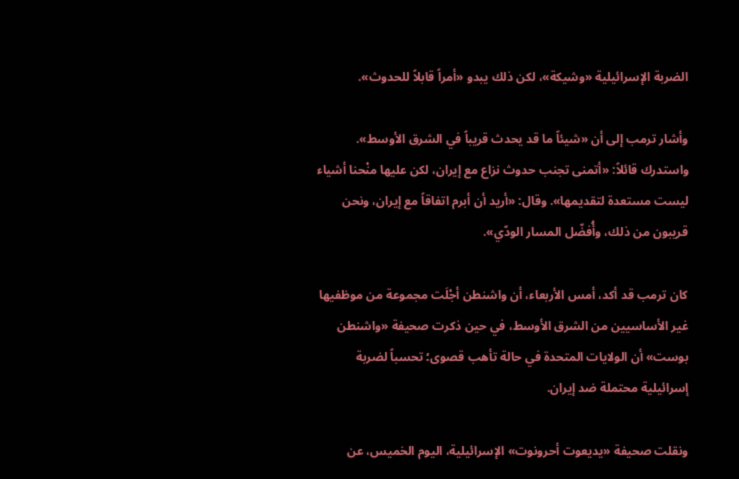الضربة الإسرائيلية «وشيكة»، لكن ذلك يبدو «أمراً قابلاً للحدوث».

وأشار ترمب إلى أن «شيئاً ما قد يحدث قريباً في الشرق الأوسط». واستدرك قائلاً: «أتمنى تجنب حدوث نزاع مع إيران، لكن عليها منْحنا أشياء ليست مستعدة لتقديمها». وقال: «أريد أن أبرم اتفاقاً مع إيران، ونحن قريبون من ذلك، وأُفضّل المسار الودّي».

كان ترمب قد أكد، أمس الأربعاء، أن واشنطن أجْلَت مجموعة من موظفيها غير الأساسيين من الشرق الأوسط، في حين ذكرت صحيفة «واشنطن بوست» أن الولايات المتحدة في حالة تأهب قصوى؛ تحسباً لضربة إسرائيلية محتملة ضد إيران.

ونقلت صحيفة «يديعوت أحرونوت» الإسرائيلية، اليوم الخميس، عن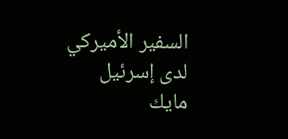السفير الأميركي لدى إسرئيل مايك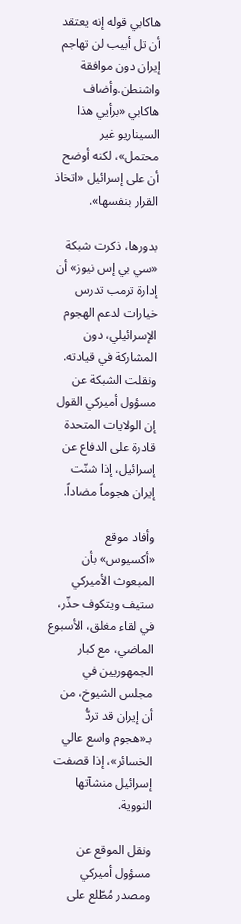هاكابي قوله إنه يعتقد أن تل أبيب لن تهاجم إيران دون موافقة واشنطن.وأضاف هاكابي «برأيي هذا السيناريو غير محتمل»، لكنه أوضح أن على إسرائيل «اتخاذ القرار بنفسها».

بدورها، ذكرت شبكة «سي بي إس نيوز» أن إدارة ترمب تدرس خيارات لدعم الهجوم الإسرائيلي، دون المشاركة في قيادته. ونقلت الشبكة عن مسؤول أميركي القول إن الولايات المتحدة قادرة على الدفاع عن إسرائيل، إذا شنّت إيران هجوماً مضاداً.

وأفاد موقع «أكسيوس» بأن المبعوث الأميركي ستيف ويتكوف حذّر، في لقاء مغلق، الأسبوع الماضي، مع كبار الجمهوريين في مجلس الشيوخ، من أن إيران قد تردُّ بـ«هجوم واسع عالي الخسائر»، إذا قصفت إسرائيل منشآتها النووية.

ونقل الموقع عن مسؤول أميركي ومصدر مُطّلع على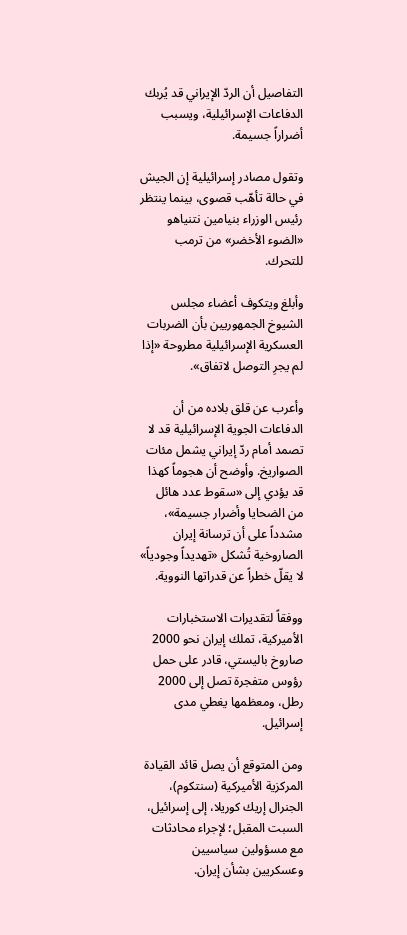التفاصيل أن الردّ الإيراني قد يُربك الدفاعات الإسرائيلية، ويسبب أضراراً جسيمة.

وتقول مصادر إسرائيلية إن الجيش في حالة تأهّب قصوى، بينما ينتظر رئيس الوزراء بنيامين نتنياهو «الضوء الأخضر» من ترمب للتحرك.

وأبلغ ويتكوف أعضاء مجلس الشيوخ الجمهوريين بأن الضربات العسكرية الإسرائيلية مطروحة «إذا لم يجرِ التوصل لاتفاق».

وأعرب عن قلق بلاده من أن الدفاعات الجوية الإسرائيلية قد لا تصمد أمام ردّ إيراني يشمل مئات الصواريخ. وأوضح أن هجوماً كهذا قد يؤدي إلى «سقوط عدد هائل من الضحايا وأضرار جسيمة»، مشدداً على أن ترسانة إيران الصاروخية تُشكل «تهديداً وجودياً» لا يقلّ خطراً عن قدراتها النووية.

ووفقاً لتقديرات الاستخبارات الأميركية، تملك إيران نحو 2000 صاروخ باليستي، قادر على حمل رؤوس متفجرة تصل إلى 2000 رطل، ومعظمها يغطي مدى إسرائيل.

ومن المتوقع أن يصل قائد القيادة المركزية الأميركية (سنتكوم)، الجنرال إريك كوريلا، إلى إسرائيل، السبت المقبل؛ لإجراء محادثات مع مسؤولين سياسيين وعسكريين بشأن إيران.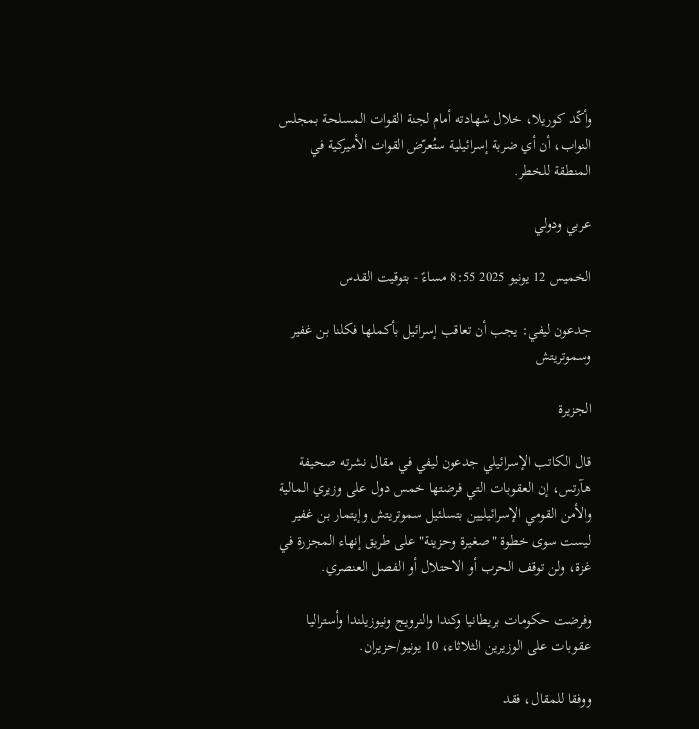وأكّد كوريلا، خلال شهادته أمام لجنة القوات المسلحة بمجلس النواب، أن أي ضربة إسرائيلية ستُعرّض القوات الأميركية في المنطقة للخطر.

عربي ودولي

الخميس 12 يونيو 2025 8:55 مساءً - بتوقيت القدس

جدعون ليفي: يجب أن تعاقب إسرائيل بأكملها فكلنا بن غفير وسموتريتش

الجزيرة

قال الكاتب الإسرائيلي جدعون ليفي في مقال نشرته صحيفة هآرتس، إن العقوبات التي فرضتها خمس دول على وزيري المالية والأمن القومي الإسرائيليين بتسلئيل سموتريتش وإيتمار بن غفير ليست سوى خطوة "صغيرة وحزينة" على طريق إنهاء المجزرة في غزة، ولن توقف الحرب أو الاحتلال أو الفصل العنصري.

وفرضت حكومات بريطانيا وكندا والنرويج ونيوزيلندا وأستراليا عقوبات على الوزيرين الثلاثاء، 10 يونيو/حزيران.

ووفقا للمقال، فقد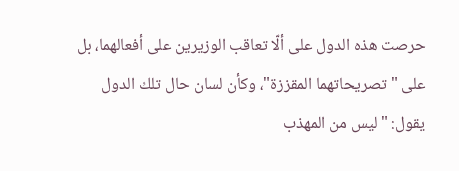حرصت هذه الدول على ألّا تعاقب الوزيرين على أفعالهما، بل على "تصريحاتهما المقززة"، وكأن لسان حال تلك الدول يقول: "ليس من المهذب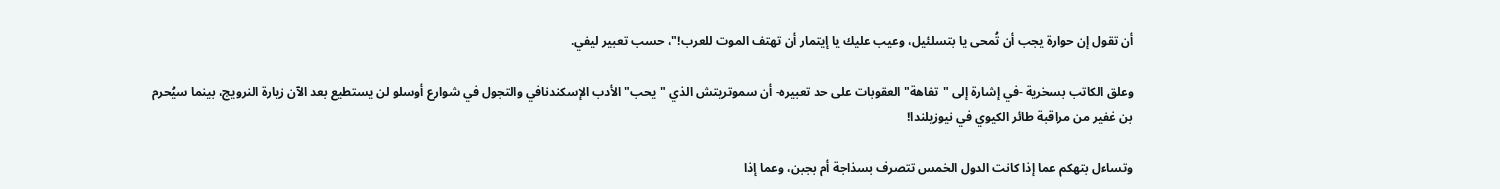أن تقول إن حوارة يجب أن تُمحى يا بتسلئيل، وعيب عليك يا إيتمار أن تهتف الموت للعرب!"، حسب تعبير ليفي.

وعلق الكاتب بسخرية -في إشارة إلى "تفاهة" العقوبات على حد تعبيره- أن سموتريتش الذي "يحب" الأدب الإسكندنافي والتجول في شوارع أوسلو لن يستطيع بعد الآن زيارة النرويج، بينما سيُحرم بن غفير من مراقبة طائر الكيوي في نيوزيلندا!

وتساءل بتهكم عما إذا كانت الدول الخمس تتصرف بسذاجة أم بجبن، وعما إذا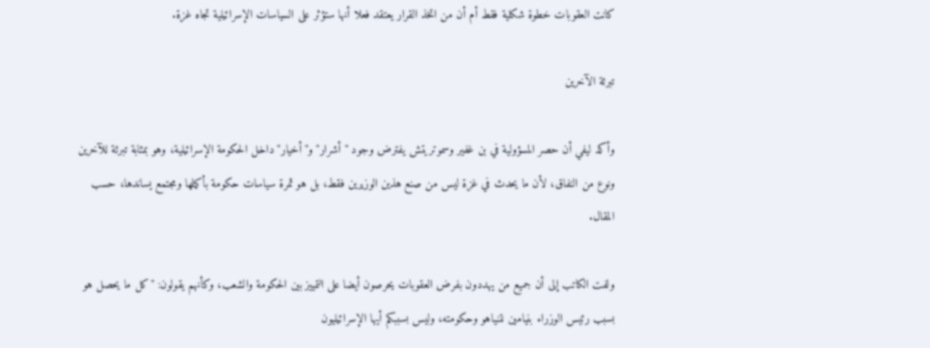كانت العقوبات خطوة شكلية فقط أم أن من اتخذ القرار يعتقد فعلا أنها ستؤثر على السياسات الإسرائيلية تجاه غزة.

تبرئة الآخرين

وأكد ليفي أن حصر المسؤولية في بن غفير وسموتريتش يفترض وجود "أشرار" و"أخيار" داخل الحكومة الإسرائيلية، وهو بمثابة تبرئة للآخرين ونوع من النفاق، لأن ما يحدث في غزة ليس من صنع هذين الوزيرين فقط، بل هو ثمرة سياسات حكومة بأكملها ومجتمع يساندها، حسب المقال.

ولفت الكاتب إلى أن جميع من يهددون بفرض العقوبات يحرصون أيضا على التمييز بين الحكومة والشعب، وكأنهم يقولون: "كل ما يحصل هو بسبب رئيس الوزراء بنيامين نتنياهو وحكومته، وليس بسببكم أيها الإسرائيليون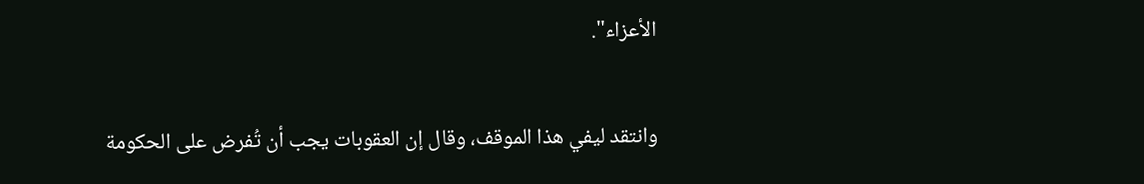الأعزاء".

وانتقد ليفي هذا الموقف، وقال إن العقوبات يجب أن تُفرض على الحكومة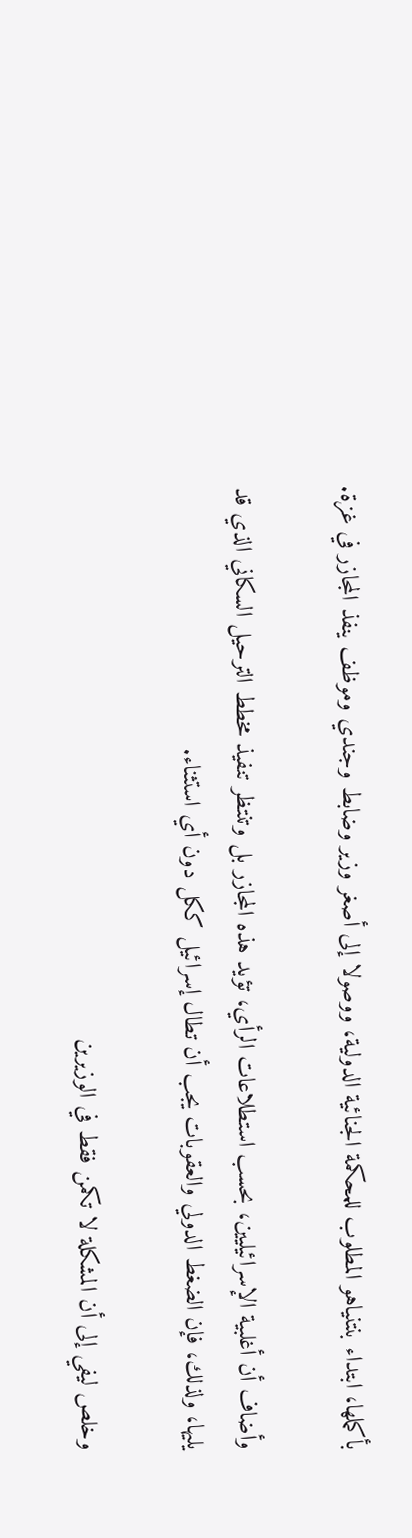بأكملها، ابتداء بنتنياهو المطلوب للمحكمة الجنائية الدولية، ووصولا إلى أصغر وزير وضابط وجندي وموظف ينفذ المجازر في غزة.

وأضاف أن أغلبية الإسرائيليين، بحسب استطلاعات الرأي، تؤيد هذه المجازر بل وتنتظر تنفيذ مخطط الترحيل السكاني الذي قد يليها، ولذلك، فإن الضغط الدولي والعقوبات يجب أن تطال إسرائيل ككل دون أي استثناء.

وخلص ليفي إلى أن المشكلة لا تكمن فقط في الوزيرين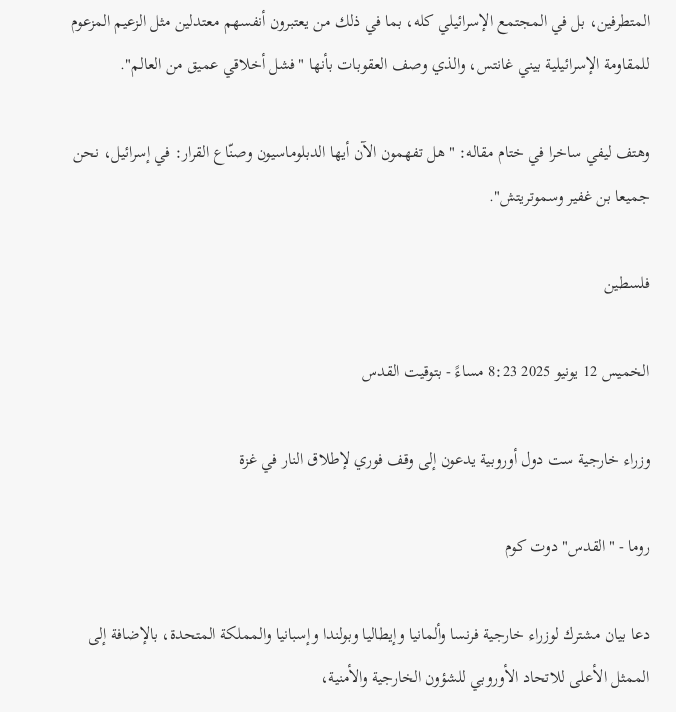المتطرفين، بل في المجتمع الإسرائيلي كله، بما في ذلك من يعتبرون أنفسهم معتدلين مثل الزعيم المزعوم للمقاومة الإسرائيلية بيني غانتس، والذي وصف العقوبات بأنها "فشل أخلاقي عميق من العالم".

وهتف ليفي ساخرا في ختام مقاله: "هل تفهمون الآن أيها الدبلوماسيون وصنّاع القرار: في إسرائيل، نحن جميعا بن غفير وسموتريتش".

فلسطين

الخميس 12 يونيو 2025 8:23 مساءً - بتوقيت القدس

وزراء خارجية ست دول أوروبية يدعون إلى وقف فوري لإطلاق النار في غزة

روما - "القدس" دوت كوم

دعا بيان مشترك لوزراء خارجية فرنسا وألمانيا وإيطاليا وبولندا وإسبانيا والمملكة المتحدة، بالإضافة إلى الممثل الأعلى للاتحاد الأوروبي للشؤون الخارجية والأمنية،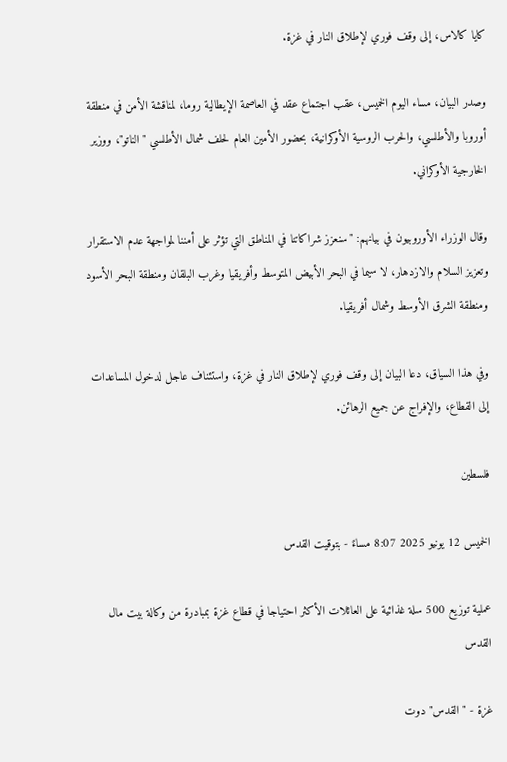كايا كالاس، إلى وقف فوري لإطلاق النار في غزة.

وصدر البيان، مساء اليوم الخميس، عقب اجتماع عقد في العاصمة الإيطالية روما، لمناقشة الأمن في منطقة أوروبا والأطلسي، والحرب الروسية الأوكرانية، بحضور الأمين العام لحلف شمال الأطلسي "الناتو"، ووزير الخارجية الأوكراني.

وقال الوزراء الأوروبيون في بيانهم: "سنعزز شراكاتنا في المناطق التي تؤثر على أمننا لمواجهة عدم الاستقرار وتعزيز السلام والازدهار، لا سيما في البحر الأبيض المتوسط وأفريقيا وغرب البلقان ومنطقة البحر الأسود ومنطقة الشرق الأوسط وشمال أفريقيا.

وفي هذا السياق، دعا البيان إلى وقف فوري لإطلاق النار في غزة، واستئناف عاجل لدخول المساعدات إلى القطاع، والإفراج عن جميع الرهائن.

فلسطين

الخميس 12 يونيو 2025 8:07 مساءً - بتوقيت القدس

عملية توزيع 500 سلة غذائية على العائلات الأكثر احتياجا في قطاع غزة بمبادرة من وكالة بيت مال القدس

غزة - "القدس" دوت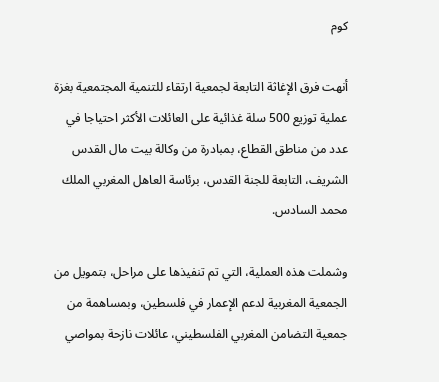كوم

أنهت فرق الإغاثة التابعة لجمعية ارتقاء للتنمية المجتمعية بغزة عملية توزيع 500 سلة غذائية على العائلات الأكثر احتياجا في عدد من مناطق القطاع، بمبادرة من وكالة بيت مال القدس الشريف، التابعة للجنة القدس، برئاسة العاهل المغربي الملك محمد السادس.

وشملت هذه العملية، التي تم تنفيذها على مراحل، بتمويل من الجمعية المغربية لدعم الإعمار في فلسطين، وبمساهمة من جمعية التضامن المغربي الفلسطيني، عائلات نازحة بمواصي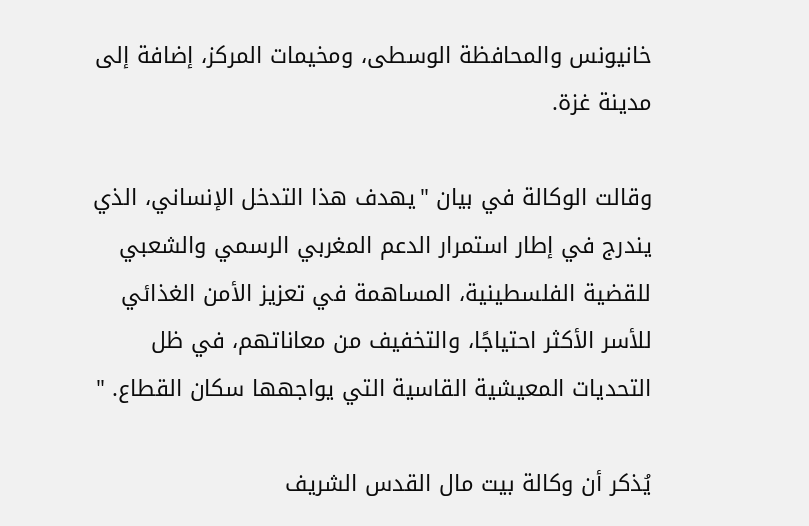خانيونس والمحافظة الوسطى، ومخيمات المركز، إضافة إلى مدينة غزة.

وقالت الوكالة في بيان "يهدف هذا التدخل الإنساني، الذي يندرج في إطار استمرار الدعم المغربي الرسمي والشعبي للقضية الفلسطينية، المساهمة في تعزيز الأمن الغذائي للأسر الأكثر احتياجًا، والتخفيف من معاناتهم، في ظل التحديات المعيشية القاسية التي يواجهها سكان القطاع. "

يُذكر أن وكالة بيت مال القدس الشريف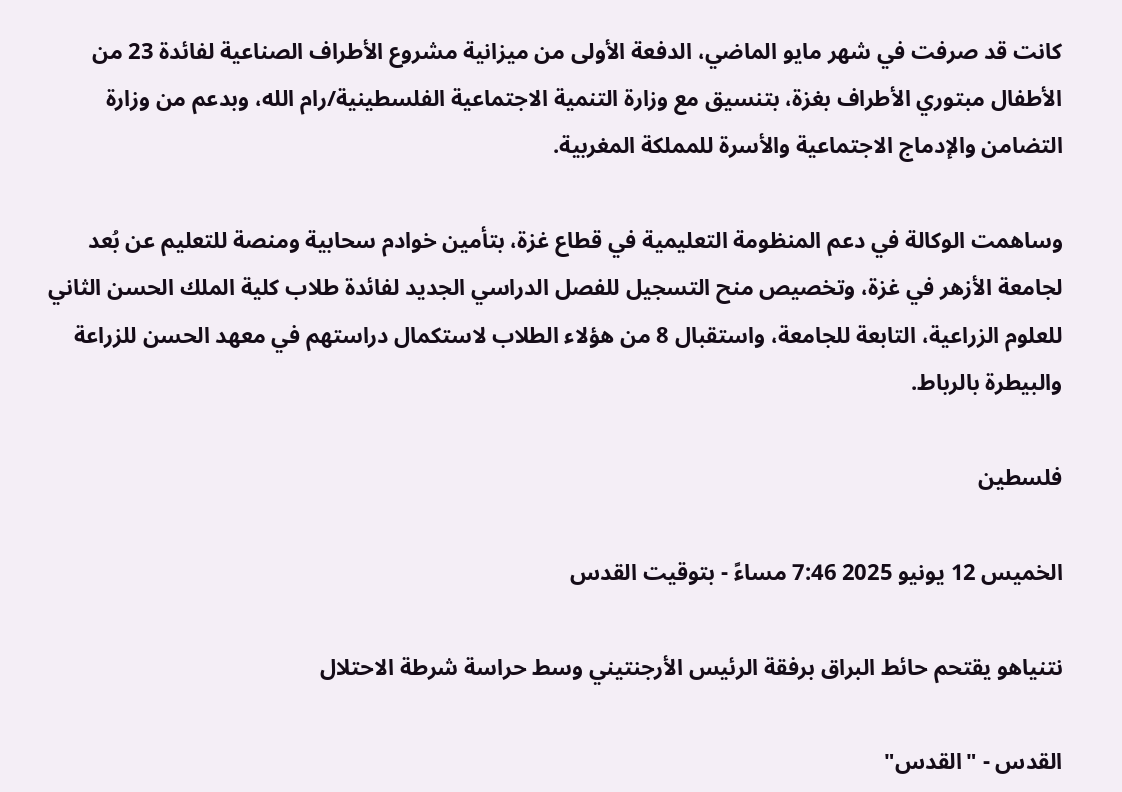كانت قد صرفت في شهر مايو الماضي، الدفعة الأولى من ميزانية مشروع الأطراف الصناعية لفائدة 23 من الأطفال مبتوري الأطراف بغزة، بتنسيق مع وزارة التنمية الاجتماعية الفلسطينية/رام الله، وبدعم من وزارة التضامن والإدماج الاجتماعية والأسرة للمملكة المغربية.

وساهمت الوكالة في دعم المنظومة التعليمية في قطاع غزة، بتأمين خوادم سحابية ومنصة للتعليم عن بُعد لجامعة الأزهر في غزة، وتخصيص منح التسجيل للفصل الدراسي الجديد لفائدة طلاب كلية الملك الحسن الثاني للعلوم الزراعية، التابعة للجامعة، واستقبال 8 من هؤلاء الطلاب لاستكمال دراستهم في معهد الحسن للزراعة والبيطرة بالرباط.

فلسطين

الخميس 12 يونيو 2025 7:46 مساءً - بتوقيت القدس

نتنياهو يقتحم حائط البراق برفقة الرئيس الأرجنتيني وسط حراسة شرطة الاحتلال

القدس - "القدس"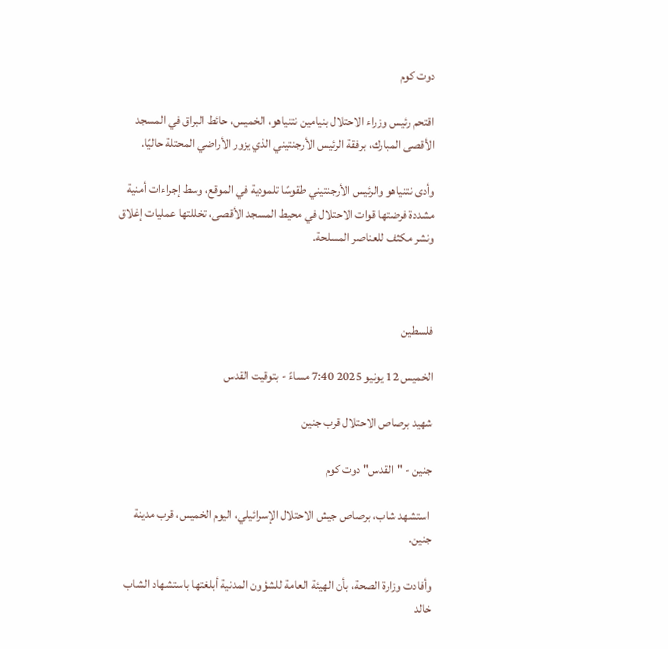دوت كوم

اقتحم رئيس وزراء الاحتلال بنيامين نتنياهو، الخميس، حائط البراق في المسجد الأقصى المبارك، برفقة الرئيس الأرجنتيني الذي يزور الأراضي المحتلة حاليًا.

وأدى نتنياهو والرئيس الأرجنتيني طقوسًا تلمودية في الموقع، وسط إجراءات أمنية مشددة فرضتها قوات الاحتلال في محيط المسجد الأقصى، تخللتها عمليات إغلاق ونشر مكثف للعناصر المسلحة.



فلسطين

الخميس 12 يونيو 2025 7:40 مساءً - بتوقيت القدس

شهيد برصاص الاحتلال قرب جنين

جنين - "القدس" دوت كوم

 استشهد شاب، برصاص جيش الاحتلال الإسرائيلي، اليوم الخميس، قرب مدينة جنين.

وأفادت وزارة الصحة، بأن الهيئة العامة للشؤون المدنية أبلغتها باستشهاد الشاب خالد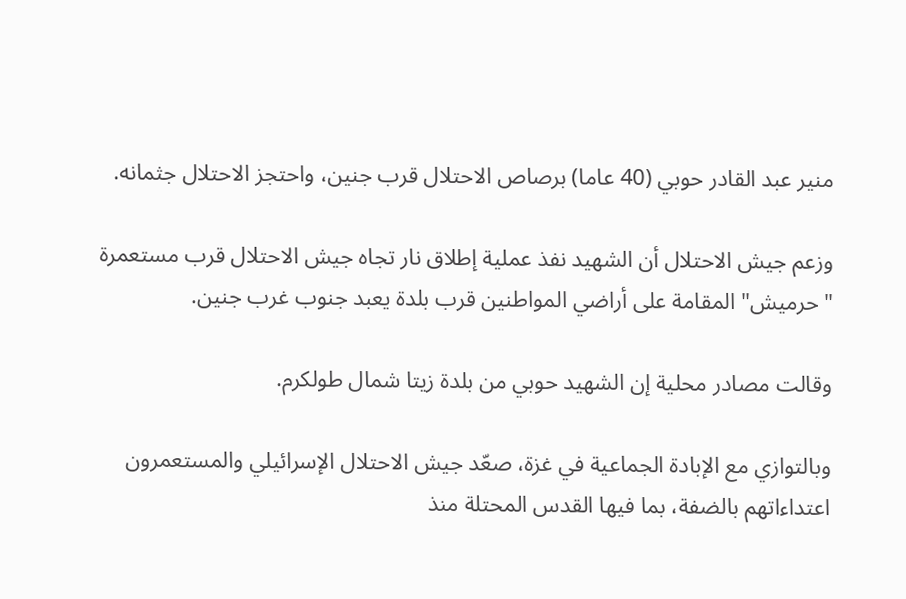منير عبد القادر حوبي (40 عاما) برصاص الاحتلال قرب جنين، واحتجز الاحتلال جثمانه.

وزعم جيش الاحتلال أن الشهيد نفذ عملية إطلاق نار تجاه جيش الاحتلال قرب مستعمرة "حرميش" المقامة على أراضي المواطنين قرب بلدة يعبد جنوب غرب جنين.

وقالت مصادر محلية إن الشهيد حوبي من بلدة زيتا شمال طولكرم.

وبالتوازي مع الإبادة الجماعية في غزة، صعّد جيش الاحتلال الإسرائيلي والمستعمرون اعتداءاتهم بالضفة، بما فيها القدس المحتلة منذ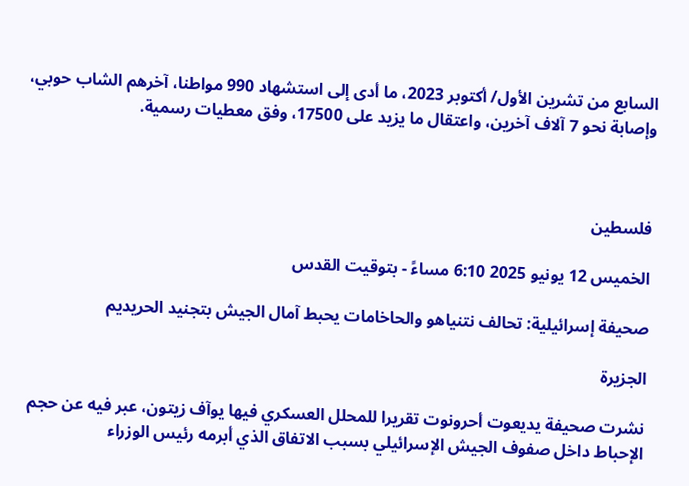السابع من تشرين الأول/ أكتوبر 2023، ما أدى إلى استشهاد 990 مواطنا، آخرهم الشاب حوبي، وإصابة نحو 7 آلاف آخرين، واعتقال ما يزيد على 17500، وفق معطيات رسمية.



فلسطين

الخميس 12 يونيو 2025 6:10 مساءً - بتوقيت القدس

صحيفة إسرائيلية: تحالف نتنياهو والحاخامات يحبط آمال الجيش بتجنيد الحريديم

الجزيرة

نشرت صحيفة يديعوت أحرونوت تقريرا للمحلل العسكري فيها يوآف زيتون، عبر فيه عن حجم الإحباط داخل صفوف الجيش الإسرائيلي بسبب الاتفاق الذي أبرمه رئيس الوزراء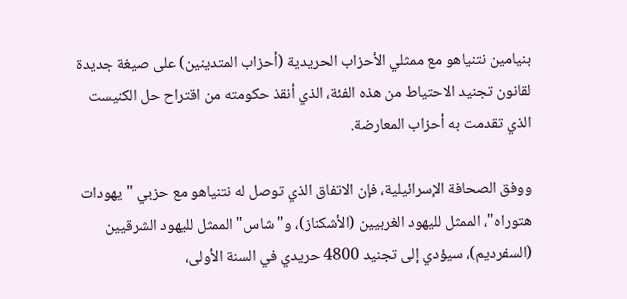بنيامين نتنياهو مع ممثلي الأحزاب الحريدية (أحزاب المتدينين) على صيغة جديدة لقانون تجنيد الاحتياط من هذه الفئة، الذي أنقذ حكومته من اقتراح حل الكنيست الذي تقدمت به أحزاب المعارضة.

ووفق الصحافة الإسرائيلية، فإن الاتفاق الذي توصل له نتنياهو مع حزبي "يهودات هتوراه"، الممثل لليهود الغربيين (الأشكناز)، و"شاس" الممثل لليهود الشرقيين (السفرديم)، سيؤدي إلى تجنيد 4800 حريدي في السنة الأولى،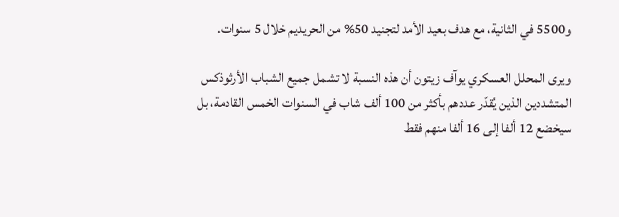و5500 في الثانية، مع هدف بعيد الأمد لتجنيد 50% من الحريديم خلال 5 سنوات.

ويرى المحلل العسكري يوآف زيتون أن هذه النسبة لا تشمل جميع الشباب الأرثوذكس المتشددين الذين يُقدّر عددهم بأكثر من 100 ألف شاب في السنوات الخمس القادمة، بل سيخضع 12 ألفا إلى 16 ألفا منهم فقط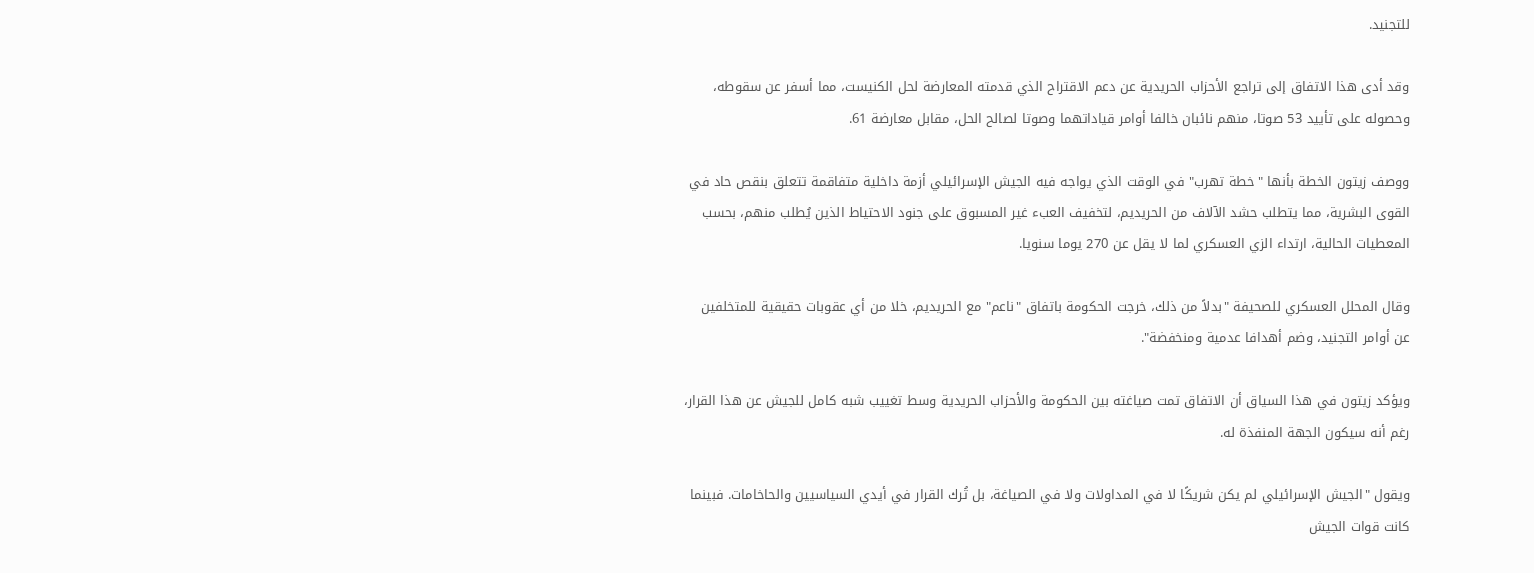للتجنيد.

وقد أدى هذا الاتفاق إلى تراجع الأحزاب الحريدية عن دعم الاقتراح الذي قدمته المعارضة لحل الكنيست، مما أسفر عن سقوطه، وحصوله على تأييد 53 صوتا، منهم نائبان خالفا أوامر قياداتهما وصوتا لصالح الحل، مقابل معارضة 61.

ووصف زيتون الخطة بأنها "خطة تهرب" في الوقت الذي يواجه فيه الجيش الإسرائيلي أزمة داخلية متفاقمة تتعلق بنقص حاد في القوى البشرية، مما يتطلب حشد الآلاف من الحريديم، لتخفيف العبء غير المسبوق على جنود الاحتياط الذين يُطلب منهم، بحسب المعطيات الحالية، ارتداء الزي العسكري لما لا يقل عن 270 يوما سنويا.

وقال المحلل العسكري للصحيفة "بدلاً من ذلك، خرجت الحكومة باتفاق "ناعم" مع الحريديم، خلا من أي عقوبات حقيقية للمتخلفين عن أوامر التجنيد، وضم أهدافا عدمية ومنخفضة".

ويؤكد زيتون في هذا السياق أن الاتفاق تمت صياغته بين الحكومة والأحزاب الحريدية وسط تغييب شبه كامل للجيش عن هذا القرار، رغم أنه سيكون الجهة المنفذة له.

ويقول "الجيش الإسرائيلي لم يكن شريكًا لا في المداولات ولا في الصياغة، بل تُرك القرار في أيدي السياسيين والحاخامات. فبينما كانت قوات الجيش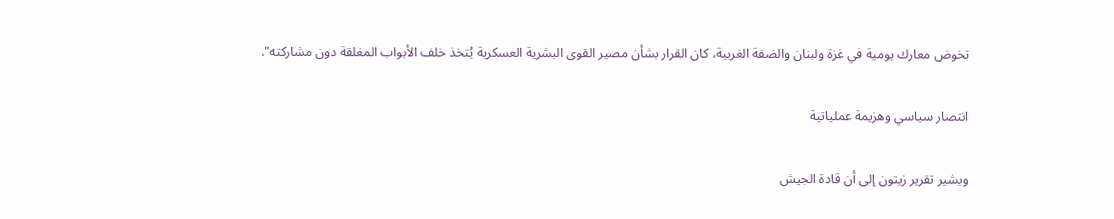تخوض معارك يومية في غزة ولبنان والضفة الغربية، كان القرار بشأن مصير القوى البشرية العسكرية يُتخذ خلف الأبواب المغلقة دون مشاركته".

انتصار سياسي وهزيمة عملياتية

ويشير تقرير زيتون إلى أن قادة الجيش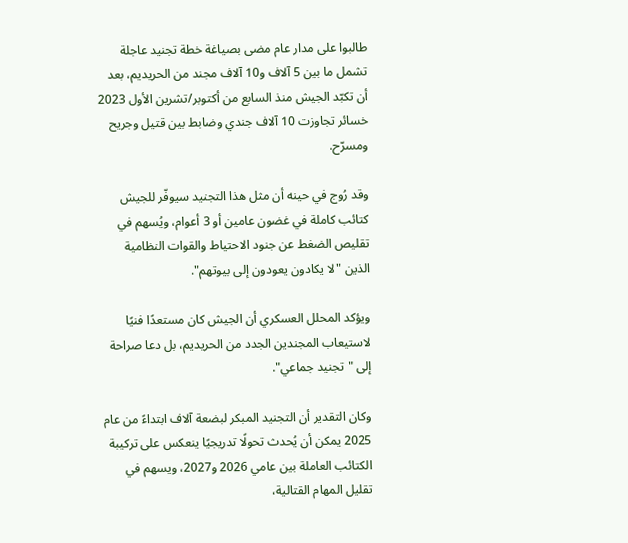طالبوا على مدار عام مضى بصياغة خطة تجنيد عاجلة تشمل ما بين 5 آلاف و10 آلاف مجند من الحريديم، بعد أن تكبّد الجيش منذ السابع من أكتوبر/تشرين الأول 2023 خسائر تجاوزت 10 آلاف جندي وضابط بين قتيل وجريح ومسرّح.

وقد رُوج في حينه أن مثل هذا التجنيد سيوفّر للجيش كتائب كاملة في غضون عامين أو 3 أعوام، ويُسهم في تقليص الضغط عن جنود الاحتياط والقوات النظامية الذين "لا يكادون يعودون إلى بيوتهم".

ويؤكد المحلل العسكري أن الجيش كان مستعدًا فنيًا لاستيعاب المجندين الجدد من الحريديم، بل دعا صراحة إلى "تجنيد جماعي".

وكان التقدير أن التجنيد المبكر لبضعة آلاف ابتداءً من عام 2025 يمكن أن يُحدث تحولًا تدريجيًا ينعكس على تركيبة الكتائب العاملة بين عامي 2026 و2027، ويسهم في تقليل المهام القتالية،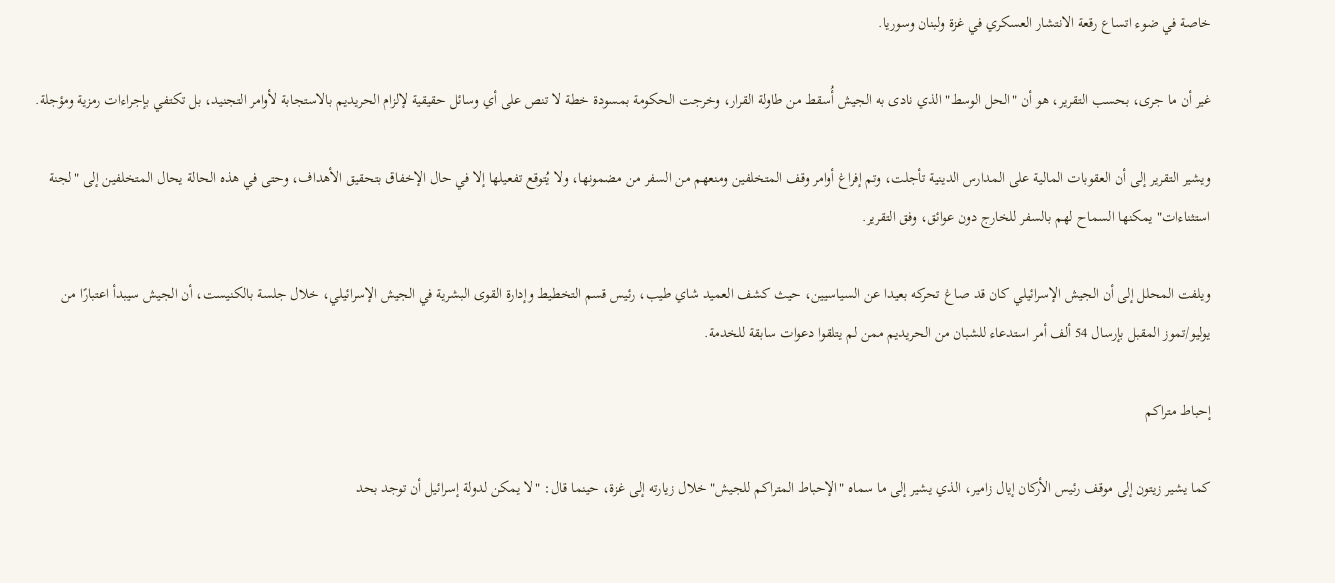خاصة في ضوء اتساع رقعة الانتشار العسكري في غزة ولبنان وسوريا.

غير أن ما جرى، بحسب التقرير، هو أن "الحل الوسط" الذي نادى به الجيش أُسقط من طاولة القرار، وخرجت الحكومة بمسودة خطة لا تنص على أي وسائل حقيقية لإلزام الحريديم بالاستجابة لأوامر التجنيد، بل تكتفي بإجراءات رمزية ومؤجلة.

ويشير التقرير إلى أن العقوبات المالية على المدارس الدينية تأجلت، وتم إفراغ أوامر وقف المتخلفين ومنعهم من السفر من مضمونها، ولا يُتوقع تفعيلها إلا في حال الإخفاق بتحقيق الأهداف، وحتى في هذه الحالة يحال المتخلفين إلى "لجنة استثناءات" يمكنها السماح لهم بالسفر للخارج دون عوائق، وفق التقرير.

ويلفت المحلل إلى أن الجيش الإسرائيلي كان قد صاغ تحركه بعيدا عن السياسيين، حيث كشف العميد شاي طيب، رئيس قسم التخطيط وإدارة القوى البشرية في الجيش الإسرائيلي، خلال جلسة بالكنيست، أن الجيش سيبدأ اعتبارًا من يوليو/تموز المقبل بإرسال 54 ألف أمر استدعاء للشبان من الحريديم ممن لم يتلقوا دعوات سابقة للخدمة.

إحباط متراكم

كما يشير زيتون إلى موقف رئيس الأركان إيال زامير، الذي يشير إلى ما سماه "الإحباط المتراكم للجيش" خلال زيارته إلى غزة، حينما قال: "لا يمكن لدولة إسرائيل أن توجد بحد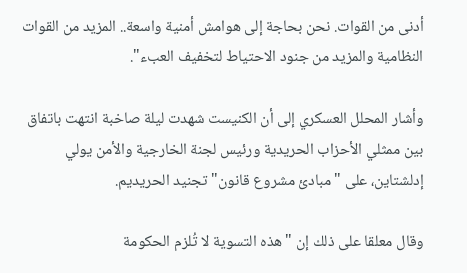أدنى من القوات. نحن بحاجة إلى هوامش أمنية واسعة.. المزيد من القوات النظامية والمزيد من جنود الاحتياط لتخفيف العبء".

وأشار المحلل العسكري إلى أن الكنيست شهدت ليلة صاخبة انتهت باتفاق بين ممثلي الأحزاب الحريدية ورئيس لجنة الخارجية والأمن يولي إدلشتاين، على "مبادئ مشروع قانون" تجنيد الحريديم.

وقال معلقا على ذلك إن "هذه التسوية لا تُلزم الحكومة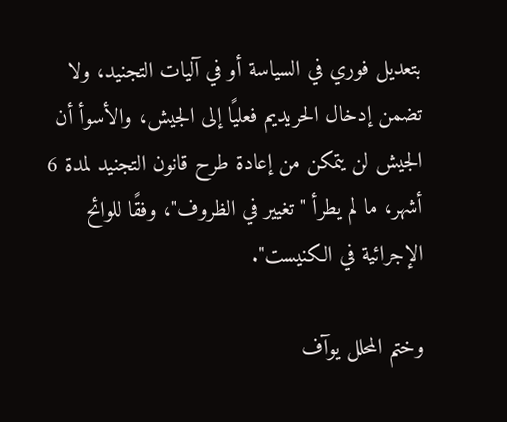بتعديل فوري في السياسة أو في آليات التجنيد، ولا تضمن إدخال الحريديم فعليًا إلى الجيش، والأسوأ أن الجيش لن يتمكن من إعادة طرح قانون التجنيد لمدة 6 أشهر، ما لم يطرأ "تغيير في الظروف"، وفقًا للوائح الإجرائية في الكنيست".

وختم المحلل يوآف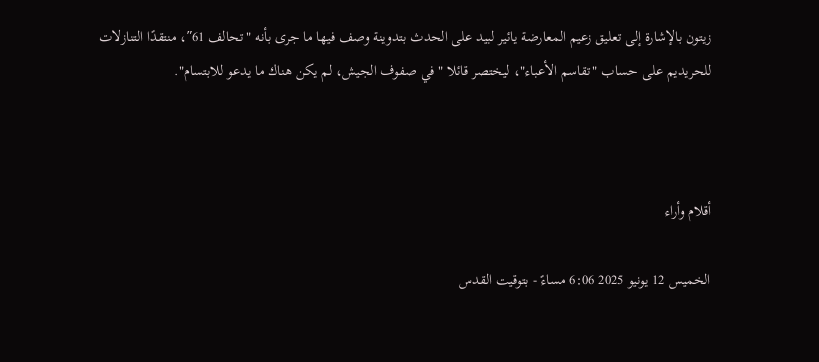زيتون بالإشارة إلى تعليق زعيم المعارضة يائير لبيد على الحدث بتدوينة وصف فيها ما جرى بأنه "تحالف 61″، منتقدًا التنازلات للحريديم على حساب "تقاسم الأعباء"، ليختصر قائلا "في صفوف الجيش، لم يكن هناك ما يدعو للابتسام".



أقلام وأراء

الخميس 12 يونيو 2025 6:06 مساءً - بتوقيت القدس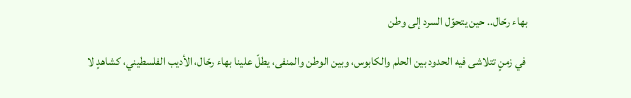بهاء رحّال.. حين يتحوّل السرد إلى وطن

 في زمنٍ تتلاشى فيه الحدود بين الحلم والكابوس، وبين الوطن والمنفى، يطلّ علينا بهاء رحّال، الأديب الفلسطيني، كشاهدٍ لا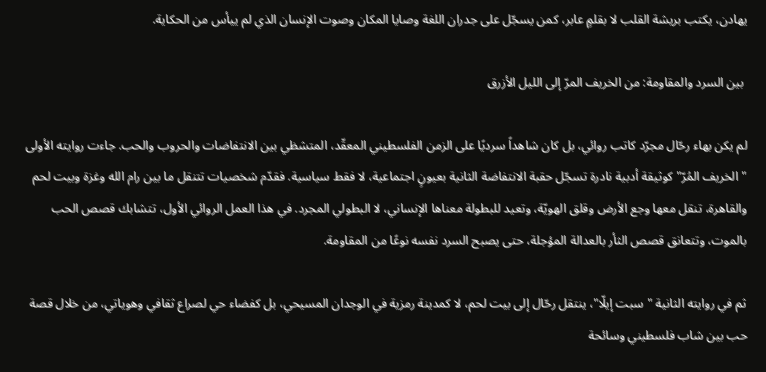يهادن، يكتب بريشة القلب لا بقلمٍ عابر، كمن يسجّل على جدران اللغة وصايا المكان وصوت الإنسان الذي لم ييأس من الحكاية.

 بين السرد والمقاومة: من الخريف المرّ إلى الليل الأزرق

لم يكن بهاء رحّال مجرّد كاتب روائي، بل كان شاهداً سرديًا على الزمن الفلسطيني المعقّد، المتشظي بين الانتفاضات والحروب والحب. جاءت روايته الأولى "الخريف المُرّ" كوثيقة أدبية نادرة تسجّل حقبة الانتفاضة الثانية بعيونٍ اجتماعية، لا فقط سياسية. فقدّم شخصيات تتنقل ما بين رام الله وغزة وبيت لحم والقاهرة، تنقل معها وجع الأرض وقلق الهويّة، وتعيد للبطولة معناها الإنساني، لا البطولي المجرد. في هذا العمل الروائي الأول، تتشابك قصص الحب بالموت، وتتعانق قصص الثأر بالعدالة المؤجلة، حتى يصبح السرد نفسه نوعًا من المقاومة.

ثم في روايته الثانية "سبت إيلّا"، ينتقل رحّال إلى بيت لحم، لا كمدينة رمزية في الوجدان المسيحي، بل كفضاء حي لصراع ثقافي وهوياتي، من خلال قصة حب بين شاب فلسطيني وسائحة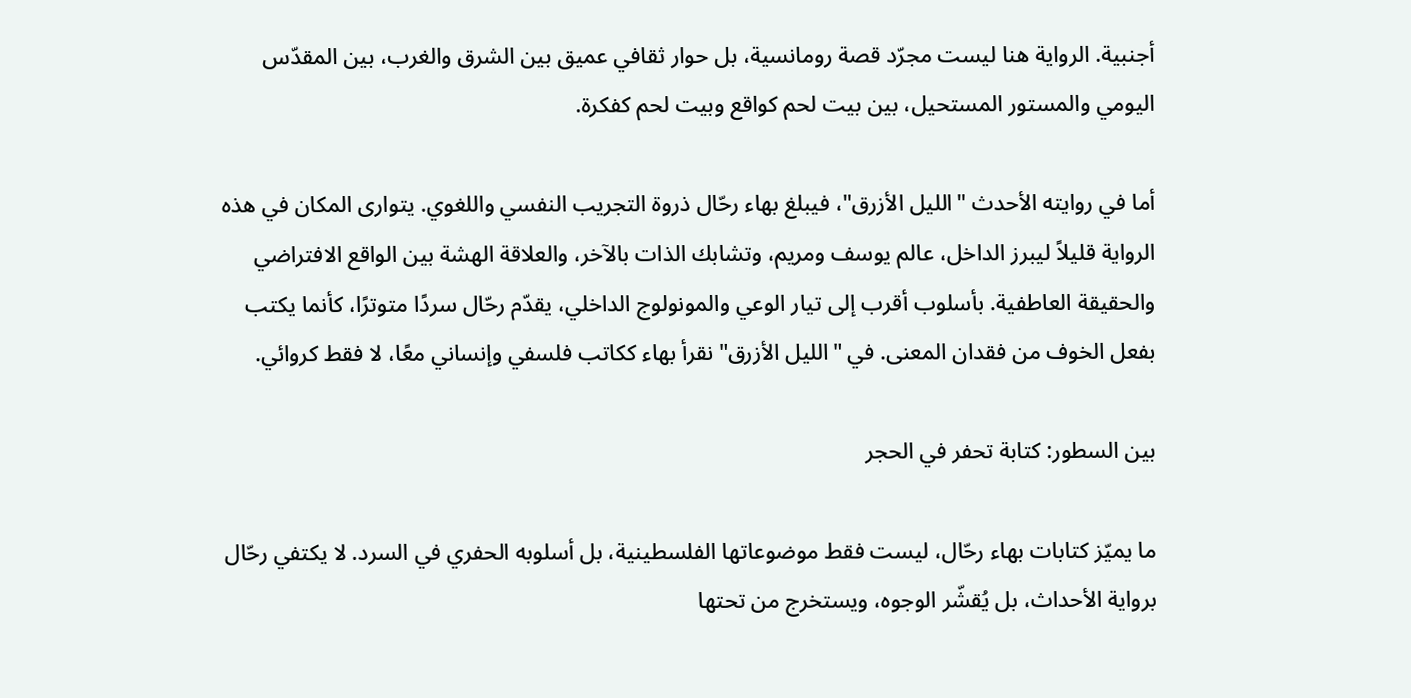أجنبية. الرواية هنا ليست مجرّد قصة رومانسية، بل حوار ثقافي عميق بين الشرق والغرب، بين المقدّس اليومي والمستور المستحيل، بين بيت لحم كواقع وبيت لحم كفكرة.

أما في روايته الأحدث "الليل الأزرق"، فيبلغ بهاء رحّال ذروة التجريب النفسي واللغوي. يتوارى المكان في هذه الرواية قليلاً ليبرز الداخل، عالم يوسف ومريم، وتشابك الذات بالآخر، والعلاقة الهشة بين الواقع الافتراضي والحقيقة العاطفية. بأسلوب أقرب إلى تيار الوعي والمونولوج الداخلي، يقدّم رحّال سردًا متوترًا، كأنما يكتب بفعل الخوف من فقدان المعنى. في "الليل الأزرق" نقرأ بهاء ككاتب فلسفي وإنساني معًا، لا فقط كروائي.

بين السطور: كتابة تحفر في الحجر

ما يميّز كتابات بهاء رحّال، ليست فقط موضوعاتها الفلسطينية، بل أسلوبه الحفري في السرد. لا يكتفي رحّال برواية الأحداث، بل يُقشّر الوجوه، ويستخرج من تحتها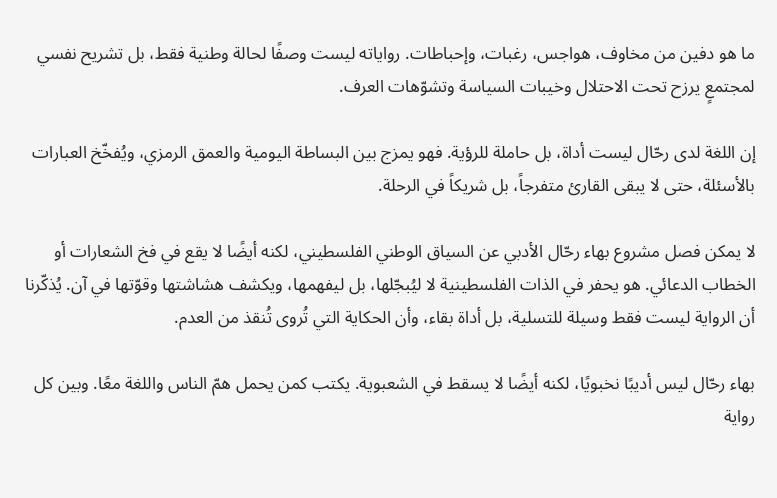ما هو دفين من مخاوف، هواجس، رغبات، وإحباطات. رواياته ليست وصفًا لحالة وطنية فقط، بل تشريح نفسي لمجتمعٍ يرزح تحت الاحتلال وخيبات السياسة وتشوّهات العرف.

إن اللغة لدى رحّال ليست أداة، بل حاملة للرؤية. فهو يمزج بين البساطة اليومية والعمق الرمزي، ويُفخّخ العبارات بالأسئلة، حتى لا يبقى القارئ متفرجاً، بل شريكاً في الرحلة.

لا يمكن فصل مشروع بهاء رحّال الأدبي عن السياق الوطني الفلسطيني، لكنه أيضًا لا يقع في فخ الشعارات أو الخطاب الدعائي. هو يحفر في الذات الفلسطينية لا ليُبجّلها، بل ليفهمها، ويكشف هشاشتها وقوّتها في آن. يُذكّرنا أن الرواية ليست فقط وسيلة للتسلية، بل أداة بقاء، وأن الحكاية التي تُروى تُنقذ من العدم.

بهاء رحّال ليس أديبًا نخبويًا، لكنه أيضًا لا يسقط في الشعبوية. يكتب كمن يحمل همّ الناس واللغة معًا. وبين كل رواية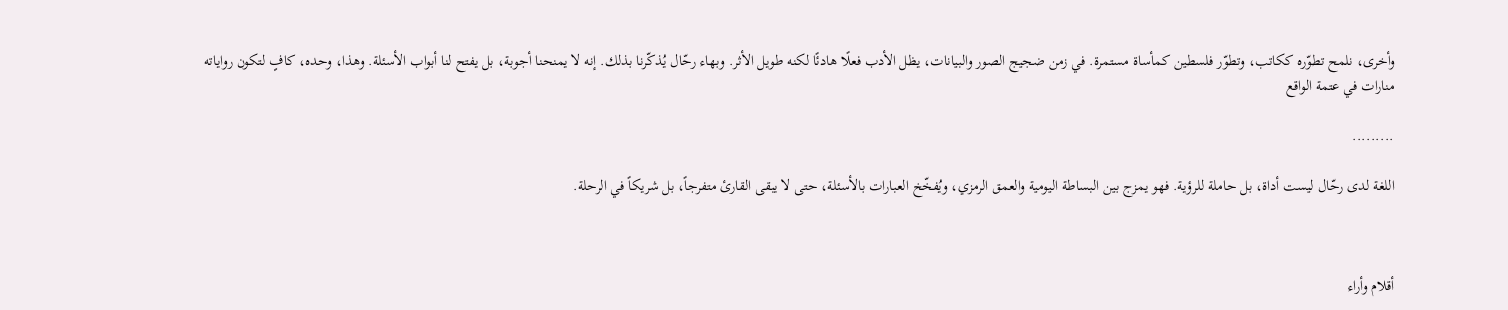وأخرى، نلمح تطوّره ككاتب، وتطوّر فلسطين كمأساة مستمرة. في زمن ضجيج الصور والبيانات، يظل الأدب فعلًا هادئًا لكنه طويل الأثر. وبهاء رحّال يُذكّرنا بذلك. إنه لا يمنحنا أجوبة، بل يفتح لنا أبواب الأسئلة. وهذا، وحده، كافٍ لتكون رواياته منارات في عتمة الواقع

.........

اللغة لدى رحّال ليست أداة، بل حاملة للرؤية. فهو يمزج بين البساطة اليومية والعمق الرمزي، ويُفخّخ العبارات بالأسئلة، حتى لا يبقى القارئ متفرجاً، بل شريكاً في الرحلة.



أقلام وأراء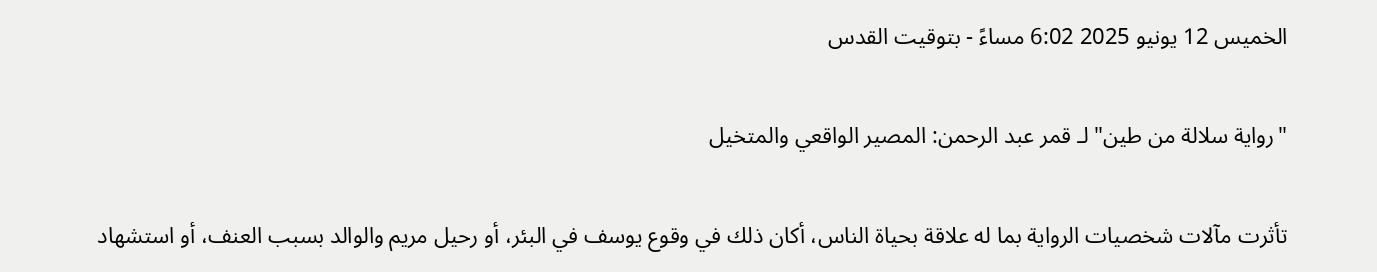الخميس 12 يونيو 2025 6:02 مساءً - بتوقيت القدس

"رواية سلالة من طين" لـ قمر عبد الرحمن: المصير الواقعي والمتخيل

تأثرت مآلات شخصيات الرواية بما له علاقة بحياة الناس، أكان ذلك في وقوع يوسف في البئر، أو رحيل مريم والوالد بسبب العنف، أو استشهاد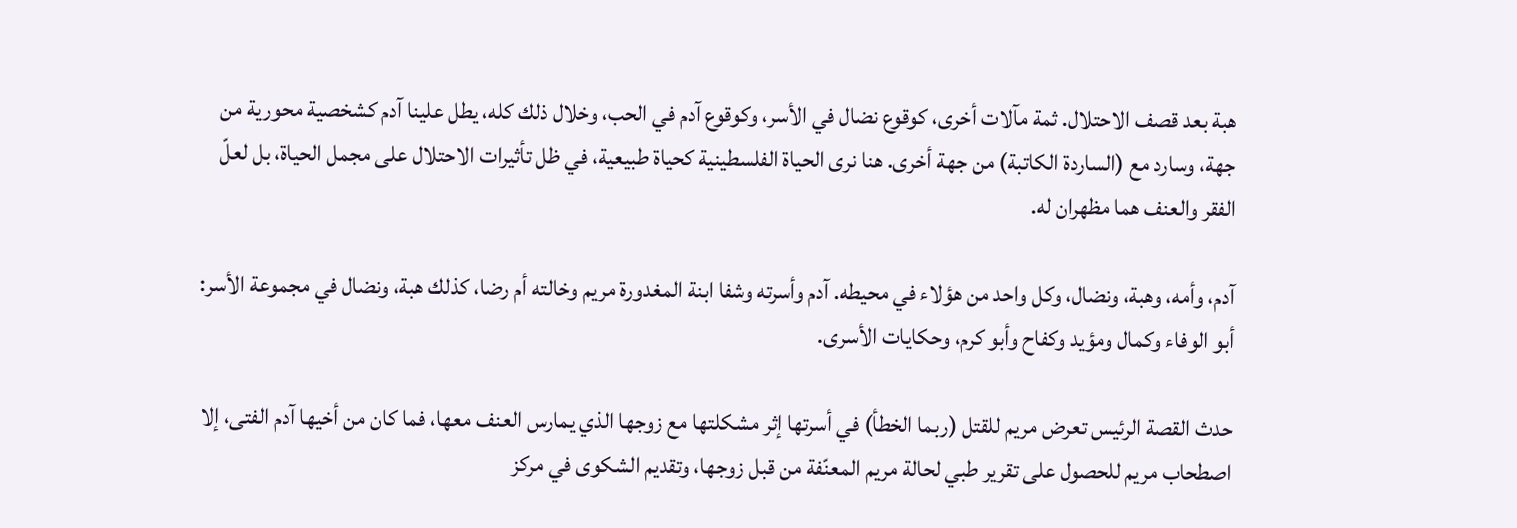هبة بعد قصف الاحتلال. ثمة مآلات أخرى، كوقوع نضال في الأسر، وكوقوع آدم في الحب، وخلال ذلك كله، يطل علينا آدم كشخصية محورية من جهة، وسارد مع (الساردة الكاتبة) من جهة أخرى. هنا نرى الحياة الفلسطينية كحياة طبيعية، في ظل تأثيرات الاحتلال على مجمل الحياة، بل لعلّ الفقر والعنف هما مظهران له.

آدم، وأمه، وهبة، ونضال، وكل واحد من هؤلاء في محيطه. آدم وأسرته وشفا ابنة المغدورة مريم وخالته أم رضا، كذلك هبة، ونضال في مجموعة الأسر: أبو الوفاء وكمال ومؤيد وكفاح وأبو كرم، وحكايات الأسرى.

حدث القصة الرئيس تعرض مريم للقتل (ربما الخطأ) في أسرتها إثر مشكلتها مع زوجها الذي يمارس العنف معها، فما كان من أخيها آدم الفتى، إلا اصطحاب مريم للحصول على تقرير طبي لحالة مريم المعنّفة من قبل زوجها، وتقديم الشكوى في مركز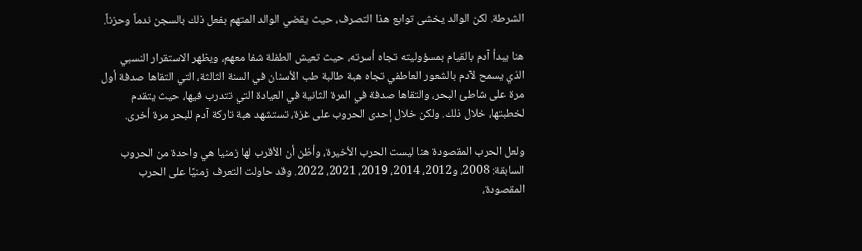الشرطة. لكن الوالد يخشى توابع هذا التصرف، حيث يقضي الوالد المتهم بفعل ذلك بالسجن ندماً وحزناً.

هنا يبدأ آدم بالقيام بمسؤوليته تجاه أسرته، حيث تعيش الطفلة شفا معهم، ويظهر الاستقرار النسبي الذي يسمح لآدم بالشعور العاطفي تجاه هبة طالبة طب الأسنان في السنة الثالثة، التي التقاها صدفة أول مرة على شاطئ البحر، والتقاها صدفة في المرة الثانية في العيادة التي تتدرب فيها، حيث يتقدم لخطبتها، خلال ذلك. ولكن خلال إحدى الحروب على غزة، تستشهد هبة تاركة آدم للبحر مرة أخرى.

ولعل الحرب المقصودة هنا ليست الحرب الأخيرة، وأظن أن الأقرب لها زمنيا هي واحدة من الحروب السابقة: 2008، و2012، 2014، 2019، 2021، 2022. وقد حاولت التعرف زمنيًا على الحرب المقصودة،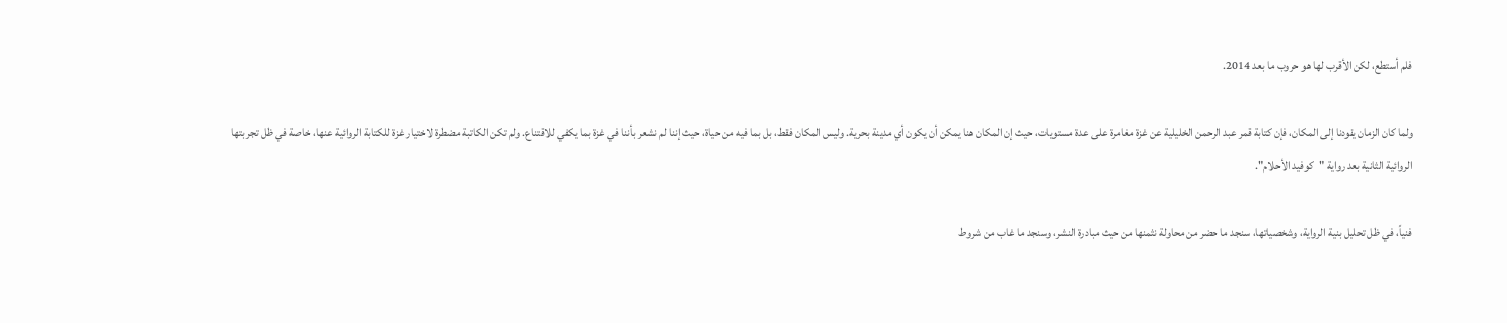فلم أستطع، لكن الأقرب لها هو حروب ما بعد 2014.

ولما كان الزمان يقودنا إلى المكان، فإن كتابة قمر عبد الرحمن الخليلية عن غزة مغامرة على عدة مستويات، حيث إن المكان هنا يمكن أن يكون أي مدينة بحرية. وليس المكان فقط، بل بما فيه من حياة، حيث إننا لم نشعر بأننا في غزة بما يكفي للاقتناع. ولم تكن الكاتبة مضطرة لاختيار غزة للكتابة الروائية عنها، خاصة في ظل تجربتها الروائية الثانية بعد رواية "كوفيد الأحلام".

فنياً، في ظل تحليل بنية الرواية، وشخصياتها، سنجد ما حضر من محاولة نثمنها من حيث مبادرة النشر، وسنجد ما غاب من شروط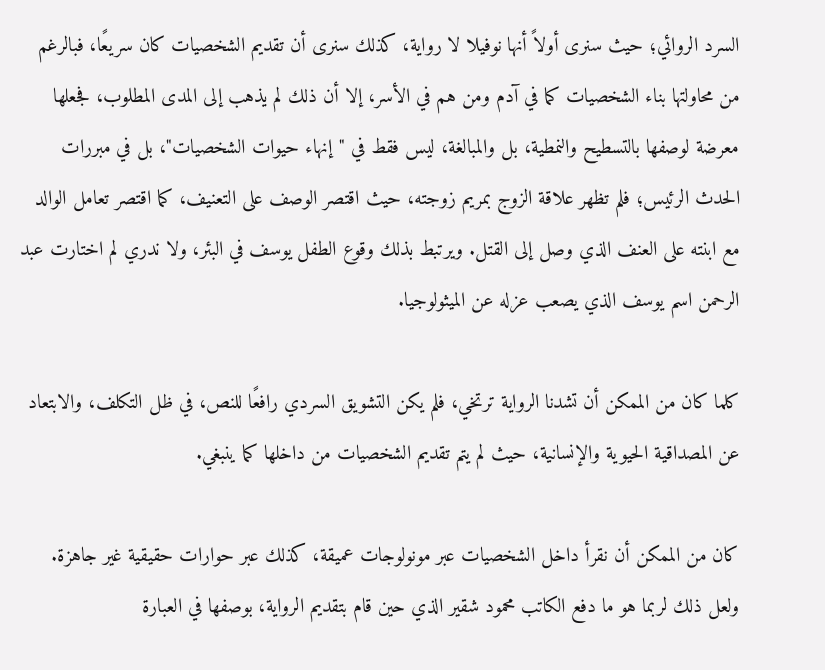السرد الروائي؛ حيث سنرى أولاً أنها نوفيلا لا رواية، كذلك سنرى أن تقديم الشخصيات كان سريعًا، فبالرغم من محاولتها بناء الشخصيات كما في آدم ومن هم في الأسر، إلا أن ذلك لم يذهب إلى المدى المطلوب، فجعلها معرضة لوصفها بالتسطيح والنمطية، بل والمبالغة، ليس فقط في "إنهاء حيوات الشخصيات"، بل في مبررات الحدث الرئيس؛ فلم تظهر علاقة الزوج بمريم زوجته، حيث اقتصر الوصف على التعنيف، كما اقتصر تعامل الوالد مع ابنته على العنف الذي وصل إلى القتل. ويرتبط بذلك وقوع الطفل يوسف في البئر، ولا ندري لم اختارت عبد الرحمن اسم يوسف الذي يصعب عزله عن الميثولوجيا.

كلما كان من الممكن أن تشدنا الرواية ترتخي، فلم يكن التشويق السردي رافعًا للنص، في ظل التكلف، والابتعاد عن المصداقية الحيوية والإنسانية، حيث لم يتم تقديم الشخصيات من داخلها كما ينبغي.

كان من الممكن أن نقرأ داخل الشخصيات عبر مونولوجات عميقة، كذلك عبر حوارات حقيقية غير جاهزة. ولعل ذلك لربما هو ما دفع الكاتب محمود شقير الذي حين قام بتقديم الرواية، بوصفها في العبارة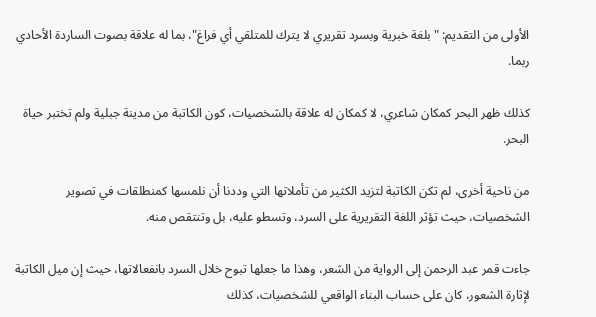الأولى من التقديم: "بلغة خبرية وبسرد تقريري لا يترك للمتلقي أي فراغ"، بما له علاقة بصوت الساردة الأحادي ربما.

كذلك ظهر البحر كمكان شاعري، لا كمكان له علاقة بالشخصيات، كون الكاتبة من مدينة جبلية ولم تختبر حياة البحر.

من ناحية أخرى، لم تكن الكاتبة لتزيد الكثير من تأملاتها التي وددنا أن نلمسها كمنطلقات في تصوير الشخصيات، حيث تؤثر اللغة التقريرية على السرد، وتسطو عليه، بل وتنتقص منه.

جاءت قمر عبد الرحمن إلى الرواية من الشعر، وهذا ما جعلها تبوح خلال السرد بانفعالاتها، حيث إن ميل الكاتبة لإثارة الشعور، كان على حساب البناء الواقعي للشخصيات، كذلك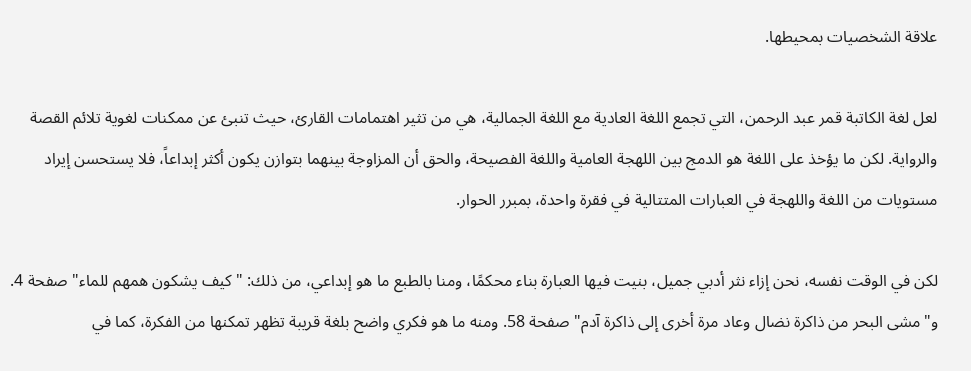علاقة الشخصيات بمحيطها.

لعل لغة الكاتبة قمر عبد الرحمن، التي تجمع اللغة العادية مع اللغة الجمالية، هي من تثير اهتمامات القارئ، حيث تنبئ عن ممكنات لغوية تلائم القصة والرواية. لكن ما يؤخذ على اللغة هو الدمج بين اللهجة العامية واللغة الفصيحة، والحق أن المزاوجة بينهما بتوازن يكون أكثر إبداعاً، فلا يستحسن إيراد مستويات من اللغة واللهجة في العبارات المتتالية في فقرة واحدة، بمبرر الحوار.

لكن في الوقت نفسه، نحن إزاء نثر أدبي جميل، بنيت فيها العبارة بناء محكمًا، ومنا بالطبع ما هو إبداعي، من ذلك: "كيف يشكون همهم للماء" صفحة 4. و"مشى البحر من ذاكرة نضال وعاد مرة أخرى إلى ذاكرة آدم" صفحة 58. ومنه ما هو فكري واضح بلغة قريبة تظهر تمكنها من الفكرة، كما في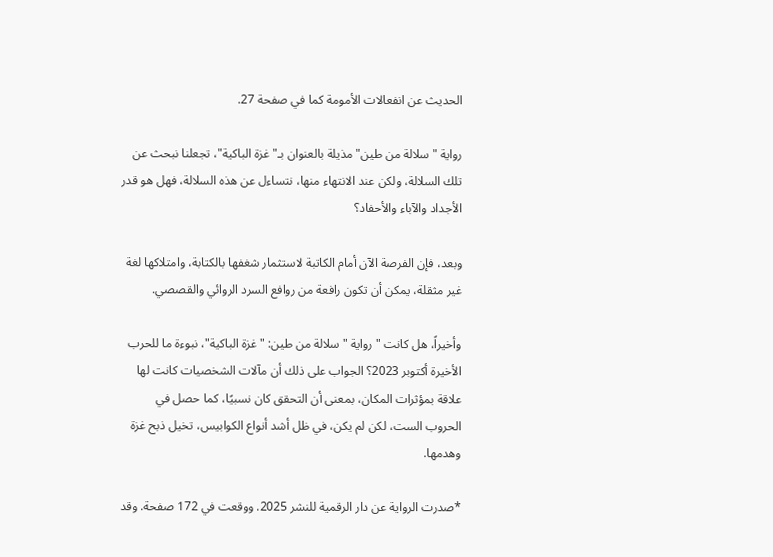الحديث عن انفعالات الأمومة كما في صفحة 27.

رواية "سلالة من طين" مذيلة بالعنوان بـ"غزة الباكية"، تجعلنا نبحث عن تلك السلالة، ولكن عند الانتهاء منها، نتساءل عن هذه السلالة، فهل هو قدر الأجداد والآباء والأحفاد؟

وبعد، فإن الفرصة الآن أمام الكاتبة لاستثمار شغفها بالكتابة، وامتلاكها لغة غير مثقلة، يمكن أن تكون رافعة من روافع السرد الروائي والقصصي.

وأخيراً، هل كانت "رواية "سلالة من طين: "غزة الباكية"، نبوءة ما للحرب الأخيرة أكتوبر 2023؟ الجواب على ذلك أن مآلات الشخصيات كانت لها علاقة بمؤثرات المكان، بمعنى أن التحقق كان نسبيًا، كما حصل في الحروب الست، لكن لم يكن، في ظل أشد أنواع الكوابيس، تخيل ذبح غزة وهدمها.

*صدرت الرواية عن دار الرقمية للنشر 2025. ووقعت في 172 صفحة. وقد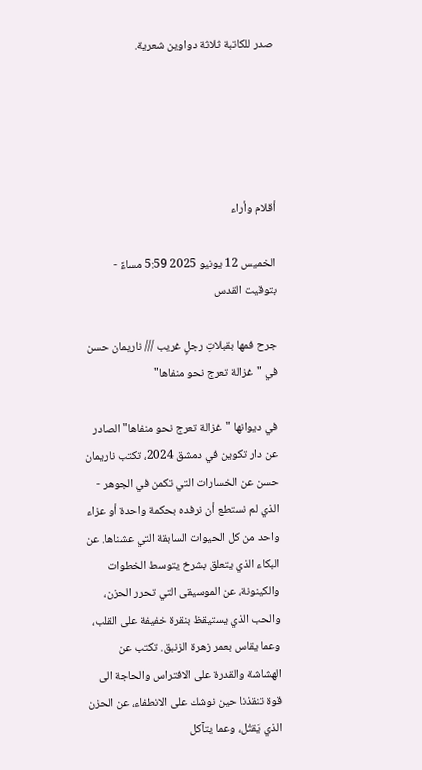صدر للكاتبة ثلاثة دواوين شعرية.





أقلام وأراء

الخميس 12 يونيو 2025 5:59 مساءً - بتوقيت القدس

جرح فمها بقبلاتِ رجلٍ غريب /// ناريمان حسن في "غزالة تعرج نحو منفاها"

في ديوانها "غزالة تعرج نحو منفاها" الصادر عن دار تكوين في دمشق 2024، تكتب ناريمان حسن عن الخسارات التي تكمن في الجوهر - الذي لم نستطع أن نرفده بحكمة واحدة أو عزاء واحد من كل الحيوات السابقة التي عشناها. عن البكاء الذي يتعلق بشرخ يتوسط الخطوات والكينونة، عن الموسيقى التي تحرر الحزن، والحب الذي يستيقظ بنقرة خفيفة على القلب، وعما يقاس بعمر زهرة الزنبق. تكتب عن الهشاشة والقدرة على الافتراس والحاجة الى قوة تنقذنا حين نوشك على الانطفاء، عن الحزن الذي يَقتُل، وعما يتآكل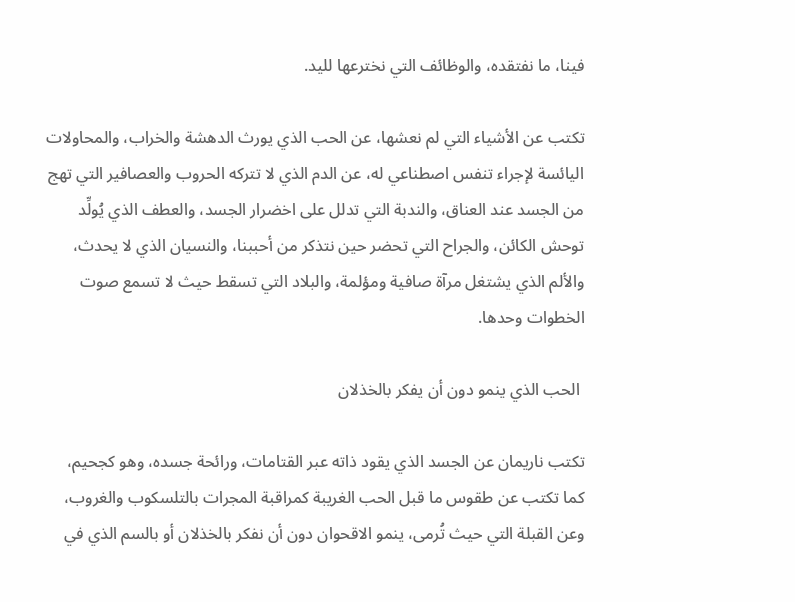فينا، ما نفتقده، والوظائف التي نخترعها لليد.

تكتب عن الأشياء التي لم نعشها، عن الحب الذي يورث الدهشة والخراب، والمحاولات اليائسة لإجراء تنفس اصطناعي له، عن الدم الذي لا تتركه الحروب والعصافير التي تهج من الجسد عند العناق، والندبة التي تدلل على اخضرار الجسد، والعطف الذي يُولِّد توحش الكائن، والجراح التي تحضر حين نتذكر من أحببنا، والنسيان الذي لا يحدث، والألم الذي يشتغل مرآة صافية ومؤلمة، والبلاد التي تسقط حيث لا تسمع صوت الخطوات وحدها.

 الحب الذي ينمو دون أن يفكر بالخذلان

تكتب ناريمان عن الجسد الذي يقود ذاته عبر القتامات، ورائحة جسده، وهو كجحيم، كما تكتب عن طقوس ما قبل الحب الغريبة كمراقبة المجرات بالتلسكوب والغروب، وعن القبلة التي حيث تُرمى، ينمو الاقحوان دون أن نفكر بالخذلان أو بالسم الذي في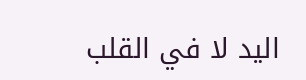اليد لا في القلب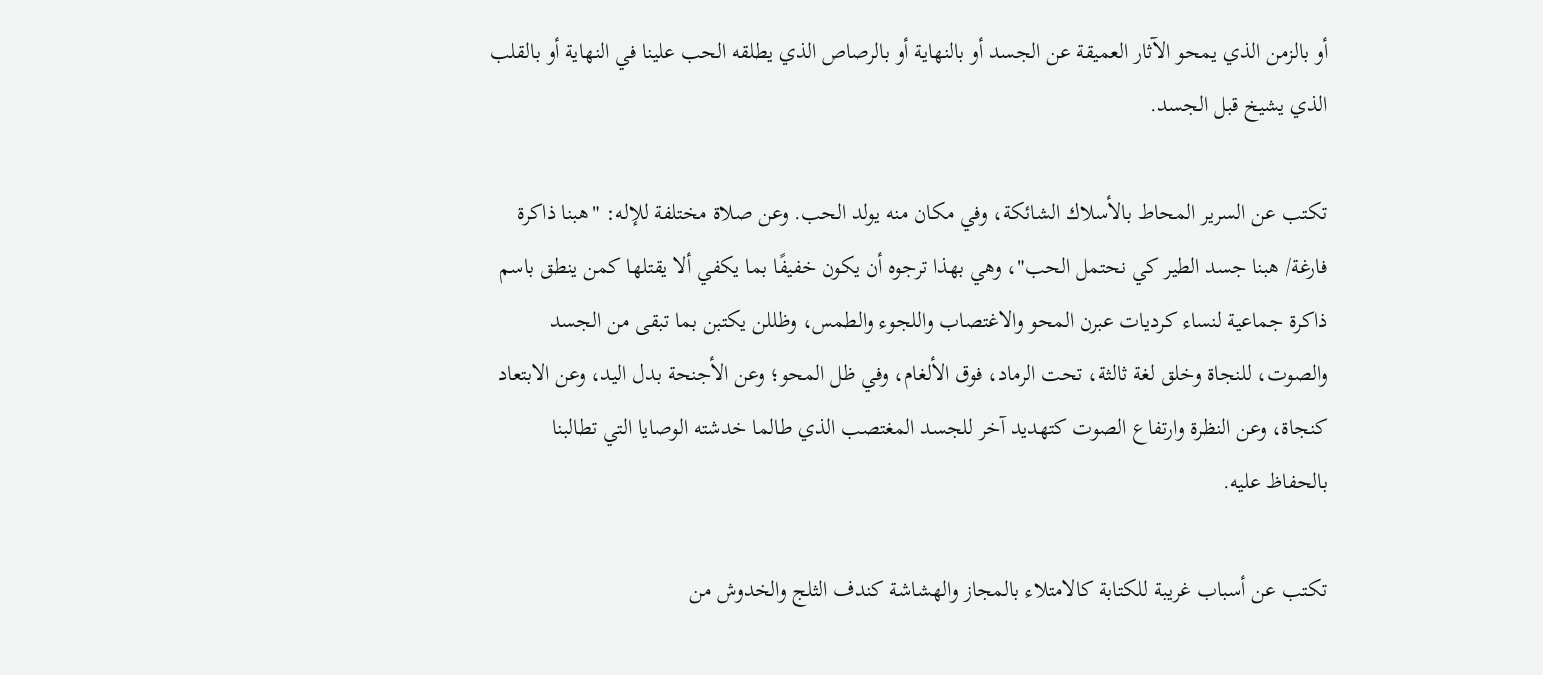أو بالزمن الذي يمحو الآثار العميقة عن الجسد أو بالنهاية أو بالرصاص الذي يطلقه الحب علينا في النهاية أو بالقلب الذي يشيخ قبل الجسد.

تكتب عن السرير المحاط بالأسلاك الشائكة، وفي مكان منه يولد الحب. وعن صلاة مختلفة للإله: "هبنا ذاكرة فارغة/ هبنا جسد الطير كي نحتمل الحب"، وهي بهذا ترجوه أن يكون خفيفًا بما يكفي ألا يقتلها كمن ينطق باسم ذاكرة جماعية لنساء كرديات عبرن المحو والاغتصاب واللجوء والطمس، وظللن يكتبن بما تبقى من الجسد والصوت، للنجاة وخلق لغة ثالثة، تحت الرماد، فوق الألغام، وفي ظل المحو؛ وعن الأجنحة بدل اليد، وعن الابتعاد كنجاة، وعن النظرة وارتفاع الصوت كتهديد آخر للجسد المغتصب الذي طالما خدشته الوصايا التي تطالبنا بالحفاظ عليه.

تكتب عن أسباب غريبة للكتابة كالامتلاء بالمجاز والهشاشة كندف الثلج والخدوش من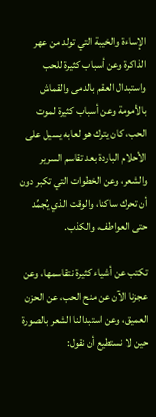الإساءة والخيبة التي تولد من عهر الذاكرة وعن أسباب كثيرة للحب واستبدال العقم بالدمى والقماش بالأمومة وعن أسباب كثيرة لموت الحب، كان يترك هو لعابه يسيل على الأحلام الباردة بعد تقاسم السرير والشعر، وعن الخطوات التي تكبر دون أن تحرك ساكنا، والوقت الذي يُجمِّد حتى العواطف، والكذب.

تكتب عن أشياء كثيرة نتقاسمها، وعن عجزنا الآن عن منح الحب، عن الحزن العميق، وعن استبدالنا الشعر بالصورة حين لا نستطيع أن نقول: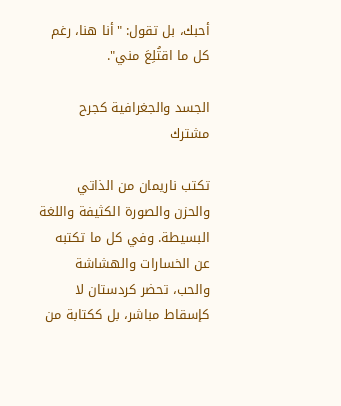أحبك، بل تقول: "أنا هنا، رغم كل ما اقتُلِعَ مني".

الجسد والجغرافية كجرح مشترك

تكتب ناريمان من الذاتي والحزن والصورة الكثيفة واللغة البسيطة. وفي كل ما تكتبه عن الخسارات والهشاشة والحب، تحضر كردستان لا كإسقاط مباشر، بل ككتابة من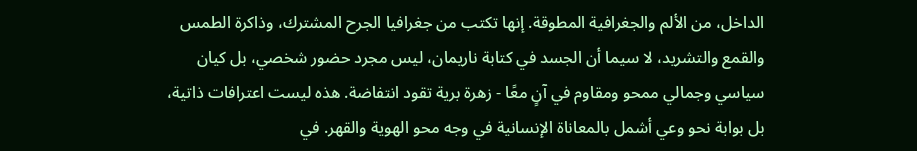الداخل، من الألم والجغرافية المطوقة. إنها تكتب من جغرافيا الجرح المشترك، وذاكرة الطمس والقمع والتشريد، لا سيما أن الجسد في كتابة ناريمان، ليس مجرد حضور شخصي، بل كيان سياسي وجمالي ممحو ومقاوم في آنٍ معًا - زهرة برية تقود انتفاضة. هذه ليست اعترافات ذاتية، بل بوابة نحو وعي أشمل بالمعاناة الإنسانية في وجه محو الهوية والقهر. في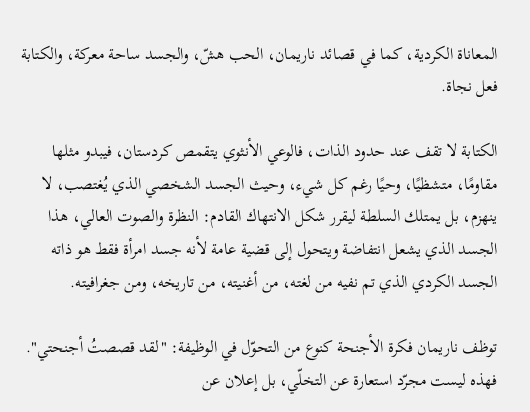المعاناة الكردية، كما في قصائد ناريمان، الحب هشّ، والجسد ساحة معركة، والكتابة فعل نجاة.

الكتابة لا تقف عند حدود الذات، فالوعي الأنثوي يتقمص كردستان، فيبدو مثلها مقاومًا، متشظيًا، وحيًا رغم كل شيء، وحيث الجسد الشخصي الذي يُغتصب، لا ينهزم، بل يمتلك السلطة ليقرر شكل الانتهاك القادم: النظرة والصوت العالي، هذا الجسد الذي يشعل انتفاضة ويتحول إلى قضية عامة لأنه جسد امرأة فقط هو ذاته الجسد الكردي الذي تم نفيه من لغته، من أغنيته، من تاريخه، ومن جغرافيته.

توظف ناريمان فكرة الأجنحة كنوع من التحوّل في الوظيفة: "لقد قصصتُ أجنحتي". فهذه ليست مجرّد استعارة عن التخلّي، بل إعلان عن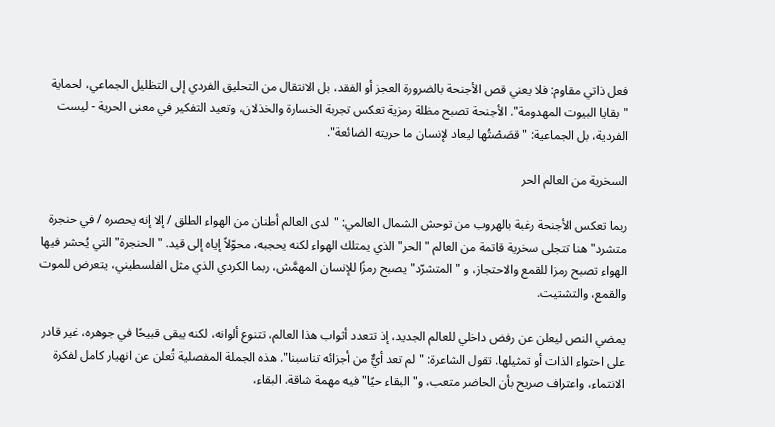فعل ذاتي مقاوم: فلا يعني قص الأجنحة بالضرورة العجز أو الفقد، بل الانتقال من التحليق الفردي إلى التظليل الجماعي، لحماية "بقايا البيوت المهدومة". الأجنحة تصبح مظلة رمزية تعكس تجربة الخسارة والخذلان، وتعيد التفكير في معنى الحرية - ليست الفردية، بل الجماعية: "قصَصْتُها ليعاد لإنسان ما حريته الضائعة".

السخرية من العالم الحر

ربما تعكس الأجنحة رغبة بالهروب من توحش الشمال العالمي: "لدى العالم أطنان من الهواء الطلق / إلا إنه يحصره / في حنجرة متشرد" هنا تتجلى سخرية قاتمة من العالم "الحر" الذي يمتلك الهواء لكنه يحجبه، محوّلاً إياه إلى قيد. "الحنجرة" التي يُحشر فيها الهواء تصبح رمزا للقمع والاحتجاز، و "المتشرّد" يصبح رمزًا للإنسان المهمَّش، ربما الكردي الذي مثل الفلسطيني، يتعرض للموت والقمع، والتشتيت.

يمضي النص ليعلن عن رفض داخلي للعالم الجديد، إذ تتعدد أثواب هذا العالم، تتنوع ألوانه، لكنه يبقى قبيحًا في جوهره، غير قادر على احتواء الذات أو تمثيلها. تقول الشاعرة: "لم تعد أيٌّ من أجزائه تناسبنا". هذه الجملة المفصلية تُعلن عن انهيار كامل لفكرة الانتماء، واعتراف صريح بأن الحاضر متعب، و"البقاء حيًا" فيه مهمة شاقة. البقاء،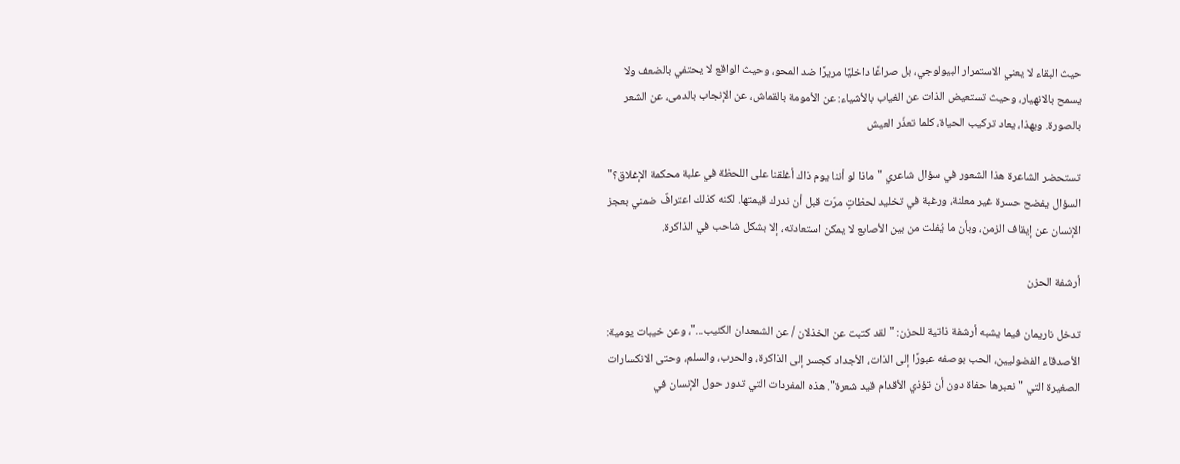حيث البقاء لا يعني الاستمرار البيولوجي، بل صراعًا داخليًا مريرًا ضد المحو، وحيث الواقع لا يحتفي بالضعف ولا يسمح بالانهيار، وحيث تستعيض الذات عن الغياب بالأشياء: عن الأمومة بالقماش، عن الإنجاب بالدمى، عن الشعر بالصورة. وبهذا، يعاد تركيب الحياة، كلما تعذّر العيش

تستحضر الشاعرة هذا الشعور في سؤال شاعري "ماذا لو أننا يوم ذاك أغلقنا على اللحظة في علبة محكمة الإغلاق؟" السؤال يفضح حسرة غير معلنة، ورغبة في تخليد لحظاتٍ مرّت قبل أن ندرك قيمتها. لكنه كذلك اعترافٌ ضمني بعجز الإنسان عن إيقاف الزمن، وبأن ما يُفلت من بين الأصابع لا يمكن استعادته، إلا بشكل شاحب في الذاكرة.

أرشفة الحزن

تدخل ناريمان فيما يشبه أرشفة ذاتية للحزن: "لقد كتبت عن الخذلان / عن الشمعدان الكئيب..."، وعن خيبات يومية: الأصدقاء الفضوليين، الحب بوصفه عبورًا إلى الذات، الأجداد كجسر إلى الذاكرة، والحرب، والسلم، وحتى الانكسارات الصغيرة التي "نعبرها حفاة دون أن تؤذي الأقدام قيد شعرة". هذه المفردات التي تدور حول الإنسان في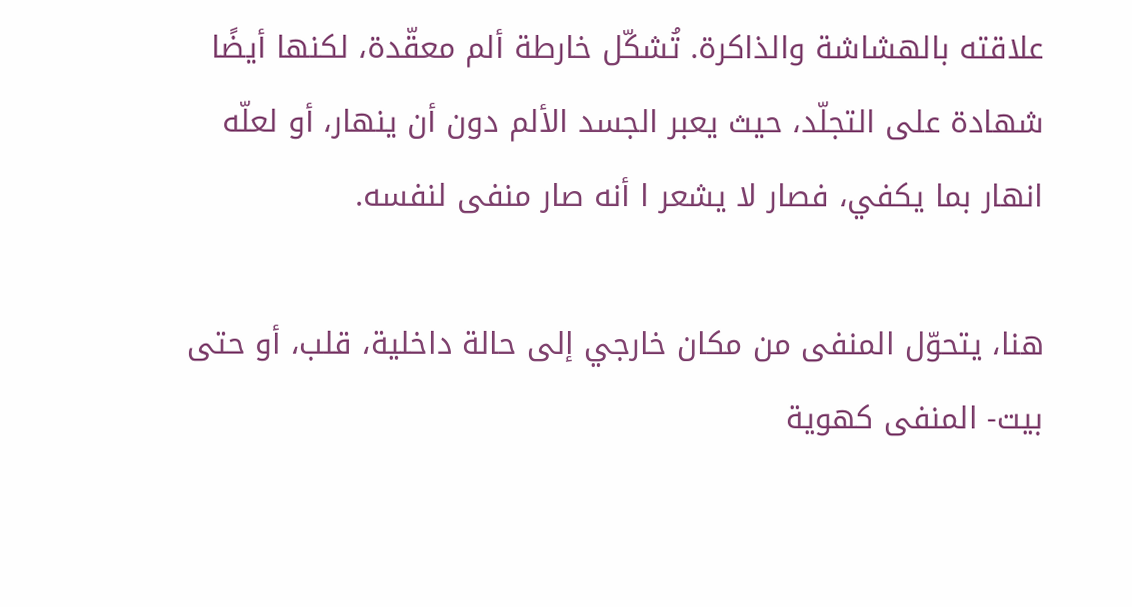علاقته بالهشاشة والذاكرة. تُشكّل خارطة ألم معقّدة، لكنها أيضًا شهادة على التجلّد، حيث يعبر الجسد الألم دون أن ينهار، أو لعلّه انهار بما يكفي، فصار لا يشعر ا أنه صار منفى لنفسه.

هنا، يتحوّل المنفى من مكان خارجي إلى حالة داخلية، قلب، أو حتى بيت- المنفى كهوية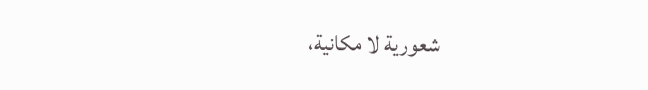شعورية لا مكانية،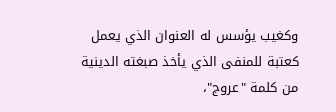وكغيب يؤسس له العنوان الذي يعمل كعتبة للمنفى الذي يأخذ صبغته الدينية من كلمة "عروج"،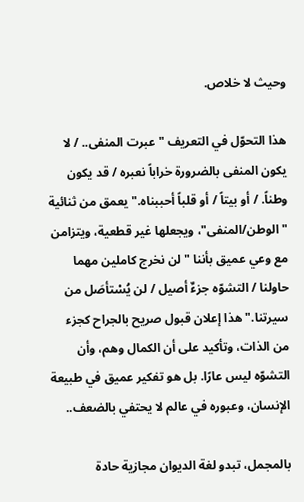وحيث لا خلاص.

هذا التحوّل في التعريف "عبرت المنفى.. / لا يكون المنفى بالضرورة خراباً نعبره / قد يكون وطناً. / أو بيتاً / أو قلباً أحببناه." يعمق من ثنائية "الوطن/المنفى"، ويجعلها غير قطعية، ويتزامن مع وعي عميق بأننا "لن نخرج كاملين مهما حاولنا / التشوّه جزءٌ أصيل / لن يُسْتأصَل من سيرتنا." هذا إعلان قبول صريح بالجراح كجزء من الذات، وتأكيد على أن الكمال وهم، وأن التشوّه ليس عارًا. بل هو تفكير عميق في طبيعة الإنسان، وعبوره في عالم لا يحتفي بالضعف..

بالمجمل، تبدو لغة الديوان مجازية حادة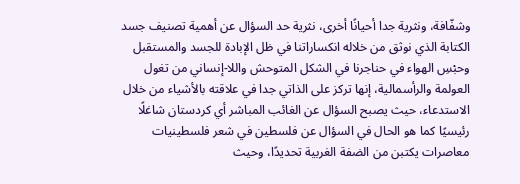وشفّافة، ونثرية جدا أحيانًا أخرى، نثرية حد السؤال عن أهمية تصنيف جسد الكتابة الذي نوثق من خلاله انكساراتنا في ظل الإبادة للجسد والمستقبل وحبْسِ الهواء في حناجرنا في الشكل المتوحش واللا-إنساني من تغول العولمة والرأسمالية، إنها تركز على الذاتي جدا في علاقته بالأشياء من خلال الاستدعاء، حيث يصبح السؤال عن الغائب المباشر أي كردستان شاغلًا رئيسيًا كما هو الحال في السؤال عن فلسطين في شعر فلسطينيات معاصرات يكتبن من الضفة الغربية تحديدًا، وحيث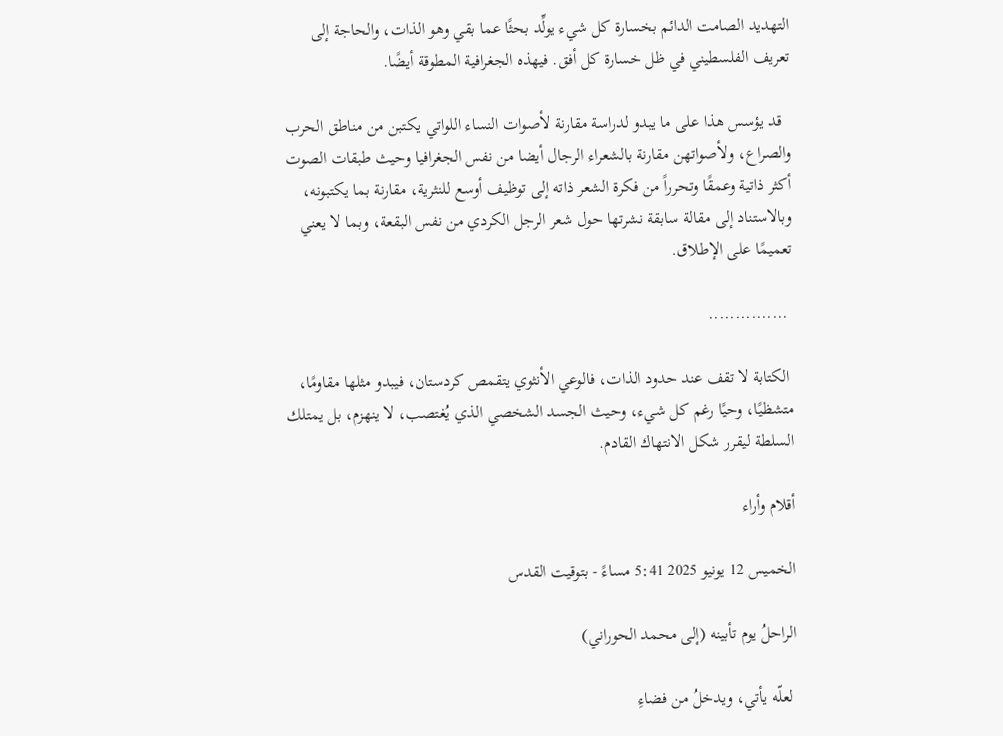التهديد الصامت الدائم بخسارة كل شيء يولِّد بحثًا عما بقي وهو الذات، والحاجة إلى تعريف الفلسطيني في ظل خسارة كل أفق. فيهذه الجغرافية المطوقة أيضًا.

  قد يؤسس هذا على ما يبدو لدراسة مقارنة لأصوات النساء اللواتي يكتبن من مناطق الحرب والصراع، ولأصواتهن مقارنة بالشعراء الرجال أيضا من نفس الجغرافيا وحيث طبقات الصوت أكثر ذاتية وعمقًا وتحرراً من فكرة الشعر ذاته إلى توظيف أوسع للنثرية، مقارنة بما يكتبونه، وبالاستناد إلى مقالة سابقة نشرتها حول شعر الرجل الكردي من نفس البقعة، وبما لا يعني تعميمًا على الإطلاق.

 ...............

 الكتابة لا تقف عند حدود الذات، فالوعي الأنثوي يتقمص كردستان، فيبدو مثلها مقاومًا، متشظيًا، وحيًا رغم كل شيء، وحيث الجسد الشخصي الذي يُغتصب، لا ينهزم، بل يمتلك السلطة ليقرر شكل الانتهاك القادم.

أقلام وأراء

الخميس 12 يونيو 2025 5:41 مساءً - بتوقيت القدس

الراحلُ يوم تأبينه (إلى محمد الحوراني)

 لعلّه يأتي، ويدخلُ من فضاءِ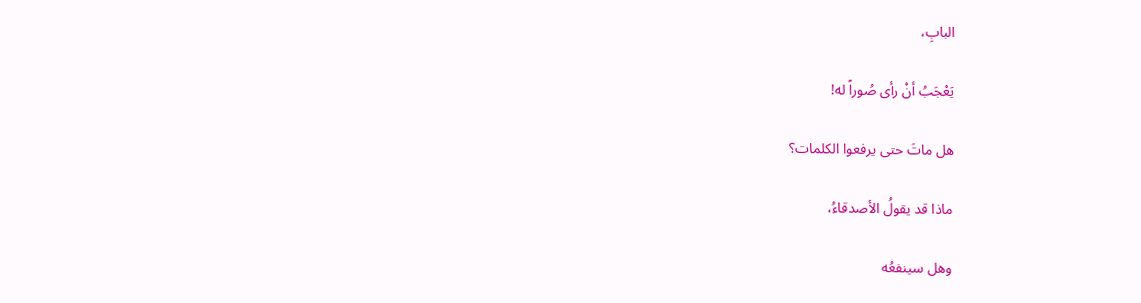البابِ،

يَعْجَبُ أنْ رأى صُوراً له!

هل ماتَ حتى يرفعوا الكلمات؟

ماذا قد يقولُ الأصدقاءُ،

وهل سينفعُه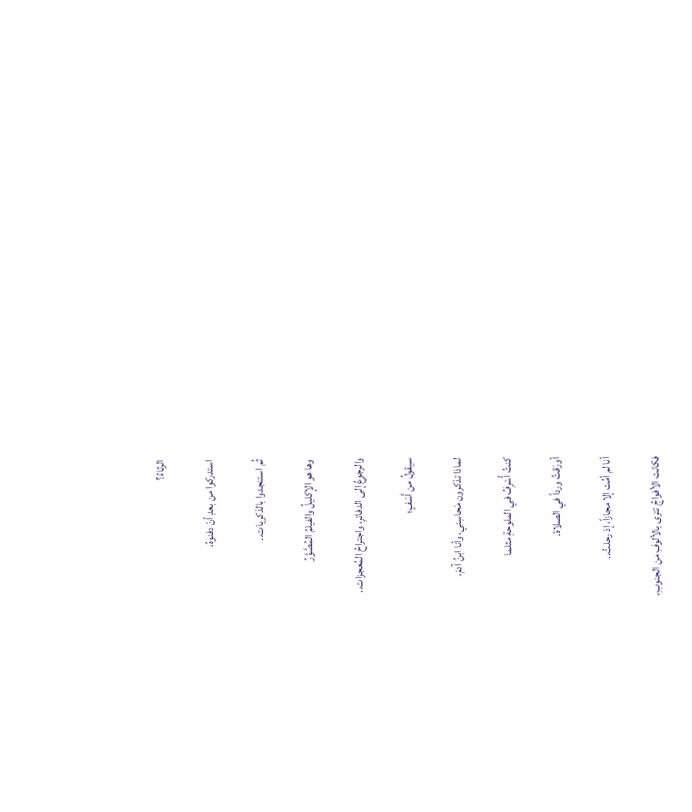الرثاءُ؟

استدركوا من بعدِ أنْ دفنوهُ،

ثُم استنجدوا بالذكريات..

وها هو الإكليلُ والفيلمُ المُصَّوَّرُ

والرجوعُ إلى الدفاترِ، واجتراحُ المُعجزات..

سيقولُ من أَسَفٍ؛

لماذا تذكرون مَحاسِني، وأنا ابنُ آدمَ،

كنتُ أُسْرِفُ في الملوحةِ مثلما

أورَقتُ ورداً في الصلاة.

أنا لم أمُت إلا مجازاً، إذ رحلتُ..

فكانت الأفواجُ تترى بالألوفِ من الجنوبِ،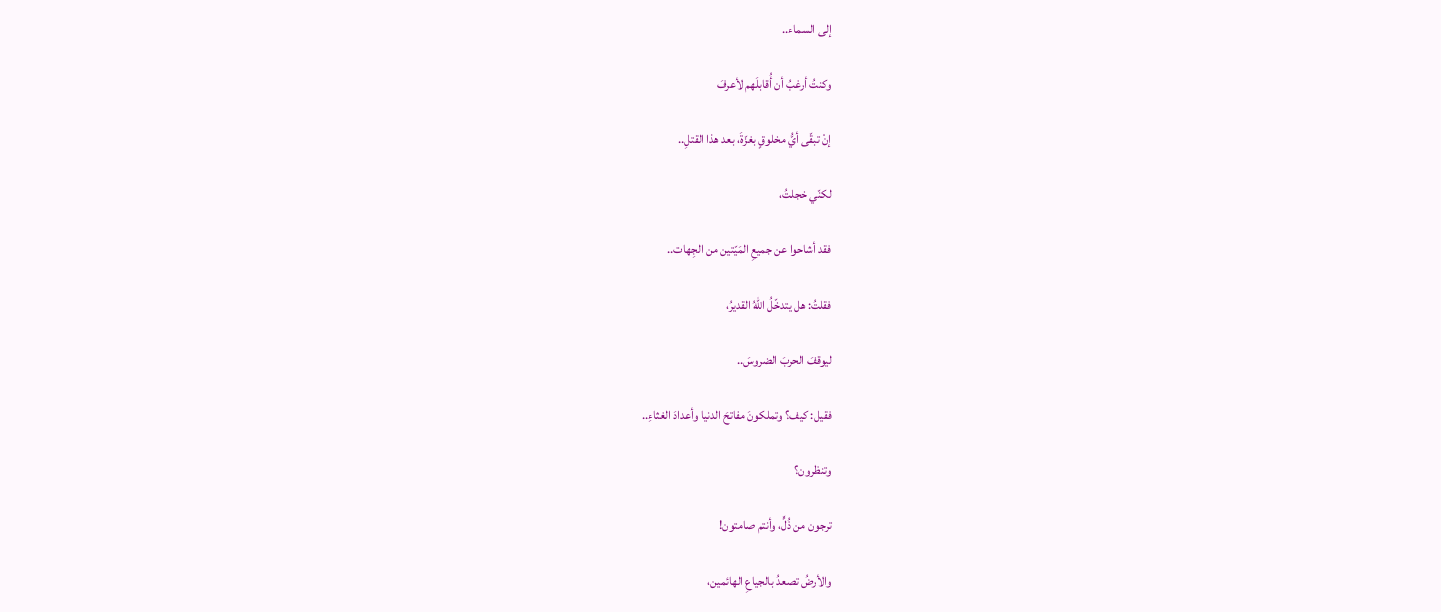إلى السماء..

وكنتُ أرغبُ أن أُقابلَهم لأعرفَ

إنْ تبقّى أيُّ مخلوقٍ بغزّةَ، بعد هذا القتلِ..

لكنّي خجلتُ،

فقد أشاحوا عن جميعِ المَيّتين من الجِهات..

فقلتُ: هل يتدخّلُ اللهُ القديرُ،

ليوقفَ الحربَ الضروسَ..

فقيل: كيف؟ وتملكونَ مفاتحَ الدنيا وأعدادَ الغثاءِ..

وتنظرون؟

ترجون من ذُلٍّ، وأنتم صامتون!

والأرضُ تصعدُ بالجياعِ الهائمين،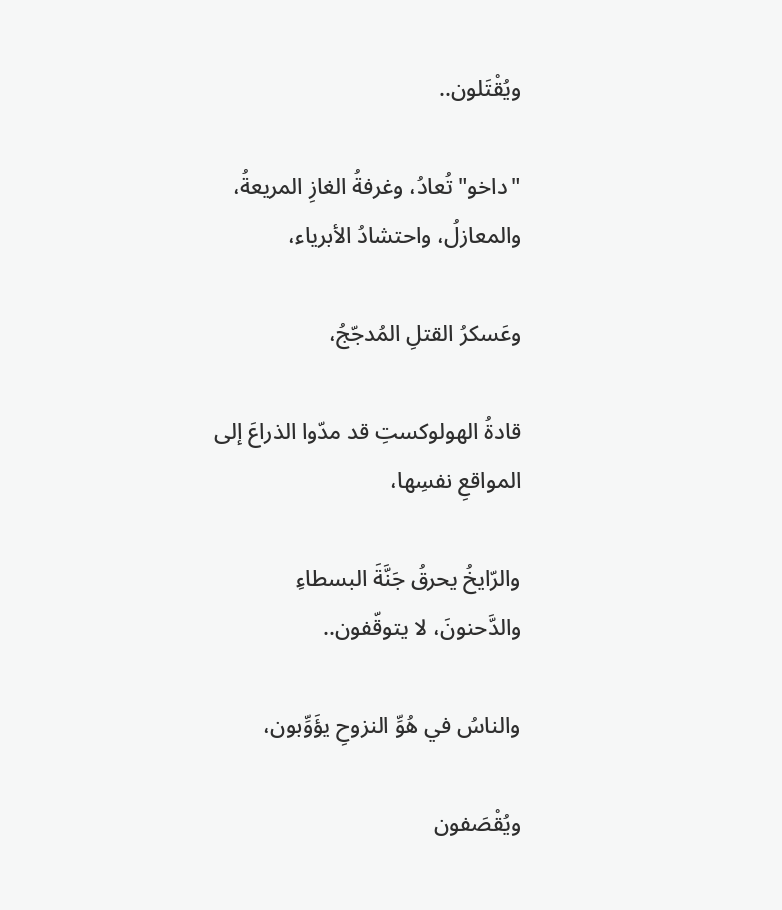ويُقْتَلون..

"داخو" تُعادُ، وغرفةُ الغازِ المريعةُ، والمعازلُ، واحتشادُ الأبرياء،

وعَسكرُ القتلِ المُدجّجُ،

قادةُ الهولوكستِ قد مدّوا الذراعَ إلى المواقعِ نفسِها،

والرّايخُ يحرقُ جَنَّةَ البسطاءِ والدَّحنونَ، لا يتوقّفون..

والناسُ في هُوِّ النزوحِ يؤَوِّبون،

ويُقْصَفون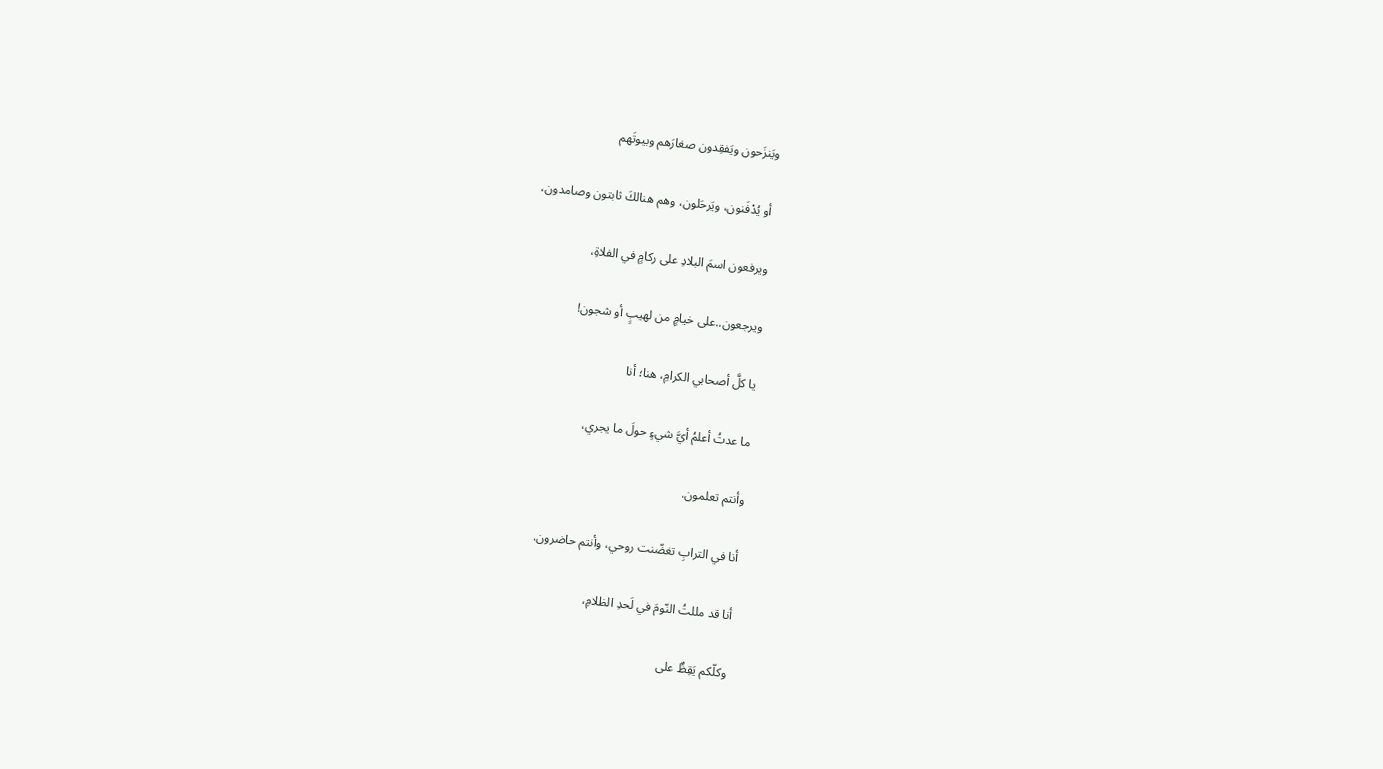ويَنزَحون ويَفقِدون صغارَهم وبيوتَهم

 أو يُدْفَنون، ويَرحَلون، وهم هنالكَ ثابتون وصامدون،

ويرفعون اسمَ البلادِ على ركامٍ في الفلاةِ،

ويرجعون..على خيامٍ من لهيبٍ أو شجون!

يا كلَّ أصحابي الكرامِ، هنا؛ أنا

ما عدتُ أعلمُ أيَّ شيءٍ حولَ ما يجري،

وأنتم تعلمون.

أنا في الترابِ تغضّنت روحي، وأنتم حاضرون.

أنا قد مللتُ النّومَ في لَحدِ الظلامِ،

وكلّكم يَقِظٌ على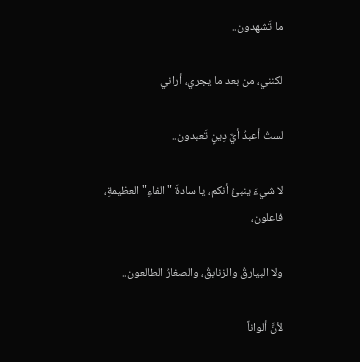ما تَشهدون..

لكنني، من بعد ما يجري، أراني

لستُ أعبدُ أيَّ دِينٍ تَعبدون..

لا شيءَ ينبئُ أنكم، يا سادةَ "الفاءِ" العظيمةِ، فاعلون،

ولا البيارقُ والزنابقُ، والصغارُ الطالعون..

لأنَّ ألواناً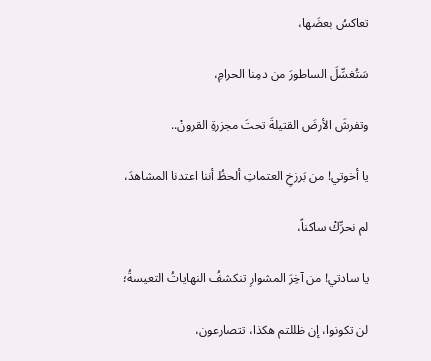تعاكسُ بعضَها،

سَتُغسِّلَ الساطورَ من دمِنا الحرامِ،

وتفرشَ الأرضَ القتيلةَ تحتَ مجزرةِ القرونْ..

يا أخوتي! من بَرزخِ العتماتِ ألحظُ أننا اعتدنا المشاهدَ،

لم نحرِّكْ ساكناً،

يا سادتي! من آخِرَ المشوارِ تنكشفُ النهاياتُ التعيسةُ؛

لن تكونوا، إن ظللتم هكذا، تتصارعون،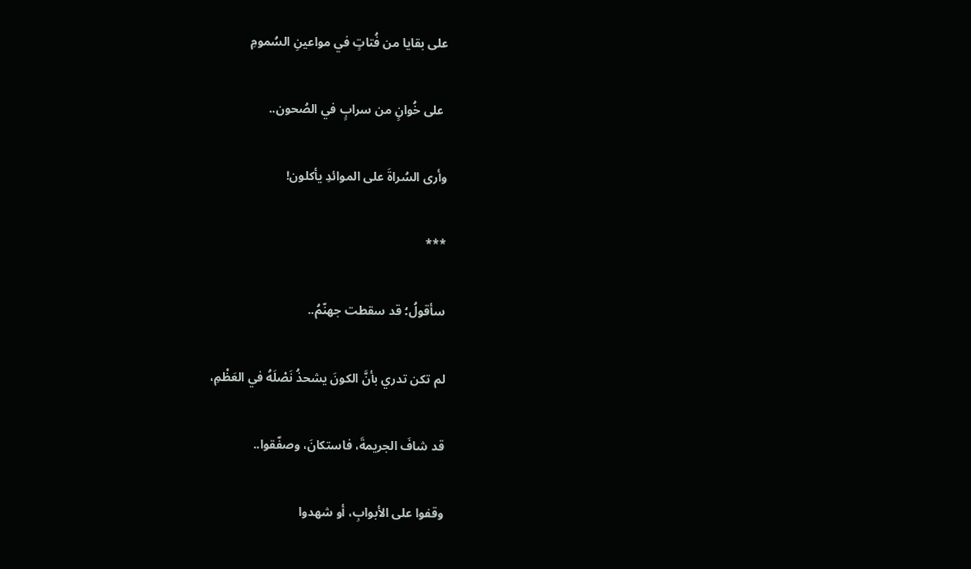على بقايا من فُتاتٍ في مواعينِ السُمومِ

 على خُوانٍ من سرابٍ في الصُحون..

وأرى السُراةَ على الموائدِ يأكلون!

***

سأقولُ؛ قد سقطت جهنّمُ..

لم تكن تدري بأنَّ الكونَ يشحذُ نَصْلَهُ في العَظْمِ،

قد شافَ الجريمةَ، فاستكانَ، وصفّقوا..

وقفوا على الأبوابِ، أو شهدوا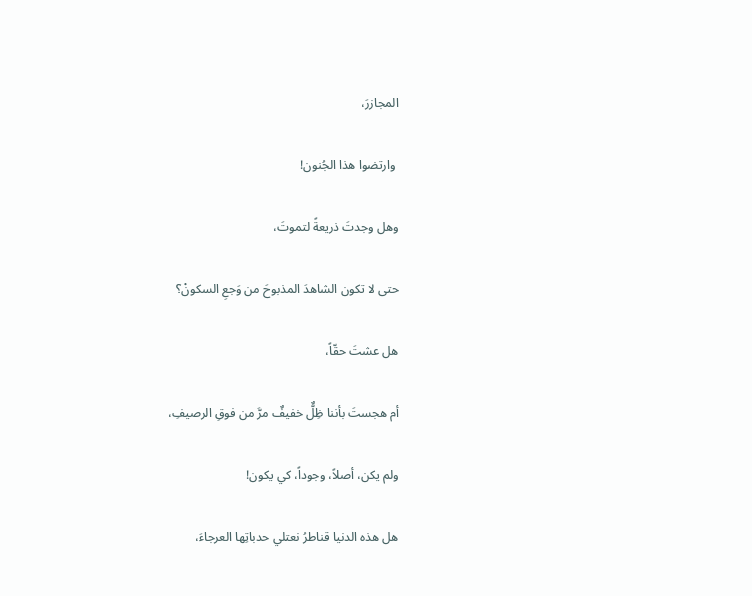المجازرَ،

 وارتضوا هذا الجُنون!

وهل وجدتَ ذريعةً لتموتَ،

حتى لا تكون الشاهدَ المذبوحَ من وَجعِ السكونْ؟

هل عشتَ حقّاً،

أم هجستَ بأننا ظِلٌّ خفيفٌ مرَّ من فوقِ الرصيفِ،

ولم يكن، أصلاً، وجوداً، كي يكون!

هل هذه الدنيا قناطرُ نعتلي حدباتِها العرجاءَ،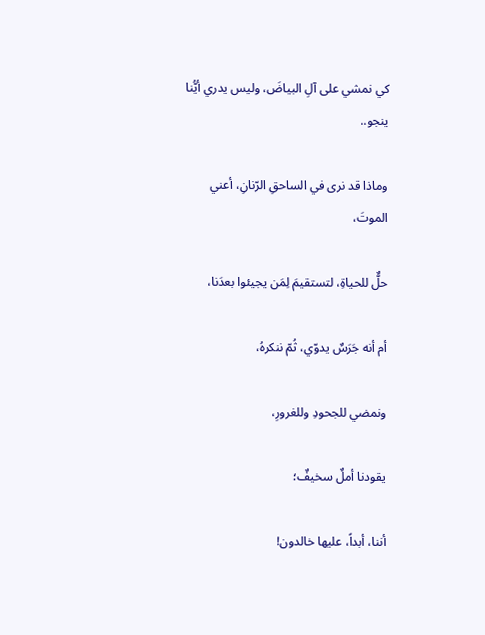كي نمشي على آلِ البياضَ، وليس يدري أيُّنا ينجو..

وماذا قد نرى في الساحقِ الرّنانِ، أعني الموتَ،

حلٌّ للحياةِ، لتستقيمَ لِمَن يجيئوا بعدَنا،

أم أنه جَرَسٌ يدوّي، ثُمّ ننكرهُ،

ونمضي للجحودِ وللغرورِ،

يقودنا أملٌ سخيفٌ؛

أننا، أبداً، عليها خالدون!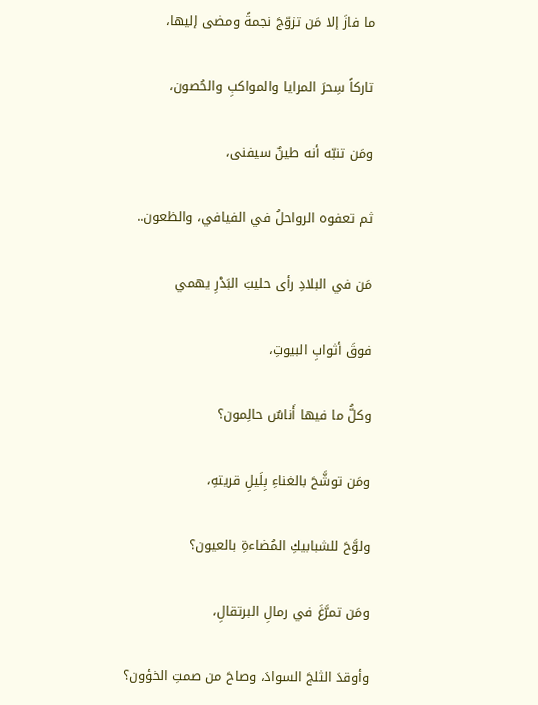ما فازَ إلا مَن تزوّجَ نجمةً ومضى إليها،

تاركاً سِحرَ المرايا والمواكبِ والحُصون،

ومَن تنبّه أنه طينٌ سيفنى،

ثم تعفوه الرواحلُ في الفيافي، والظعون..

مَن في البلادِ رأى حليبَ البَدْرِ يهمي

فوقَ أثوابِ البيوتِ،

وكلُّ ما فيها أَناسٌ حالِمون؟

ومَن توشَّحَ بالغناءِ بِلَيلِ قريتهِ،

ولوَّحَ للشبابيكِ المُضاءةِ بالعيون؟

ومَن تمرَّغَ في رمالِ البرتقالِ،

وأوقدَ الثلجَ السوادَ، وصاحَ من صمتِ الخؤون؟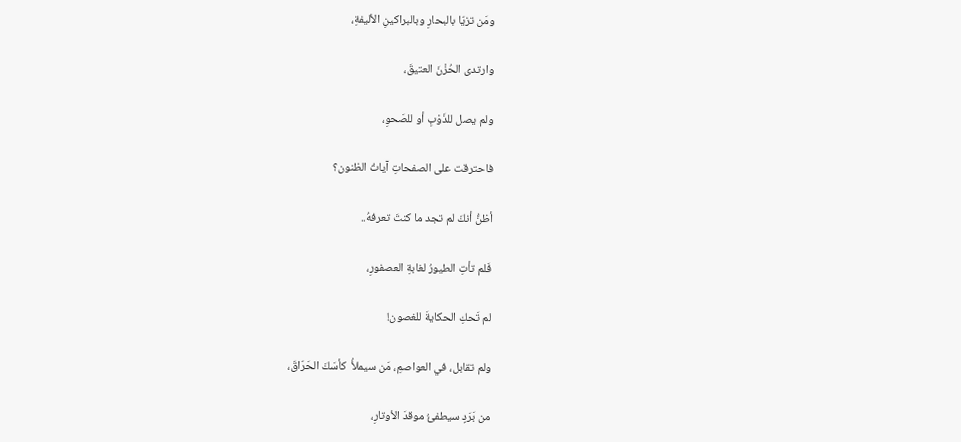ومَن تزيّا بالبحارِ وبالبراكينِ الأليفةِ،

وارتدى الحُزْنَ العتيقَ،

ولم يصل للذَوْبِ أو للصَحوِ،

فاحترقت على الصفحاتِ آياتُ الظنون؟

أظنُّ أنكَ لم تجد ما كنتَ تعرفهُ..

فَلم تأتِ الطيورُ لغابةِ العصفورِ،

لم تَحكِ الحكايةَ للغصون!

ولم تقابل، في العواصمِ، مَن سيملأُ  كأسَكَ الحَرّاقَ،

من بَرَدٍ سيطفئُ موقدَ الأوتارِ،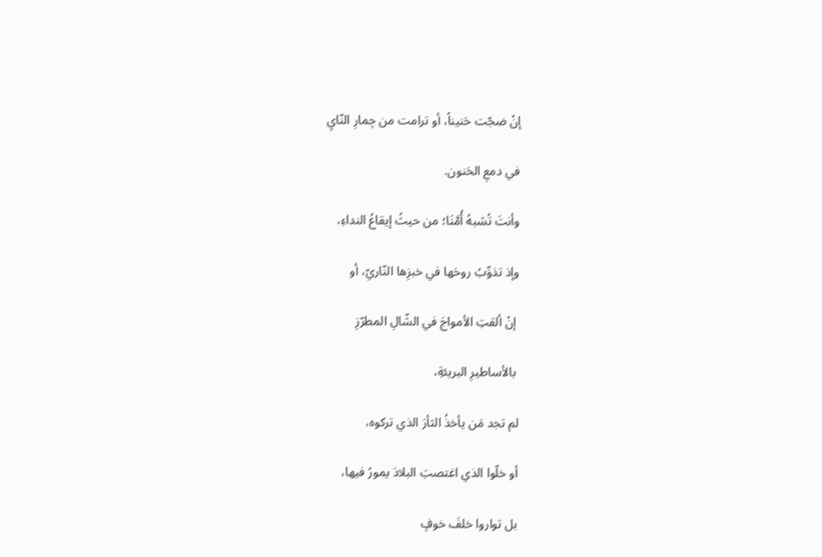إنْ ضجّت حَنيناً، أو ترامت من جِمارِ النّايِ

في دمعِ الحَنون.

وأنتَ تُشبهُ أُمَّنَا؛ من حيثُ إيقاعُ النداءِ،

وإذ تذوِّبُ روحَها في خبزِها النّاريّ، أو

 إنْ ألقتِ الأمواجَ في الشّالِ المطرّزِ

 بالأساطيرِ البريئةِ،

لم تجد مَن يأخذُ الثأرَ الذي تركوه،

أو خلّوا الذي اغتصبَ البلادَ يمورُ فيها،

بل تواروا خلفَ خوفٍ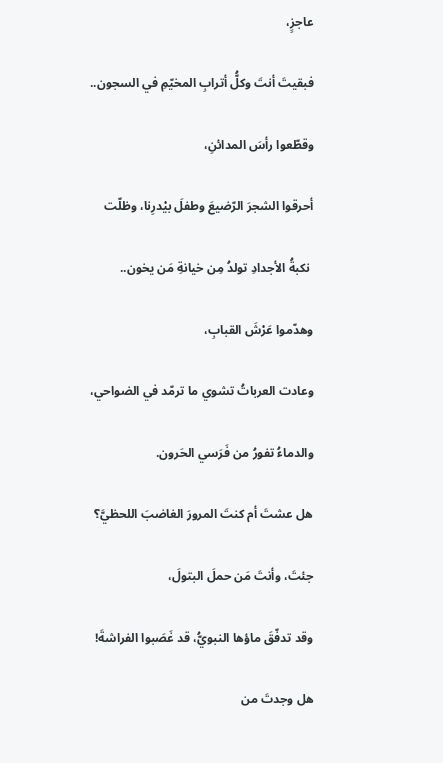عاجزٍ،

فبقيتَ أنتَ وكلُّ أترابِ المخيّمِ في السجون..

وقطّعوا رأسَ المدائنِ،

أحرقوا الشجرَ الرّضيعَ وطفلَ بيْدرِنا، وظلّت

 نكبةُ الأجدادِ تولدُ مِن خيانةِ مَن يخون..

وهدّموا عَرْشَ القبابِ،

وعادت العرباتُ تشوي ما ترمّد في الضواحي،

والدماءُ تفورُ من فَرَسي الحَرون.

هل عشتَ أم كنتَ المرورَ الغاضبَ اللحظيَّ؟

جئتَ، وأنتَ مَن حملَ البتولَ،

وقد تدفّقَ ماؤها النبويُّ، قد غَصَبوا الفراشةَ!

هل وجدتَ من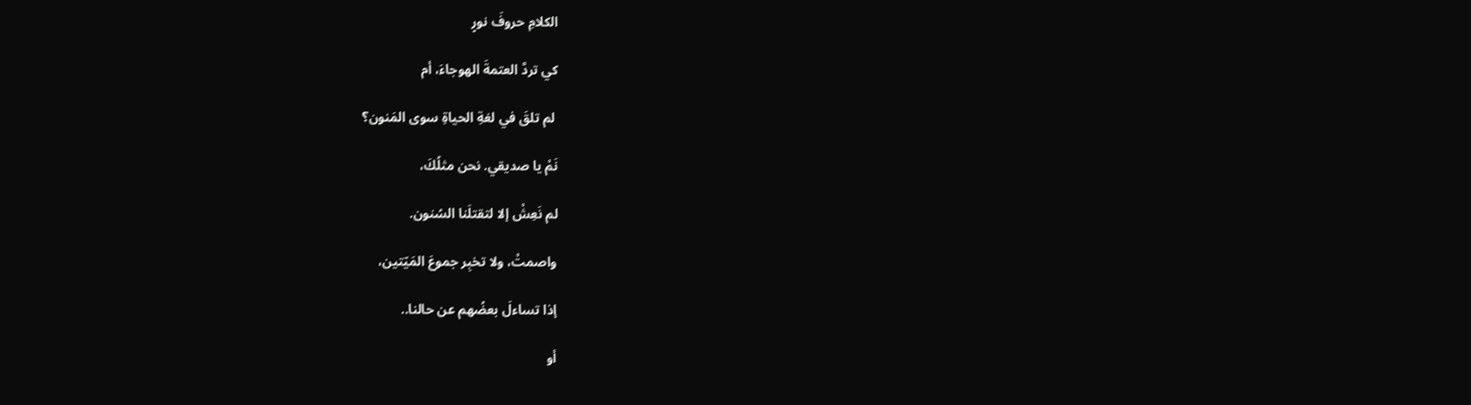الكلامِ حروفَ نورٍ

كي تردَّ العتمةَ الهوجاءَ، أم

 لم تلقَ في لغةِ الحياةِ سوى المَنون؟

نَمْ يا صديقي. نحن مثلُكَ،

لم نَعِشْ إلا لتقتلَنا السُنون.

واصمتْ، ولا تخبِر جموعَ المَيّتين،

إذا تساءلَ بعضُهم عن حالنا..

أو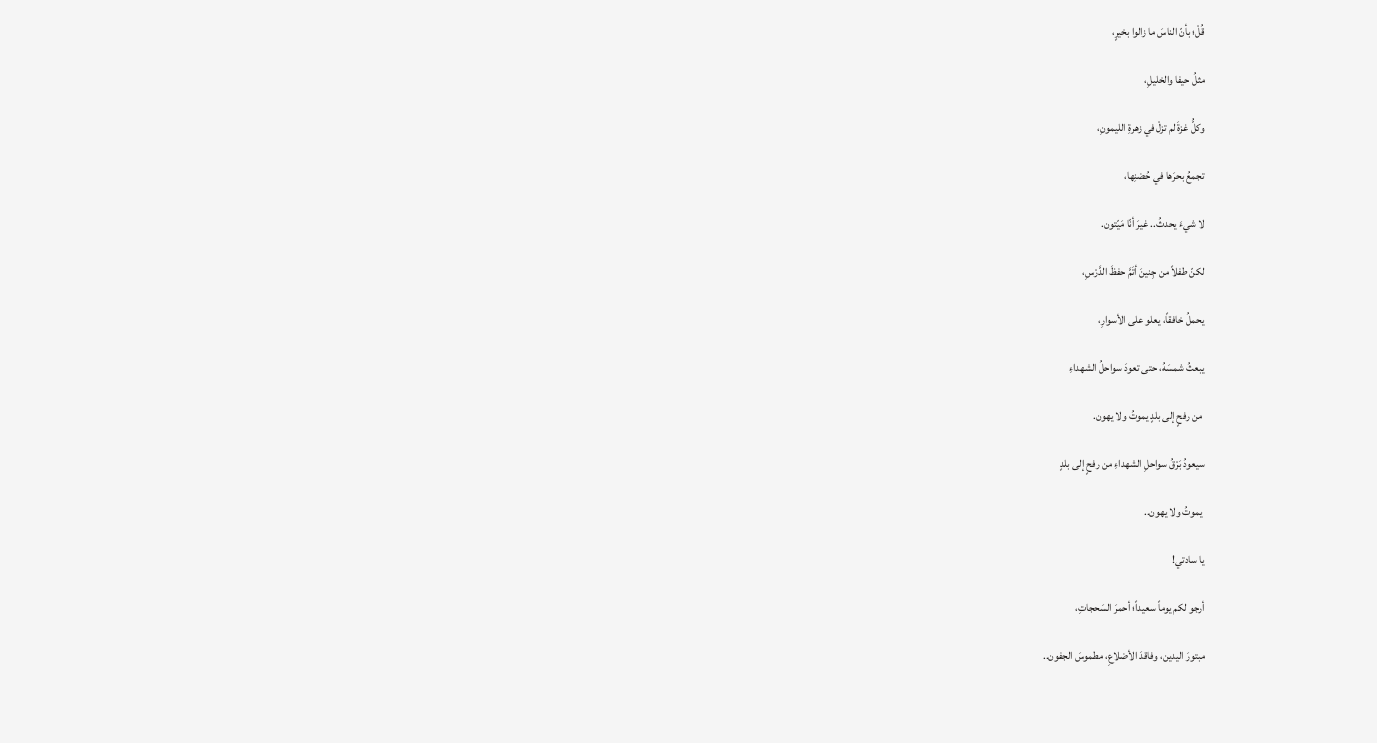قُلْ؛ بأنّ الناسَ ما زالوا بخيرٍ،

مثلُ حيفا والخليلِ،

وكلُّ غزةَ لم تزلْ في زهرةِ الليمونِ،

تجمعُ بحرَها في حُضنِها،

لا شيءَ يحدثُ.. غيرَ أنّا مَيّتون.

لكنّ طفلاً من جِنينَ أتَمَّ حفظَ الدَّرْسِ،

يحملُ خافقاً، يعلو على الأسوارِ،

يبعثُ شمسَهُ، حتى تعودَ سواحلُ الشهداءِ

 من رفحٍ إلى بلدٍ يموتُ ولا يهون.

سيعودُ بَرْقُ سواحلِ الشهداءِ من رفحٍ إلى بلدٍ

 يموتُ ولا يهون..

يا سادتي!

أرجو لكم يوماً سعيداً؛ أحمرَ السَحجاتِ،

مبتورَ اليدين، وفاقدَ الأضلاعِ، مطموسَ الجفون..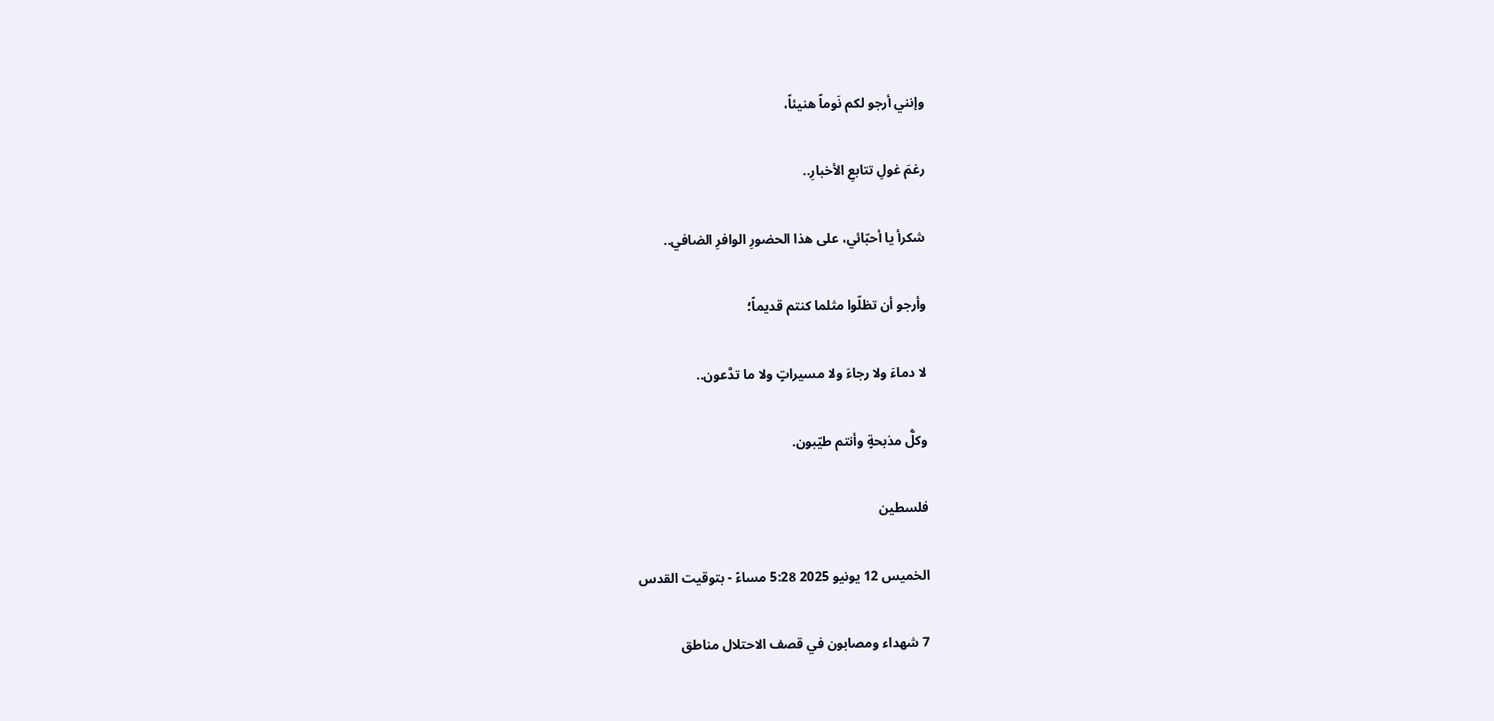وإنني أرجو لكم نَوماً هنيئاً،

رغمَ غولِ تتابعِ الأخبارِ..

شكرأ يا أحبّائي، على هذا الحضورِ الوافرِ الضافي..

وأرجو أن تظلّوا مثلما كنتم قديماً؛

لا دماءَ ولا رجاءَ ولا مسيراتٍ ولا ما تدَّعون..

وكلُّ مذبحةٍ وأنتم طيّبون.

فلسطين

الخميس 12 يونيو 2025 5:28 مساءً - بتوقيت القدس

7 شهداء ومصابون في قصف الاحتلال مناطق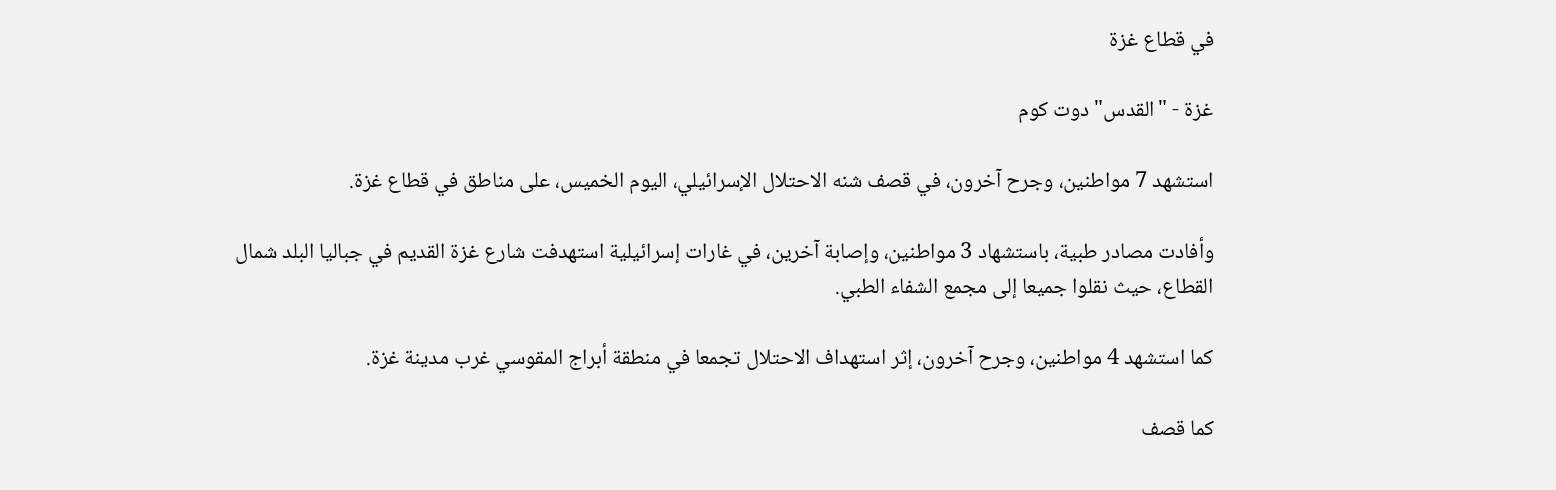في قطاع غزة

غزة - "القدس" دوت كوم

استشهد 7 مواطنين، وجرح آخرون، في قصف شنه الاحتلال الإسرائيلي، اليوم الخميس، على مناطق في قطاع غزة.

وأفادت مصادر طبية، باستشهاد 3 مواطنين، وإصابة آخرين، في غارات إسرائيلية استهدفت شارع غزة القديم في جباليا البلد شمال القطاع، حيث نقلوا جميعا إلى مجمع الشفاء الطبي.

كما استشهد 4 مواطنين، وجرح آخرون، إثر استهداف الاحتلال تجمعا في منطقة أبراج المقوسي غرب مدينة غزة.

كما قصف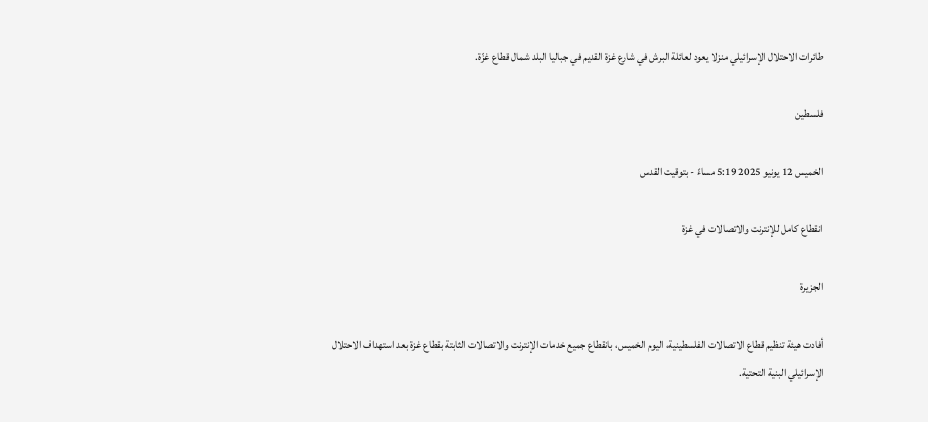طائرات الاحتلال الإسرائيلي منزلا يعود لعائلة البرش في شارع غزة القديم في جباليا البلد شمال قطاع غزّة.

فلسطين

الخميس 12 يونيو 2025 5:19 مساءً - بتوقيت القدس

انقطاع كامل للإنترنت والاتصالات في غزة

الجزيرة

أفادت هيئة تنظيم قطاع الاتصالات الفلسطينية، اليوم الخميس، بانقطاع جميع خدمات الإنترنت والاتصالات الثابتة بقطاع غزة بعد استهداف الاحتلال الإسرائيلي البنية التحتية.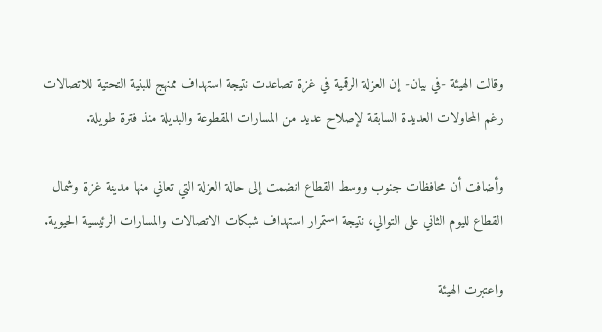وقالت الهيئة -في بيان- إن العزلة الرقمية في غزة تصاعدت نتيجة استهداف ممنهج للبنية التحتية للاتصالات رغم المحاولات العديدة السابقة لإصلاح عديد من المسارات المقطوعة والبديلة منذ فترة طويلة.

وأضافت أن محافظات جنوب ووسط القطاع انضمت إلى حالة العزلة التي تعاني منها مدينة غزة وشمال القطاع لليوم الثاني على التوالي، نتيجة استمرار استهداف شبكات الاتصالات والمسارات الرئيسية الحيوية.

واعتبرت الهيئة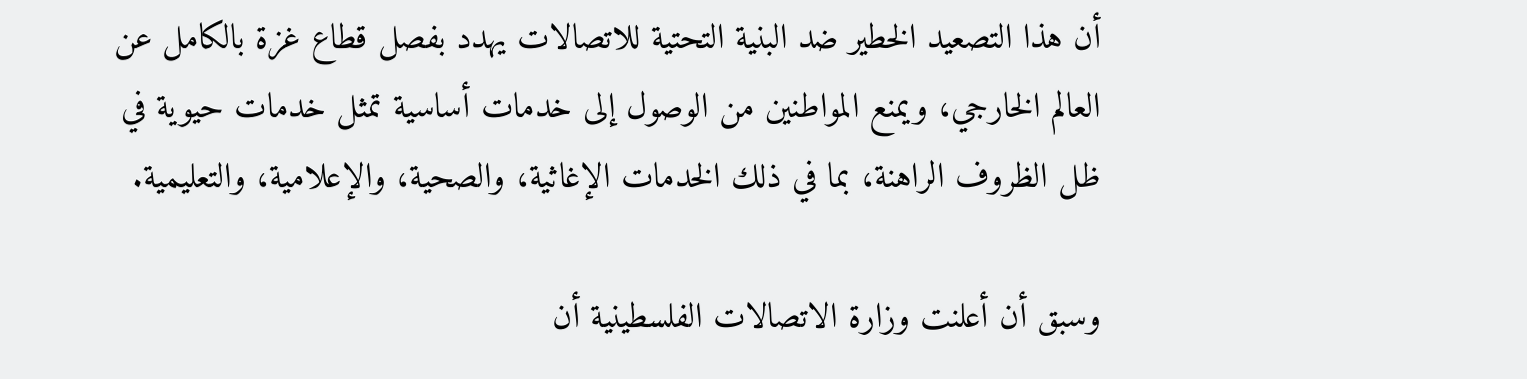أن هذا التصعيد الخطير ضد البنية التحتية للاتصالات يهدد بفصل قطاع غزة بالكامل عن العالم الخارجي، ويمنع المواطنين من الوصول إلى خدمات أساسية تمثل خدمات حيوية في ظل الظروف الراهنة، بما في ذلك الخدمات الإغاثية، والصحية، والإعلامية، والتعليمية.

وسبق أن أعلنت وزارة الاتصالات الفلسطينية أن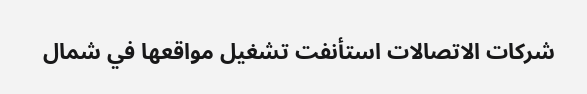شركات الاتصالات استأنفت تشغيل مواقعها في شمال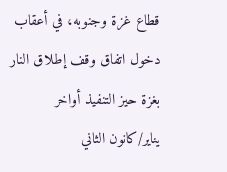قطاع غزة وجنوبه، في أعقاب دخول اتفاق وقف إطلاق النار بغزة حيز التنفيذ أواخر يناير/كانون الثاني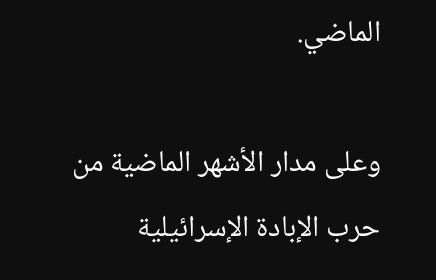الماضي.

وعلى مدار الأشهر الماضية من حرب الإبادة الإسرائيلية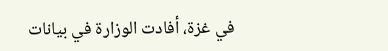في غزة، أفادت الوزارة في بيانات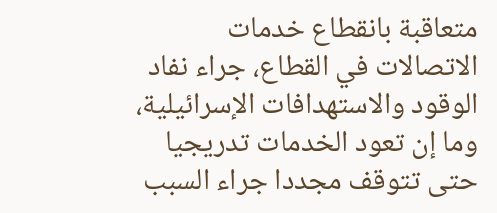متعاقبة بانقطاع خدمات الاتصالات في القطاع، جراء نفاد الوقود والاستهدافات الإسرائيلية، وما إن تعود الخدمات تدريجيا حتى تتوقف مجددا جراء السبب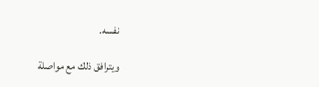نفسه.

ويترافق ذلك مع مواصلة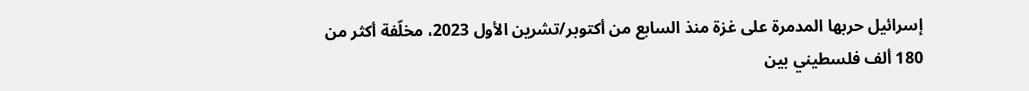إسرائيل حربها المدمرة على غزة منذ السابع من أكتوبر/تشرين الأول 2023، مخلّفة أكثر من 180 ألف فلسطيني بين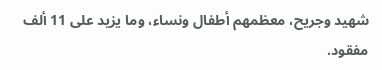شهيد وجريح، معظمهم أطفال ونساء، وما يزيد على 11 ألف مفقود.